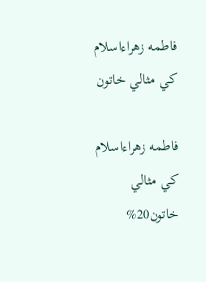فاطمه زهراءاسلام كي مثالي خاتون

فاطمه زهراءاسلام كي مثالي خاتون20%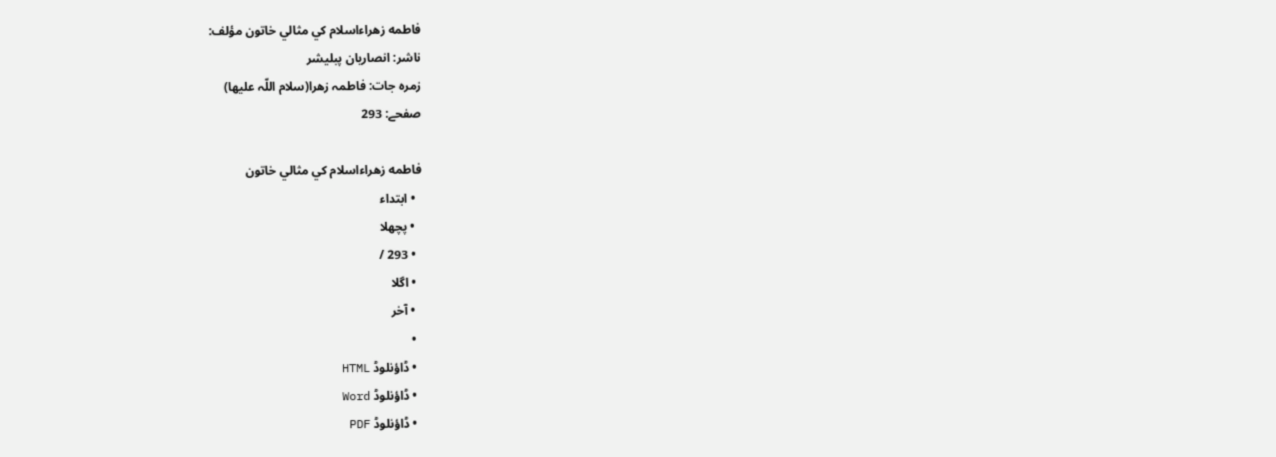فاطمه زهراءاسلام كي مثالي خاتون مؤلف:
ناشر: انصاریان پبلیشر
زمرہ جات: فاطمہ زھرا(سلام اللّہ علیھا)
صفحے: 293

فاطمه زهراءاسلام كي مثالي خاتون
  • ابتداء
  • پچھلا
  • 293 /
  • اگلا
  • آخر
  •
  • ڈاؤنلوڈ HTML
  • ڈاؤنلوڈ Word
  • ڈاؤنلوڈ PDF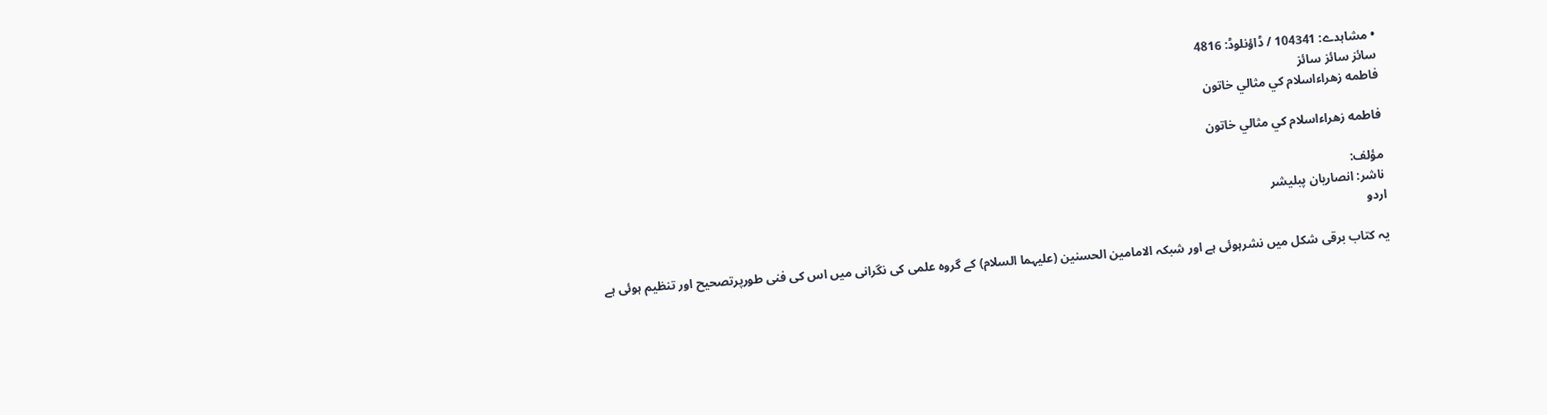• مشاہدے: 104341 / ڈاؤنلوڈ: 4816
سائز سائز سائز
فاطمه زهراءاسلام كي مثالي خاتون

فاطمه زهراءاسلام كي مثالي خاتون

مؤلف:
ناشر: انصاریان پبلیشر
اردو

یہ کتاب برقی شکل میں نشرہوئی ہے اور شبکہ الامامین الحسنین (علیہما السلام) کے گروہ علمی کی نگرانی میں اس کی فنی طورپرتصحیح اور تنظیم ہوئی ہے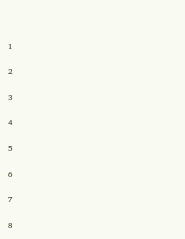1

2

3

4

5

6

7

8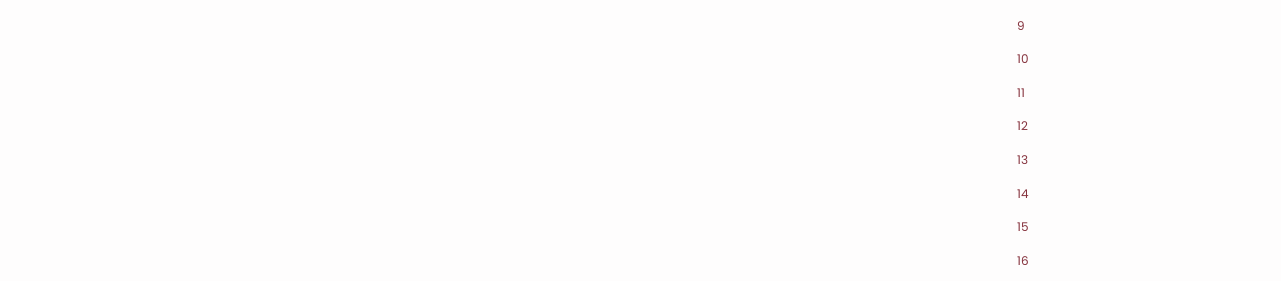9

10

11

12

13

14

15

16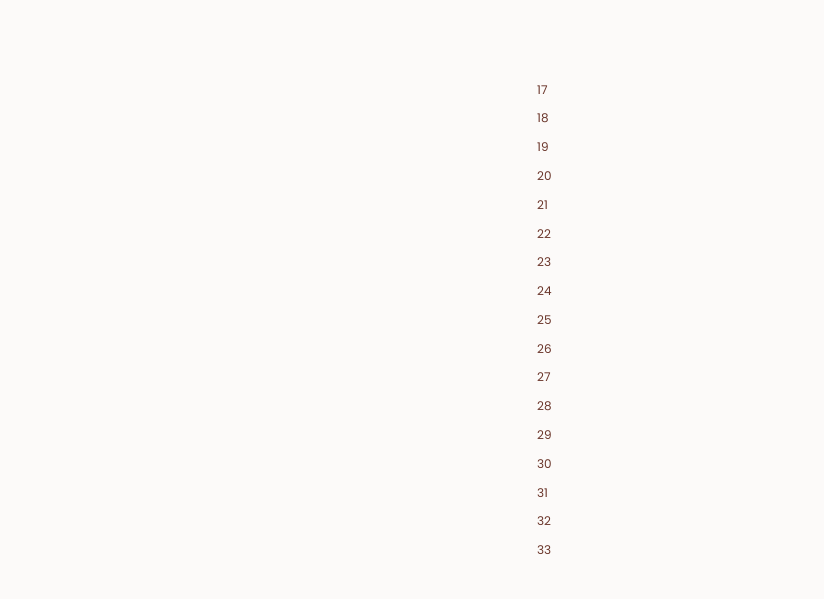17

18

19

20

21

22

23

24

25

26

27

28

29

30

31

32

33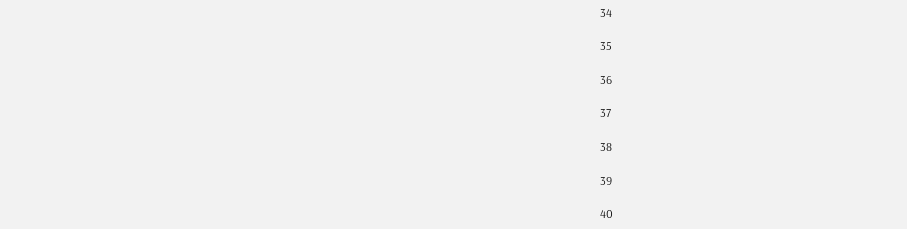34

35

36

37

38

39

40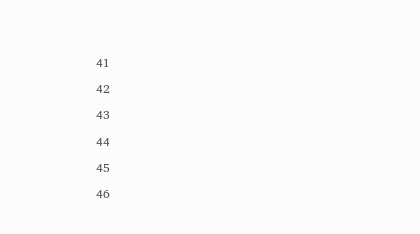41

42

43

44

45

46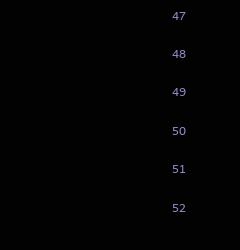47

48

49

50

51

52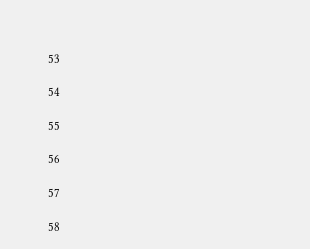53

54

55

56

57

58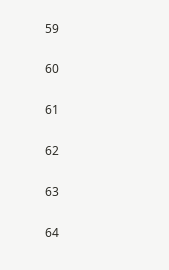59

60

61

62

63

64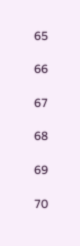65

66

67

68

69

70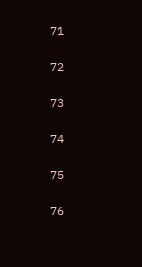71

72

73

74

75

76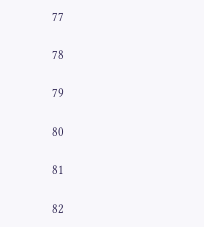77

78

79

80

81

82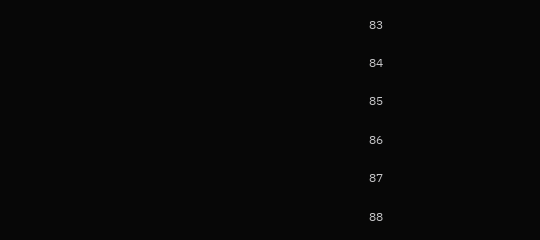83

84

85

86

87

88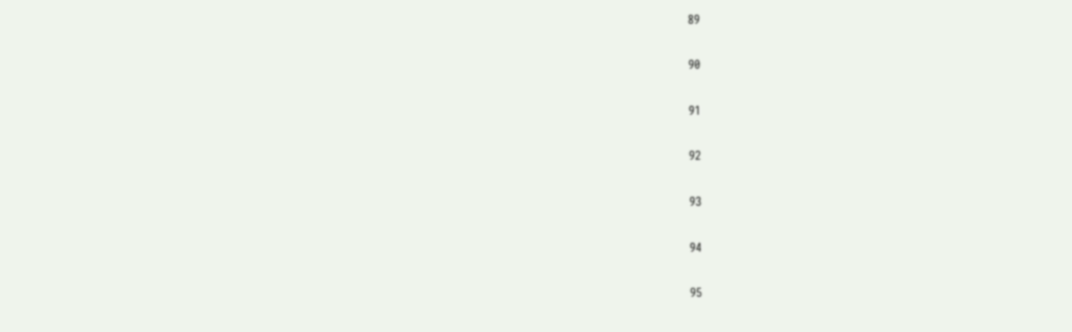89

90

91

92

93

94

95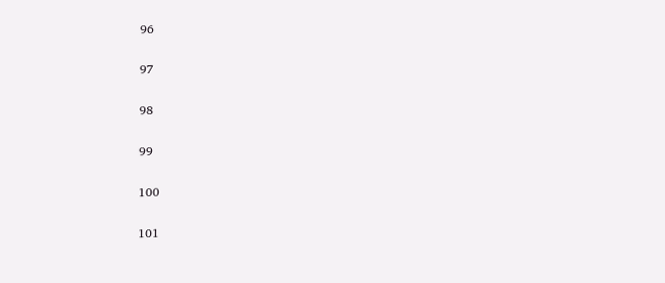96

97

98

99

100

101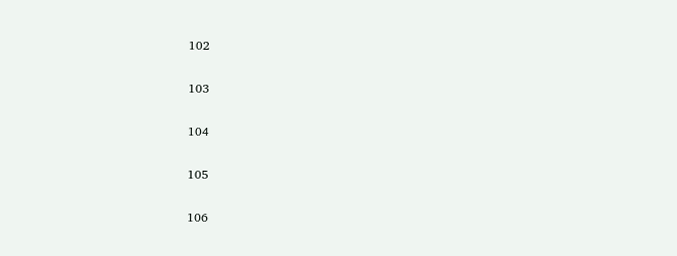102

103

104

105

106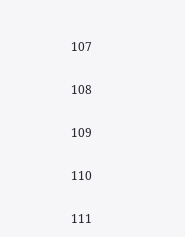107

108

109

110

111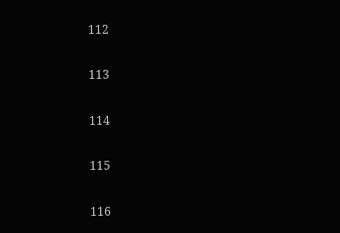112

113

114

115

116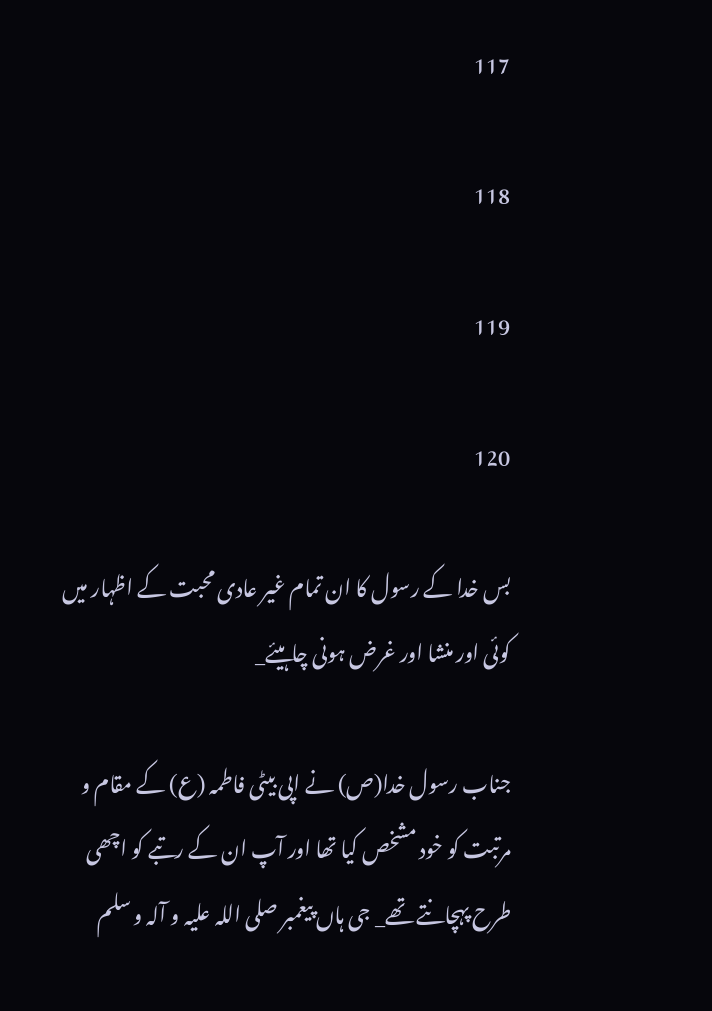117

118

119

120

بس خدا کے رسول کا ان تمام غیر عادی محبت کے اظہار میں کوئی اور منشا اور غرض ہونی چاہیئے_

جناب رسول خدا(ص) نے اپی بیٹی فاطمہ (ع) کے مقام و مرتبت کو خود مشخص کیا تھا اور آپ ان کے رتبے کو اچھی طرح پہچانتے تھے_ جی ہاں پیغمبر صلی اللہ علیہ و آلہ و سلم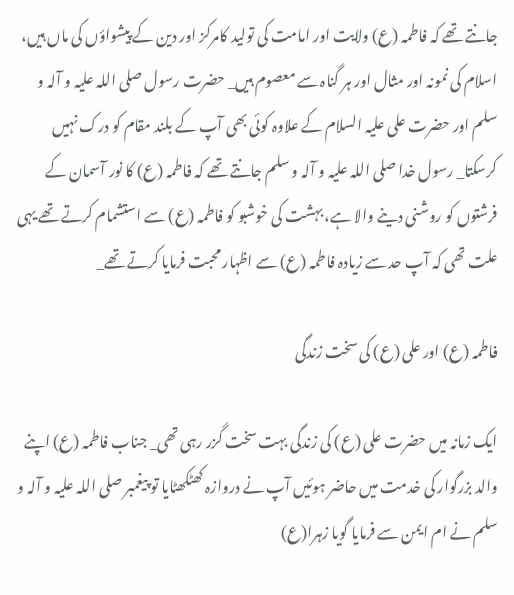جانتے تھے کہ فاطمہ (ع) ولایت اور امامت کی تولید کامرکز اور دین کے پیشواؤں کی ماں ہیں، اسلام کی نمونہ اور مثال اور ہر گناہ سے معصوم ہیں_ حضرت رسول صلی اللہ علیہ و آلہ و سلم اور حضرت علی علیہ السلام کے علاوہ کوئی بھی آپ کے بلند مقام کو درک نہیں کرسکتا_ رسول خدا صلی اللہ علیہ و آلہ و سلم جانتے تھے کہ فاطمہ (ع) کا نور آسمان کے فرشتوں کو روشنی دینے والا ہے، بہشت کی خوشبو کو فاطمہ (ع) سے استشمام کرتے تھے یہی علت تھی کہ آپ حد سے زیادہ فاطمہ (ع) سے اظہار محبت فرمایا کرتے تھے_

فاطمہ (ع) اور علی (ع) کی سخت زندگی

ایک زمانہ میں حضرت علی (ع) کی زندگی بہت سخت گزر رہی تھی_ جناب فاطمہ (ع) اپنے والد بزرگوار کی خدمت میں حاضر ہوئیں آپ نے دروازہ کھٹکھٹایا تو پیغمبر صلی اللہ علیہ و آلہ و سلم نے ام ایمن سے فرمایا گویا زہرا(ع)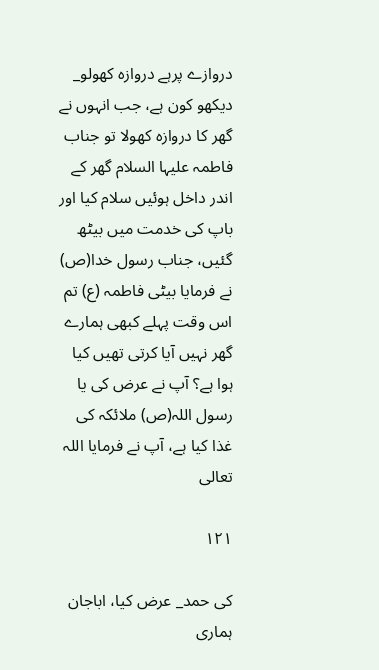دروازے پرہے دروازہ کھولو_ دیکھو کون ہے، جب انہوں نے گھر کا دروازہ کھولا تو جناب فاطمہ علیہا السلام گھر کے اندر داخل ہوئیں سلام کیا اور باپ کی خدمت میں بیٹھ گئیں، جناب رسول خدا(ص) نے فرمایا بیٹی فاطمہ (ع) تم اس وقت پہلے کبھی ہمارے گھر نہیں آیا کرتی تھیں کیا ہوا ہے؟ آپ نے عرض کی یا رسول اللہ(ص) ملائکہ کی غذا کیا ہے، آپ نے فرمایا اللہ تعالی

۱۲۱

کی حمد_ عرض کیا، اباجان ہماری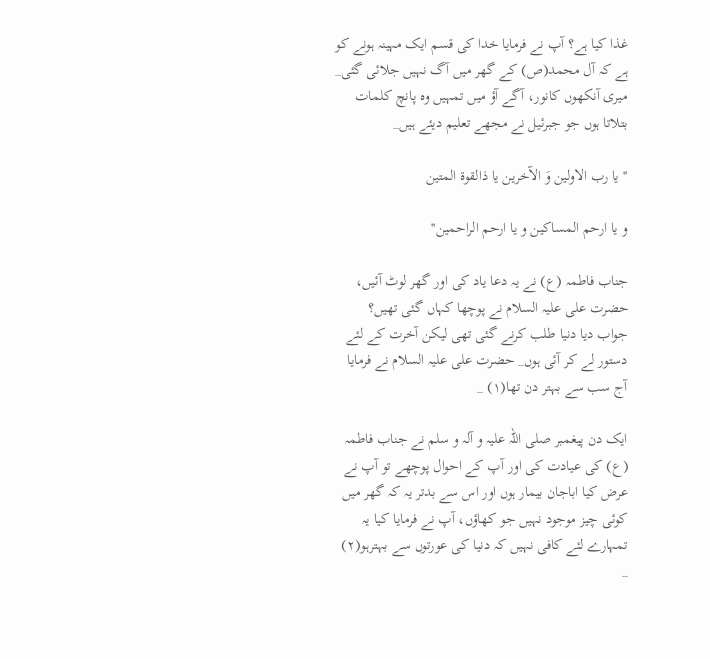غذا کیا ہے؟ آپ نے فرمایا خدا کی قسم ایک مہینہ ہونے کو ہے کہ آل محمد(ص) کے گھر میں آگ نہیں جلائی گئی_ میری آنکھوں کانور، آگے آؤ میں تمہیں وہ پانچ کلمات بتلاتا ہوں جو جبرئیل نے مجھے تعلیم دیئے ہیں_

''یا رب الاولین وَ الآخرین یا ذالقوة المتین

و یا ارحم المساکین و یا ارحم الراحمین''

جناب فاطمہ (ع) نے یہ دعا یاد کی اور گھر لوٹ آئیں، حضرت علی علیہ السلام نے پوچھا کہاں گئی تھیں؟ جواب دیا دنیا طلب کرنے گئی تھی لیکن آخرت کے لئے دستور لے کر آئی ہوں_ حضرت علی علیہ السلام نے فرمایا آج سب سے بہتر دن تھا(۱) _

ایک دن پیغمبر صلی اللہ علیہ و آلہ و سلم نے جناب فاطمہ (ع) کی عیادت کی اور آپ کے احوال پوچھے تو آپ نے عرض کیا اباجان بیمار ہوں اور اس سے بدتر یہ کہ گھر میں کوئی چیز موجود نہیں جو کھاؤں، آپ نے فرمایا کیا یہ تمہارے لئے کافی نہیں کہ دنیا کی عورتوں سے بہترہو(۲) _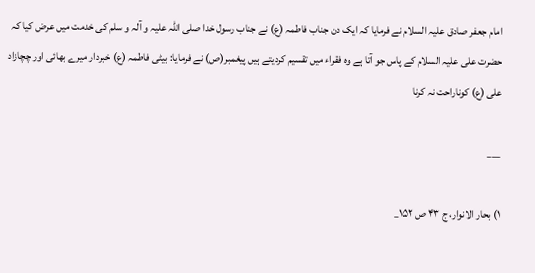امام جعفر صادق علیہ السلام نے فرمایا کہ ایک دن جناب فاطمہ (ع) نے جناب رسول خدا صلی اللہ علیہ و آلہ و سلم کی خدمت میں عرض کیا کہ حضرت علی علیہ السلام کے پاس جو آتا ہے وہ فقراء میں تقسیم کردیتے ہیں پیغمبر(ص) نے فرمایا: بیٹی فاطمہ (ع) خبردار میرے بھائی اور چچازاد علی (ع) کوناراحت نہ کرنا

___

۱) بحار الانوار، ج ۴۳ ص ۱۵۲_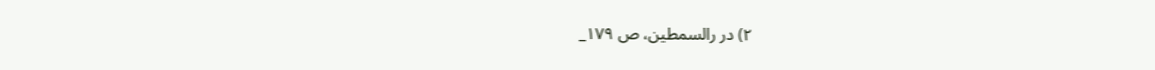۲) در رالسمطین، ص ۱۷۹_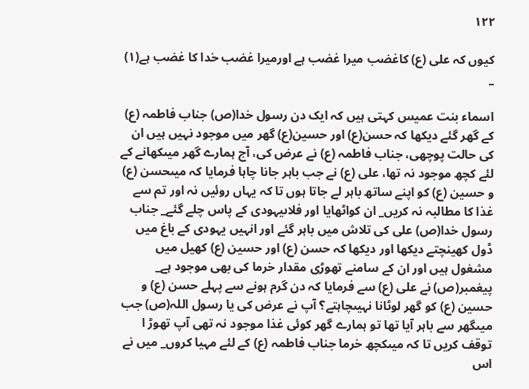۱۲۲

کیوں کہ علی (ع) کاغضب میرا غضب ہے اورمیرا غضب خدا کا غضب ہے(۱) _

اسماء بنت عمیس کہتی ہیں کہ ایک دن رسول خدا(ص) جناب فاطمہ (ع) کے گھر گئے دیکھا کہ حسن(ع) اور حسین(ع) گھر میں موجود نہیں ہیں ان کی حالت پوچھی، جناب فاطمہ (ع) نے عرض کی، آج ہمارے گھر میںکھانے کے لئے کچھ موجود نہ تھا، علی (ع) نے جب باہر جانا چاہا فرمایا کہ میںحسن (ع) و حسین (ع) کو اپنے ساتھ باہر لے جاتا ہوں تا کہ یہاں روئیں نہ اور تم سے غذا کا مطالبہ نہ کریں_ ان کواٹھایا اور فلاںیہودی کے پاس چلے گئے_ جناب رسول خدا(ص) علی کی تلاش میں باہر گئے اور انہیں یہودی کے باغ میں ڈول کھینچتے دیکھا اور دیکھا کہ حسن (ع) اور حسین (ع) کھیل میں مشغول ہیں اور ان کے سامنے تھوڑی مقدار خرما کی بھی موجود ہے_ پیغمبر(ص) نے علی (ع) سے فرمایا کہ دن گرم ہونے سے پہلے حسن (ع) و حسین (ع) کو گھر لوٹانا نہیںچاہتے؟ آپ نے عرض کی یا رسول اللہ(ص) جب میںگھر سے باہر آیا تھا تو ہمارے گھر کوئی غذا موجود نہ تھی آپ تھوڑ ا توقف کریں تا کہ میںکچھ خرما جناب فاطمہ (ع) کے لئے مہیا کروں_ میں نے اس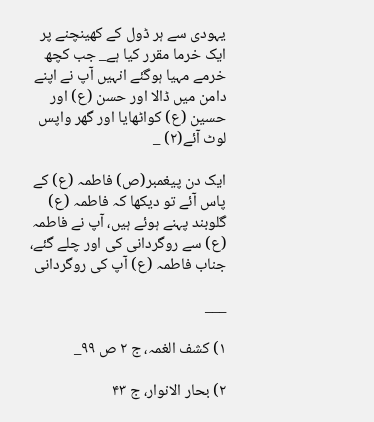یہودی سے ہر ڈول کے کھینچنے پر ایک خرما مقرر کیا ہے_ جب کچھ خرمے مہیا ہوگئے انہیں آپ نے اپنے دامن میں ڈالا اور حسن (ع) اور حسین (ع) کواٹھایا اور گھر واپس لوٹ آئے(۲) _

ایک دن پیغمبر(ص) فاطمہ (ع) کے پاس آئے تو دیکھا کہ فاطمہ (ع) گلوبند پہنے ہوئے ہیں، آپ نے فاطمہ (ع) سے روگردانی کی اور چلے گئے، جناب فاطمہ (ع) آپ کی روگردانی

___

۱) کشف الغمہ، ج ۲ ص ۹۹_

۲) بحار الانوار، ج ۴۳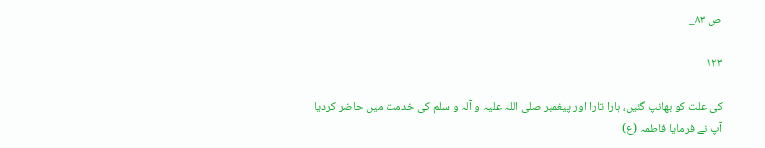ص ۸۳_

۱۲۳

کی علت کو بھانپ گئیں، ہارا تارا اور پیغمبر صلی اللہ علیہ و آلہ و سلم کی خدمت میں حاضر کردیا آپ نے فرمایا فاطمہ (ع)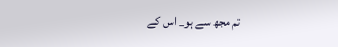تم مجھ سے ہو_ اس کے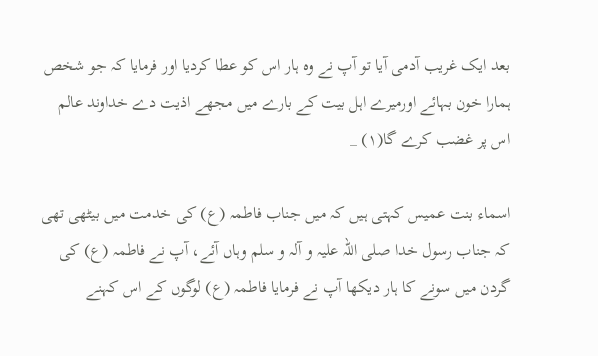بعد ایک غریب آدمی آیا تو آپ نے وہ ہار اس کو عطا کردیا اور فرمایا کہ جو شخص ہمارا خون بہائے اورمیرے اہل بیت کے بارے میں مجھے اذیت دے خداوند عالم اس پر غضب کرے گا(۱) _

اسماء بنت عمیس کہتی ہیں کہ میں جناب فاطمہ (ع) کی خدمت میں بیٹھی تھی کہ جناب رسول خدا صلی اللہ علیہ و آلہ و سلم وہاں آئے، آپ نے فاطمہ (ع) کی گردن میں سونے کا ہار دیکھا آپ نے فرمایا فاطمہ (ع) لوگوں کے اس کہنے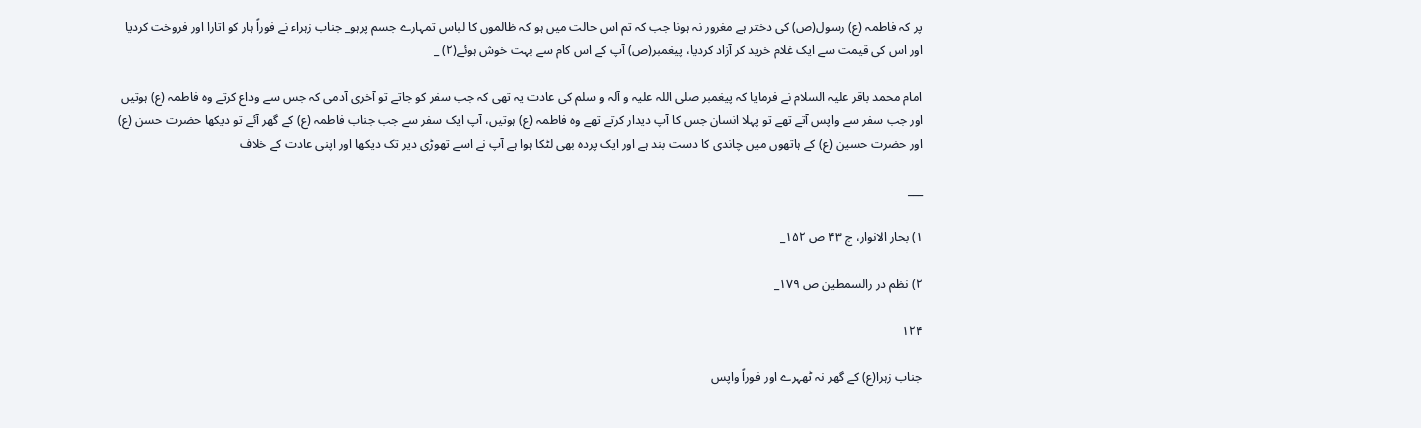پر کہ فاطمہ (ع) رسول(ص) کی دختر ہے مغرور نہ ہونا جب کہ تم اس حالت میں ہو کہ ظالموں کا لباس تمہارے جسم پرہو_ جناب زہراء نے فوراً ہار کو اتارا اور فروخت کردیا اور اس کی قیمت سے ایک غلام خرید کر آزاد کردیا، پیغمبر(ص) آپ کے اس کام سے بہت خوش ہوئے(۲) _

امام محمد باقر علیہ السلام نے فرمایا کہ پیغمبر صلی اللہ علیہ و آلہ و سلم کی عادت یہ تھی کہ جب سفر کو جاتے تو آخری آدمی کہ جس سے وداع کرتے وہ فاطمہ (ع) ہوتیں اور جب سفر سے واپس آتے تھے تو پہلا انسان جس کا آپ دیدار کرتے تھے وہ فاطمہ (ع) ہوتیں، آپ ایک سفر سے جب جناب فاطمہ (ع) کے گھر آئے تو دیکھا حضرت حسن (ع) اور حضرت حسین (ع) کے ہاتھوں میں چاندی کا دست بند ہے اور ایک پردہ بھی لٹکا ہوا ہے آپ نے اسے تھوڑی دیر تک دیکھا اور اپنی عادت کے خلاف

___

۱) بحار الانوار، ج ۴۳ ص ۱۵۲_

۲) نظم در رالسمطین ص ۱۷۹_

۱۲۴

جناب زہرا(ع) کے گھر نہ ٹھہرے اور فوراً واپس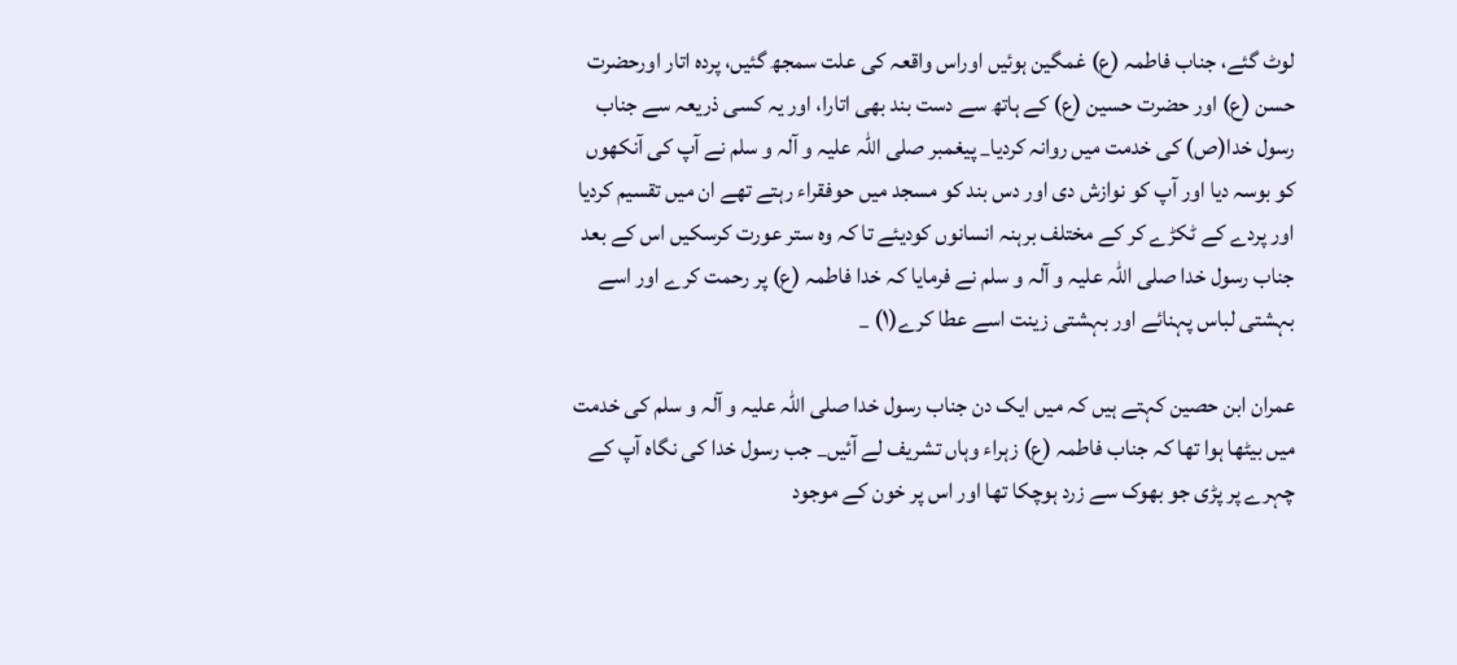لوٹ گئے، جناب فاطمہ (ع) غمگین ہوئیں اوراس واقعہ کی علت سمجھ گئیں، پردہ اتار اورحضرت حسن (ع) اور حضرت حسین (ع) کے ہاتھ سے دست بند بھی اتارا، اور یہ کسی ذریعہ سے جناب رسول خدا(ص) کی خدمت میں روانہ کردیا_ پیغمبر صلی اللہ علیہ و آلہ و سلم نے آپ کی آنکھوں کو بوسہ دیا اور آپ کو نوازش دی اور دس بند کو مسجد میں حوفقراء رہتے تھے ان میں تقسیم کردیا اور پردے کے ٹکڑے کر کے مختلف برہنہ انسانوں کودیئے تا کہ وہ ستر عورت کرسکیں اس کے بعد جناب رسول خدا صلی اللہ علیہ و آلہ و سلم نے فرمایا کہ خدا فاطمہ (ع) پر رحمت کرے اور اسے بہشتی لباس پہنائے اور بہشتی زینت اسے عطا کرے(۱) _

عمران ابن حصین کہتے ہیں کہ میں ایک دن جناب رسول خدا صلی اللہ علیہ و آلہ و سلم کی خدمت میں بیٹھا ہوا تھا کہ جناب فاطمہ (ع) زہراء وہاں تشریف لے آئیں_ جب رسول خدا کی نگاہ آپ کے چہرے پر پڑی جو بھوک سے زرد ہوچکا تھا اور اس پر خون کے موجود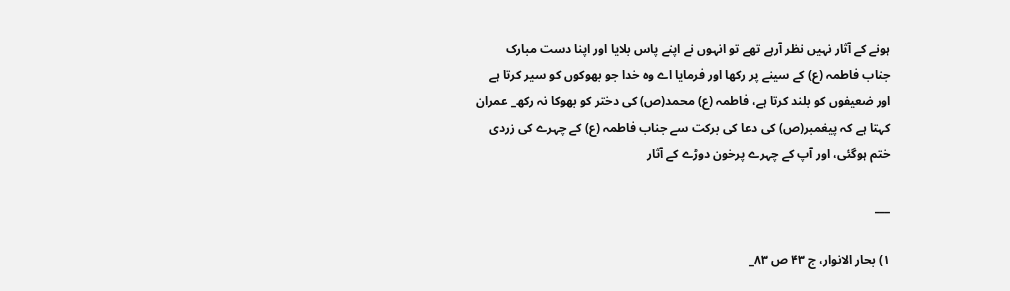ہونے کے آثار نہیں نظر آرہے تھے تو انہوں نے اپنے پاس بلایا اور اپنا دست مبارک جناب فاطمہ (ع) کے سینے پر رکھا اور فرمایا اے وہ خدا جو بھوکوں کو سیر کرتا ہے اور ضعیفوں کو بلند کرتا ہے، فاطمہ (ع) محمد(ص) کی دختر کو بھوکا نہ رکھ_ عمران کہتا ہے کہ پیغمبر(ص) کی دعا کی برکت سے جناب فاطمہ (ع) کے چہرے کی زردی ختم ہوگئی، اور آپ کے چہرے پرخون دوڑے کے آثار

___

۱) بحار الانوار، ج ۴۳ ص ۸۳_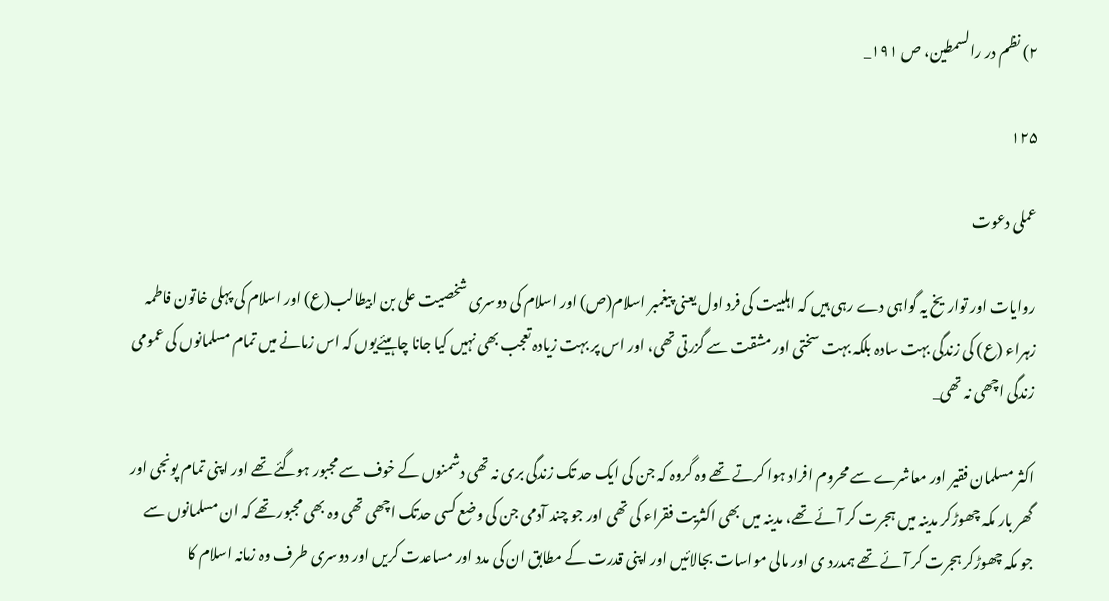۲) نظم در رالسمطین، ص ۱۹۱_

۱۲۵

عملی دعوت

روایات اور تواریخ یہ گواہی دے رہی ہیں کہ اہلبیت کی فرد اول یعنی پیغمبر اسلام(ص) اور اسلام کی دوسری شخصیت علی بن ابیطالب(ع) اور اسلام کی پہلی خاتون فاطمہ زہراء (ع) کی زندگی بہت سادہ بلکہ بہت سختی اور مشقت سے گزرتی تھی، اور اس پر بہت زیادہ تعجب بھی نہیں کیا جانا چاہیئےیوں کہ اس زمانے میں تمام مسلمانوں کی عمومی زندگی اچھی نہ تھی_

اکثر مسلمان فقیر اور معاشرے سے محروم افراد ہوا کرتے تھے وہ گروہ کہ جن کی ایک حد تک زندگی بری نہ تھی دشمنوں کے خوف سے مجبور ہوگئے تھے اور اپنی تمام پونجی اور گھر بار مکہ چھوڑکر مدینہ میں ہجرت کر آئے تھے، مدینہ میں بھی اکثریت فقراء کی تھی اور جو چند آدمی جن کی وضع کسی حدتک اچھی تھی وہ بھی مجبور تھے کہ ان مسلمانوں سے جو مکہ چھوڑکر ہجرت کر آئے تھے ہمدرد ی اور مالی مواسات بجالائیں اور اپنی قدرت کے مطابق ان کی مدد اور مساعدت کریں اور دوسری طرف وہ زمانہ اسلام کا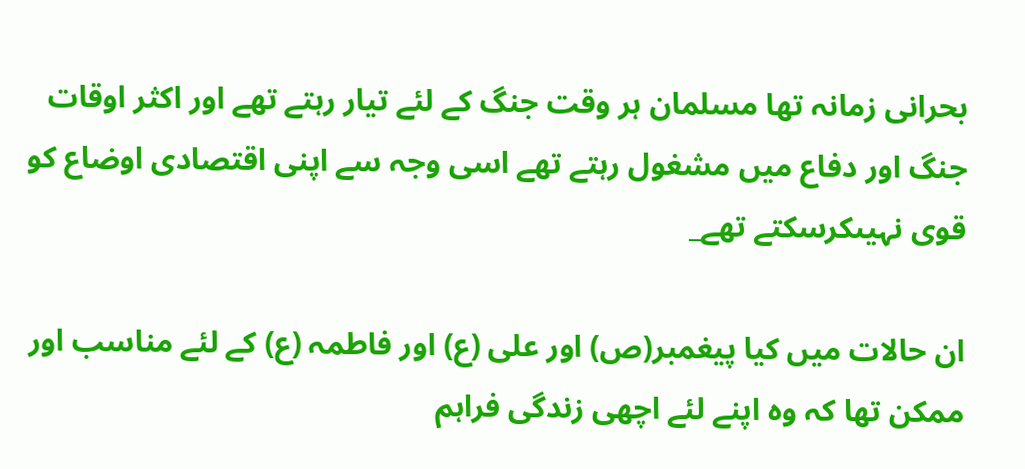بحرانی زمانہ تھا مسلمان ہر وقت جنگ کے لئے تیار رہتے تھے اور اکثر اوقات جنگ اور دفاع میں مشغول رہتے تھے اسی وجہ سے اپنی اقتصادی اوضاع کو قوی نہیںکرسکتے تھے_

ان حالات میں کیا پیغمبر(ص) اور علی (ع) اور فاطمہ (ع) کے لئے مناسب اور ممکن تھا کہ وہ اپنے لئے اچھی زندگی فراہم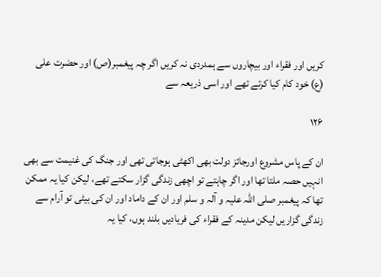کریں اور فقراء اور بیچاروں سے ہمدردی نہ کریں اگر چہ پیغمبر(ص) اور حضرت علی (ع) خود کام کیا کرتے تھے اور اسی ذریعہ سے

۱۲۶

ان کے پاس مشروع اورجائز دولت بھی اکھٹی ہوجاتی تھی اور جنگ کی غنیمت سے بھی انہیں حصہ ملتا تھا اور اگر چاہتے تو اچھی زندگی گزار سکتے تھے، لیکن کیا یہ ممکن تھا کہ پیغمبر صلی اللہ علیہ و آلہ و سلم اور ان کے داماد اور ان کی بیٹی تو آرام سے زندگی گزاریں لیکن مدینہ کے فقراء کی فریادیں بلند ہوں، کیا یہ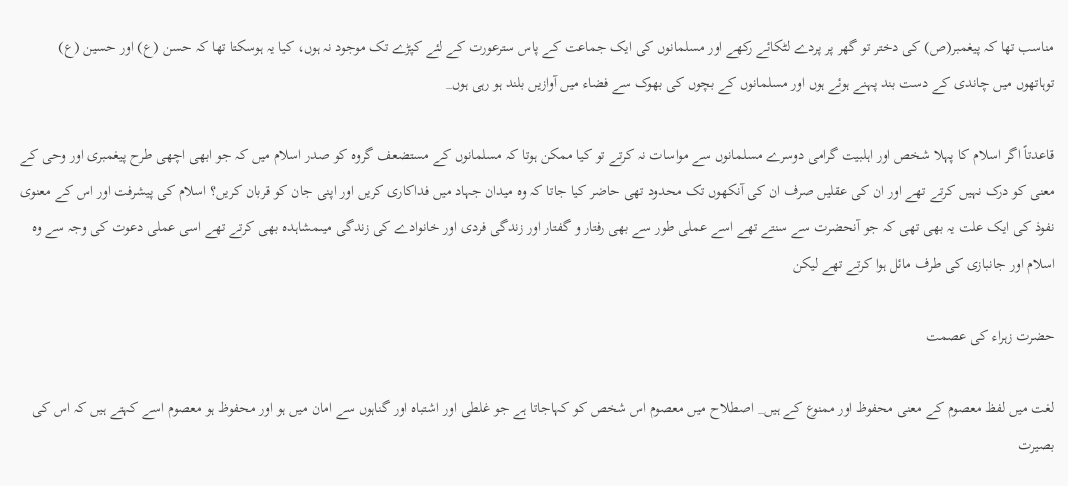مناسب تھا کہ پیغمبر(ص) کی دختر تو گھر پر پردے لٹکائے رکھے اور مسلمانوں کی ایک جماعت کے پاس سترعورت کے لئے کپڑے تک موجود نہ ہوں، کیا یہ ہوسکتا تھا کہ حسن (ع) اور حسین (ع) توہاتھوں میں چاندی کے دست بند پہنے ہوئے ہوں اور مسلمانوں کے بچوں کی بھوک سے فضاء میں آوازیں بلند ہو رہی ہوں_

قاعدتاً اگر اسلام کا پہلا شخص اور اہلبیت گرامی دوسرے مسلمانوں سے مواسات نہ کرتے تو کیا ممکن ہوتا کہ مسلمانوں کے مستضعف گروہ کو صدر اسلام میں کہ جو ابھی اچھی طرح پیغمبری اور وحی کے معنی کو درک نہیں کرتے تھے اور ان کی عقلیں صرف ان کی آنکھوں تک محدود تھی حاضر کیا جاتا کہ وہ میدان جہاد میں فداکاری کریں اور اپنی جان کو قربان کریں؟ اسلام کی پیشرفت اور اس کے معنوی نفوذ کی ایک علت یہ بھی تھی کہ جو آنحضرت سے سنتے تھے اسے عملی طور سے بھی رفتار و گفتار اور زندگی فردی اور خانوادے کی زندگی میںمشاہدہ بھی کرتے تھے اسی عملی دعوت کی وجہ سے وہ اسلام اور جانبازی کی طرف مائل ہوا کرتے تھے لیکن

حضرت زہراء کی عصمت

لغت میں لفظ معصوم کے معنی محفوظ اور ممنوع کے ہیں_ اصطلاح میں معصوم اس شخص کو کہاجاتا ہے جو غلطی اور اشتباہ اور گناہوں سے امان میں ہو اور محفوظ ہو معصوم اسے کہتے ہیں کہ اس کی بصیرت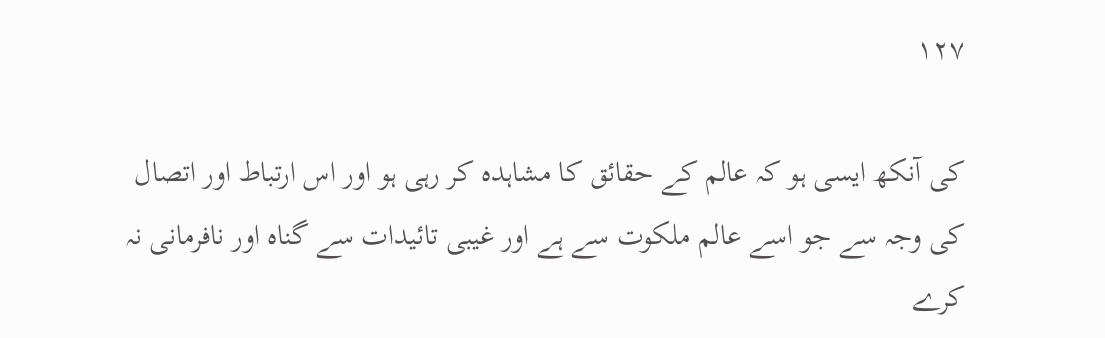۱۲۷

کی آنکھ ایسی ہو کہ عالم کے حقائق کا مشاہدہ کر رہی ہو اور اس ارتباط اور اتصال کی وجہ سے جو اسے عالم ملکوت سے ہے اور غیبی تائیدات سے گناہ اور نافرمانی نہ کرے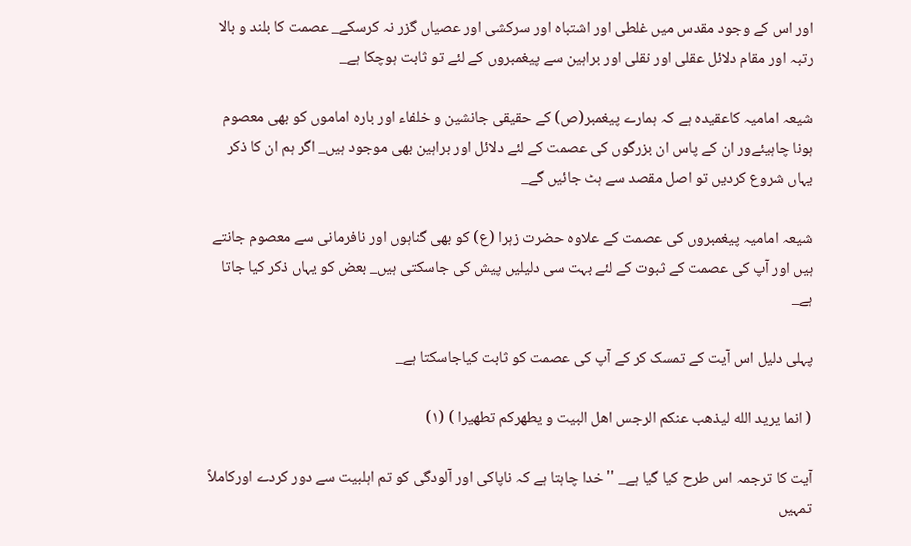اور اس کے وجود مقدس میں غلطی اور اشتباہ اور سرکشی اور عصیاں گزر نہ کرسکے_ عصمت کا بلند و بالا رتبہ اور مقام دلائل عقلی اور نقلی اور براہین سے پیغمبروں کے لئے تو ثابت ہوچکا ہے_

شیعہ امامیہ کاعقیدہ ہے کہ ہمارے پیغمبر(ص) کے حقیقی جانشین و خلفاء اور بارہ اماموں کو بھی معصوم ہونا چاہیئےور ان کے پاس ان بزرگوں کی عصمت کے لئے دلائل اور براہین بھی موجود ہیں_ اگر ہم ان کا ذکر یہاں شروع کردیں تو اصل مقصد سے ہٹ جائیں گے_

شیعہ امامیہ پیغمبروں کی عصمت کے علاوہ حضرت زہرا (ع) کو بھی گناہوں اور نافرمانی سے معصوم جانتے ہیں اور آپ کی عصمت کے ثبوت کے لئے بہت سی دلیلیں پیش کی جاسکتی ہیں_ بعض کو یہاں ذکر کیا جاتا ہے_

پہلی دلیل اس آیت کے تمسک کر کے آپ کی عصمت کو ثابت کیاجاسکتا ہے_

( انما یرید الله لیذهب عنکم الرجس اهل البیت و یطهرکم تطهیرا ) (۱)

آیت کا ترجمہ اس طرح کیا گیا ہے_ ''خدا چاہتا ہے کہ ناپاکی اور آلودگی کو تم اہلبیت سے دور کردے اورکاملاً تمہیں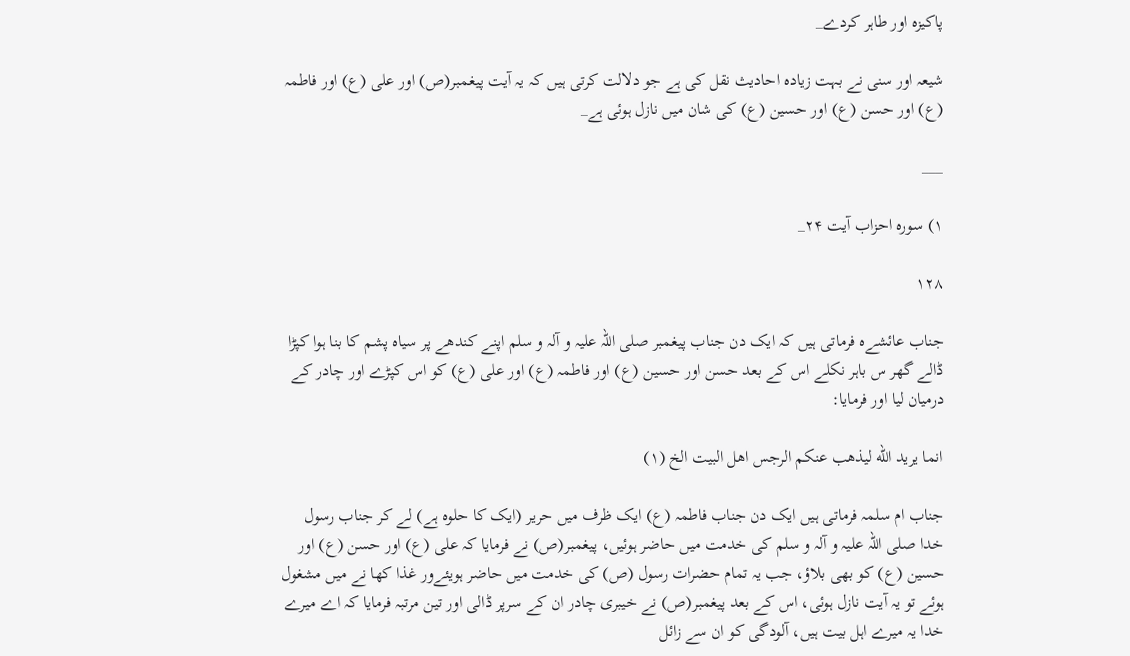پاکیزہ اور طاہر کردے_

شیعہ اور سنی نے بہت زیادہ احادیث نقل کی ہے جو دلالت کرتی ہیں کہ یہ آیت پیغمبر(ص) اور علی (ع) اور فاطمہ (ع) اور حسن (ع) اور حسین (ع) کی شان میں نازل ہوئی ہے_

___

۱) سورہ احزاب آیت ۲۴_

۱۲۸

جناب عائشےہ فرماتی ہیں کہ ایک دن جناب پیغمبر صلی اللہ علیہ و آلہ و سلم اپنے کندھے پر سیاہ پشم کا بنا ہوا کپڑا ڈالے گھر س باہر نکلے اس کے بعد حسن اور حسین (ع) اور فاطمہ (ع) اور علی (ع) کو اس کپڑے اور چادر کے درمیان لیا اور فرمایا:

انما یرید الله لیذهب عنکم الرجس اهل البیت الخ (۱)

جناب ام سلمہ فرماتی ہیں ایک دن جناب فاطمہ (ع) ایک ظرف میں حریر (ایک کا حلوہ ہے) لے کر جناب رسول خدا صلی اللہ علیہ و آلہ و سلم کی خدمت میں حاضر ہوئیں، پیغمبر(ص) نے فرمایا کہ علی (ع) اور حسن (ع) اور حسین (ع) کو بھی بلاؤ، جب یہ تمام حضرات رسول (ص) کی خدمت میں حاضر ہویئےور غذا کھا نے میں مشغول ہوئے تو یہ آیت نازل ہوئی، اس کے بعد پیغمبر(ص) نے خیبری چادر ان کے سرپر ڈالی اور تین مرتبہ فرمایا کہ اے میرے خدا یہ میرے اہل بیت ہیں، آلودگی کو ان سے زائل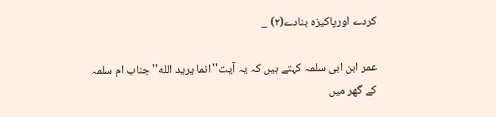کردے اورپاکیزہ بنادے(۲) _

عمر ابن ابی سلمہ کہتے ہیں کہ یہ آیت''انما یريد الله'' جناب ام سلمہ کے گھر میں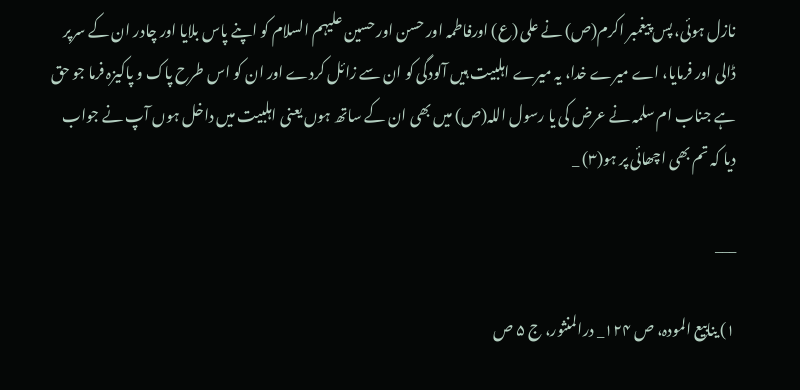نازل ہوئی، پس پیغمبر اکرم(ص) نے علی (ع) اورفاطمہ اور حسن اور حسین علیہم السلام کو اپنے پاس بلایا اور چادر ان کے سرپر ڈالی اور فرمایا، اے میرے خدا، یہ میرے اہلبیت ہیں آلودگی کو ان سے زائل کردے اور ان کو اس طرح پاک و پاکیزہ فرما جو حق ہے جناب ام سلمہ نے عرض کی یا رسول اللہ(ص) میں بھی ان کے ساتھ ہوں یعنی اہلبیت میں داخل ہوں آپ نے جواب دیا کہ تم بھی اچھائی پر ہو(۳) _

___

۱) ینابیع المودہ، ص ۱۲۴_ درالمنثور، ج ۵ ص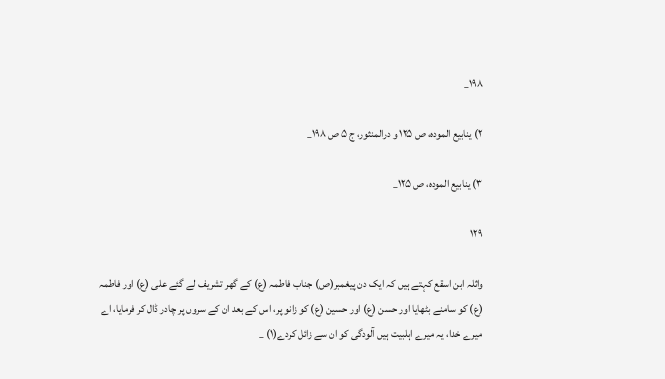۱۹۸_

۲) ینابیع المودہ، ص ۱۲۵ و درالمنثور، ج ۵ ص ۱۹۸_

۳) ینابیع المودہ، ص ۱۲۵_

۱۲۹

واثلہ ابن اسقع کہتے ہیں کہ ایک دن پیغمبر(ص) جناب فاطمہ (ع) کے گھر تشریف لے گئے علی (ع) اور فاطمہ (ع) کو سامنے بٹھایا اور حسن (ع) اور حسین (ع) کو زانو پر، اس کے بعد ان کے سروں پر چادر ڈال کر فرمایا، اے میرے خدا، یہ میرے اہلبیت ہیں آلودگی کو ان سے زائل کردے(۱) _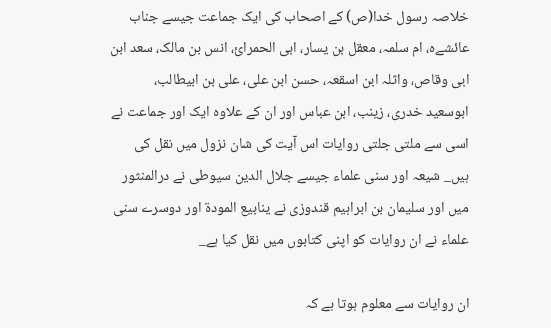خلاصہ رسول خدا(ص) کے اصحاب کی ایک جماعت جیسے جناب عائشےہ، ام سلمہ، معقل بن یسار، ابی الحمرائ، انس بن مالک، سعد ابن ابی وقاص، واثلہ ابن اسقعہ، حسن ابن علی، علی بن ابیطالب، ابوسعید خدری، زینب، ابن عباس اور ان کے علاوہ ایک اور جماعت نے اسی سے ملتی جلتی روایات اس آیت کی شان نزول میں نقل کی ہیں_ شیعہ اور سنی علماء جیسے جلال الدین سیوطی نے درالمنثور میں اور سلیمان بن ابراہیم قندوزی نے ینابیع المودة اور دوسرے سنی علماء نے ان روایات کو اپنی کتابوں میں نقل کیا ہے_

ان روایات سے معلوم ہوتا ہے کہ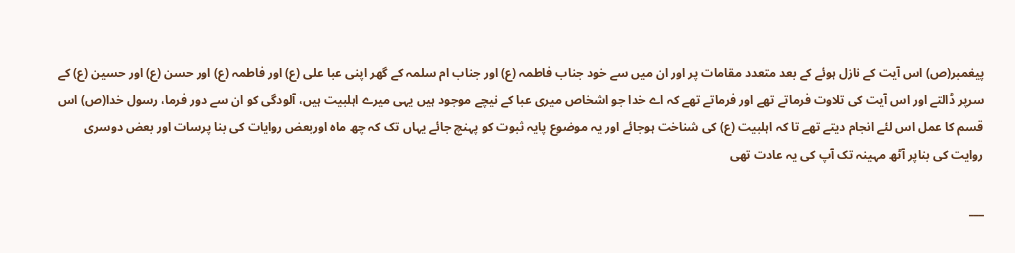پیغمبر(ص) اس آیت کے نازل ہوئے کے بعد متعدد مقامات پر اور ان میں سے خود جناب فاطمہ (ع) اور جناب ام سلمہ کے گھر اپنی عبا علی (ع) اور فاطمہ (ع) اور حسن (ع) اور حسین (ع) کے سرپر ڈالتے اور اس آیت کی تلاوت فرماتے تھے اور فرماتے تھے کہ اے خدا جو اشخاص میری عبا کے نیچے موجود ہیں یہی میرے اہلبیت ہیں، آلودگی کو ان سے دور فرما، رسول خدا(ص) اس قسم کا عمل اس لئے انجام دیتے تھے تا کہ اہلبیت (ع) کی شناخت ہوجائے اور یہ موضوع پایہ ثبوت کو پہنچ جائے یہاں تک کہ چھ ماہ اوربعض روایات کی بنا پرسات اور بعض دوسری روایت کی بناپر آٹھ مہینہ تک آپ کی یہ عادت تھی

___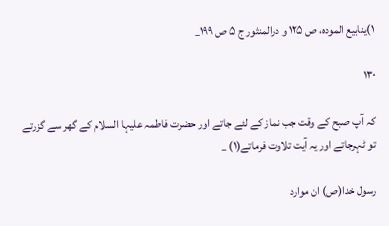۱)ینابیع المودہ، ص ۱۲۵ و درالمنثور ج ۵ ص ۱۹۹_

۱۳۰

کہ آپ صبح کے وقت جب نماز کے لئے جاتے اور حضرت فاطمہ علیہا السلام کے گھر سے گزرتے تو ٹہرجاتے اور یہ آیت تلاوت فرماتے(۱) _

رسول خدا(ص) ان موارد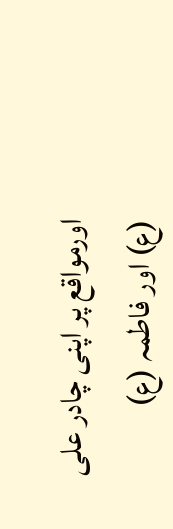اورمواقع پر اپنی چادر علی (ع) اور فاطمہ (ع)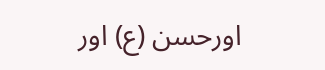اورحسن (ع) اور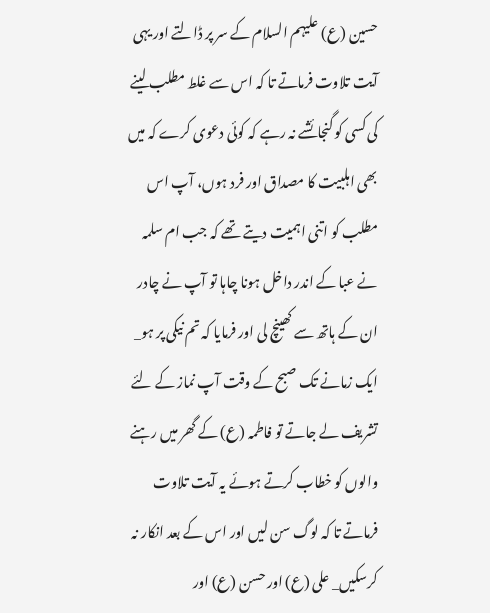حسین (ع) علیہم السلام کے سر پر ڈالتے اور یہی آیت تلاوت فرماتے تا کہ اس سے غلط مطلب لینے کی کسی کو گنجائشے نہ رہے کہ کوئی دعوی کرے کہ میں بھی اہلبیت کا مصداق اور فرد ہوں، آپ اس مطلب کو اتنی اہمیت دیتے تھے کہ جب ام سلمہ نے عبا کے اندر داخل ہونا چاہا تو آپ نے چادر ان کے ہاتھ سے کھینچ لی اور فرمایا کہ تم نیکی پر ہو_ ایک زمانے تک صبح کے وقت آپ نماز کے لئے تشریف لے جاتے تو فاطمہ (ع) کے گھر میں رہنے والوں کو خطاب کرتے ہوئے یہ آیت تلاوت فرماتے تا کہ لوگ سن لیں اور اس کے بعد انکار نہ کرسکیں_ علی (ع) اور حسن (ع) اور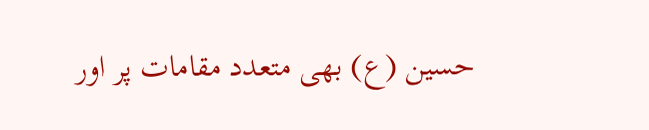حسین (ع) بھی متعدد مقامات پر اور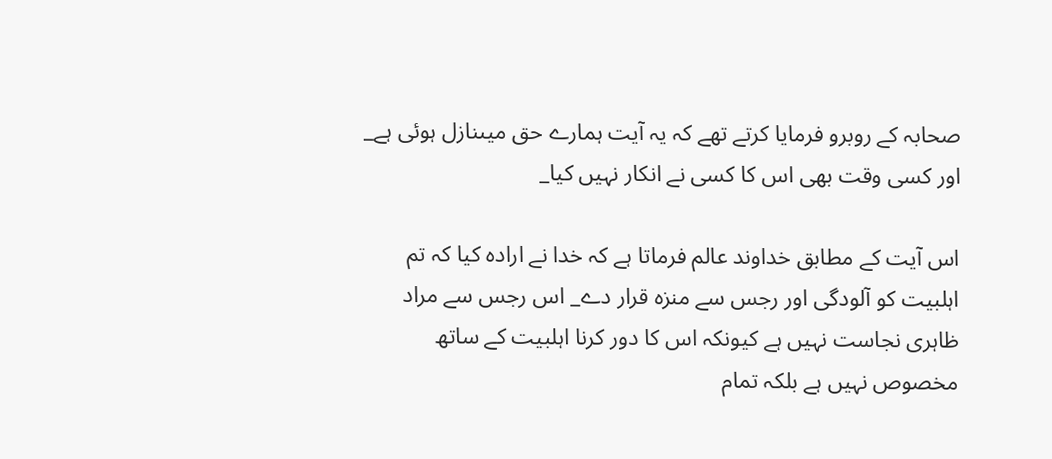صحابہ کے روبرو فرمایا کرتے تھے کہ یہ آیت ہمارے حق میںنازل ہوئی ہے_ اور کسی وقت بھی اس کا کسی نے انکار نہیں کیا_

اس آیت کے مطابق خداوند عالم فرماتا ہے کہ خدا نے ارادہ کیا کہ تم اہلبیت کو آلودگی اور رجس سے منزہ قرار دے_ اس رجس سے مراد ظاہری نجاست نہیں ہے کیونکہ اس کا دور کرنا اہلبیت کے ساتھ مخصوص نہیں ہے بلکہ تمام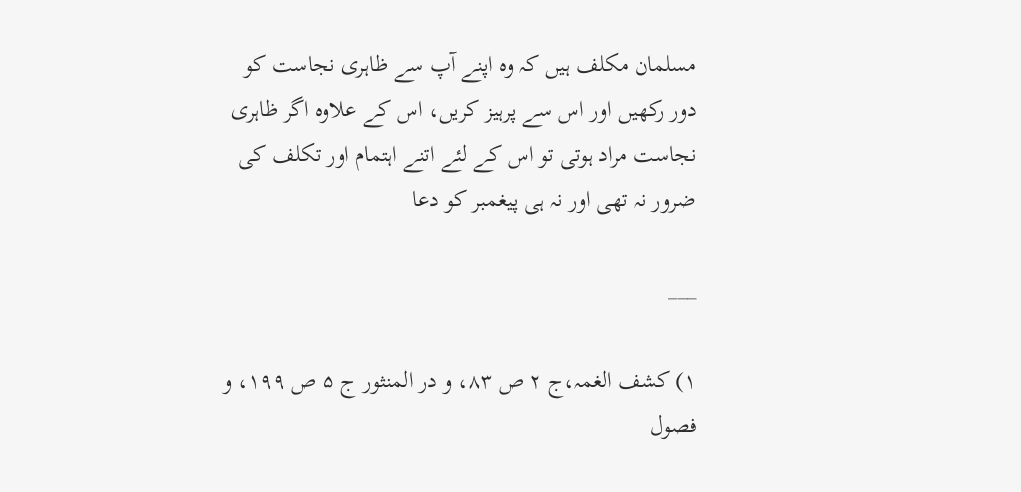مسلمان مکلف ہیں کہ وہ اپنے آپ سے ظاہری نجاست کو دور رکھیں اور اس سے پرہیز کریں، اس کے علاوہ اگر ظاہری نجاست مراد ہوتی تو اس کے لئے اتنے اہتمام اور تکلف کی ضرور نہ تھی اور نہ ہی پیغمبر کو دعا

___

۱) کشف الغمہ،ج ۲ ص ۸۳، و در المنثور ج ۵ ص ۱۹۹، و فصول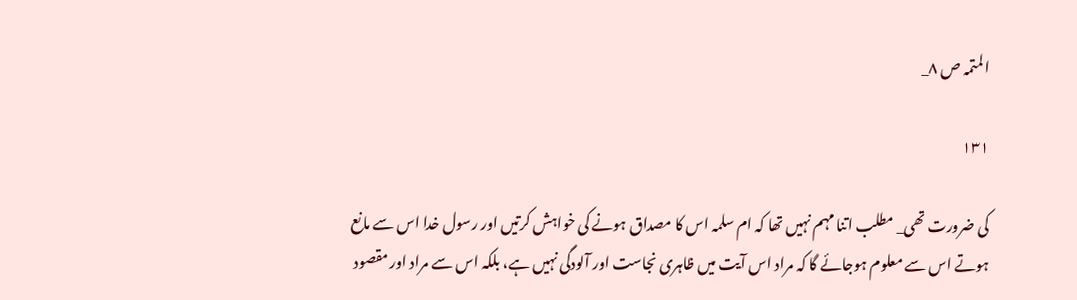المتمہ ص ۸_

۱۳۱

کی ضرورت تھی_ مطلب اتنا مہم نہیں تھا کہ ام سلمہ اس کا مصداق ہونے کی خواہش کرتیں اور رسول خدا اس سے مانع ہوتے اس سے معلوم ہوجائے گا کہ مراد اس آیت میں ظاہری نجاست اور آلودگی نہیں ہے، بلکہ اس سے مراد اور مقصود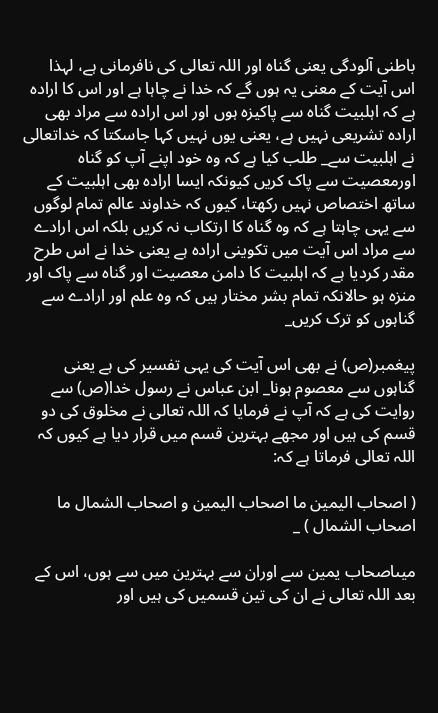باطنی آلودگی یعنی گناہ اور اللہ تعالی کی نافرمانی ہے، لہذا اس آیت کے معنی یہ ہوں گے کہ خدا نے چاہا ہے اور اس کا ارادہ ہے کہ اہلبیت گناہ سے پاکیزہ ہوں اور اس ارادہ سے مراد بھی ارادہ تشریعی نہیں ہے، یعنی یوں نہیں کہا جاسکتا کہ خداتعالی نے اہلبیت سے_ طلب کیا ہے کہ وہ خود اپنے آپ کو گناہ اورمعصیت سے پاک کریں کیونکہ ایسا ارادہ بھی اہلبیت کے ساتھ اختصاص نہیں رکھتا، کیوں کہ خداوند عالم تمام لوگوں سے یہی چاہتا ہے کہ وہ گناہ کا ارتکاب نہ کریں بلکہ اس ارادے سے مراد اس آیت میں تکوینی ارادہ ہے یعنی خدا نے اس طرح مقدر کردیا ہے کہ اہلبیت کا دامن معصیت اور گناہ سے پاک اور منزہ ہو حالانکہ تمام بشر مختار ہیں کہ وہ علم اور ارادے سے گناہوں کو ترک کریں_

پیغمبر(ص) نے بھی اس آیت کی یہی تفسیر کی ہے یعنی گناہوں سے معصوم ہونا_ ابن عباس نے رسول خدا(ص) سے روایت کی ہے کہ آپ نے فرمایا کہ اللہ تعالی نے مخلوق کی دو قسم کی ہیں اور مجھے بہترین قسم میں قرار دیا ہے کیوں کہ اللہ تعالی فرماتا ہے کہ:

( اصحاب الیمین ما اصحاب الیمین و اصحاب الشمال ما اصحاب الشمال ) _

میںاصحاب یمین سے اوران سے بہترین میں سے ہوں، اس کے بعد اللہ تعالی نے ان کی تین قسمیں کی ہیں اور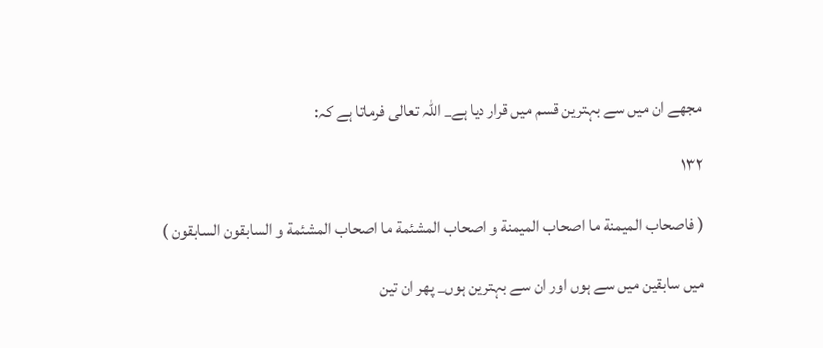مجھے ان میں سے بہترین قسم میں قرار دیا ہے_ اللہ تعالی فرماتا ہے کہ:

۱۳۲

( فاصحاب المیمنة ما اصحاب المیمنة و اصحاب المشئمة ما اصحاب المشئمة و السابقون السابقون )

میں سابقین میں سے ہوں اور ان سے بہترین ہوں_ پھر ان تین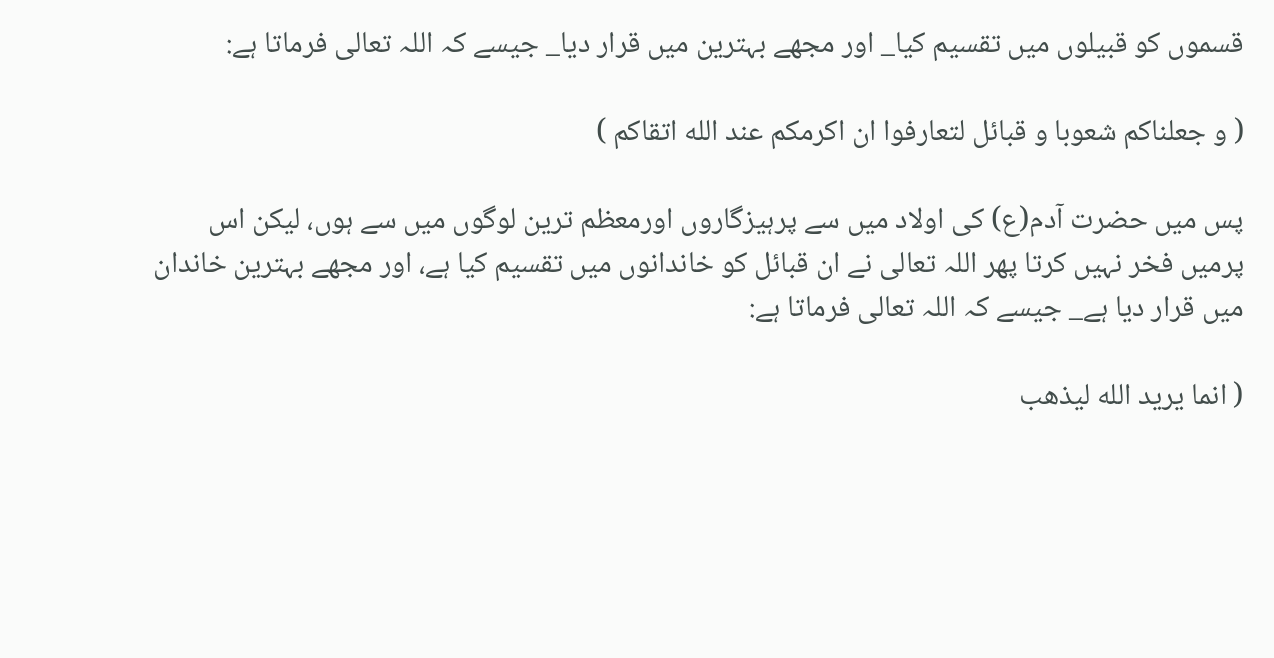قسموں کو قبیلوں میں تقسیم کیا_ اور مجھے بہترین میں قرار دیا_ جیسے کہ اللہ تعالی فرماتا ہے:

( و جعلناکم شعوبا و قبائل لتعارفوا ان اکرمکم عند الله اتقاکم )

پس میں حضرت آدم(ع) کی اولاد میں سے پرہیزگاروں اورمعظم ترین لوگوں میں سے ہوں، لیکن اس پرمیں فخر نہیں کرتا پھر اللہ تعالی نے ان قبائل کو خاندانوں میں تقسیم کیا ہے، اور مجھے بہترین خاندان میں قرار دیا ہے_ جیسے کہ اللہ تعالی فرماتا ہے:

( انما یرید الله لیذهب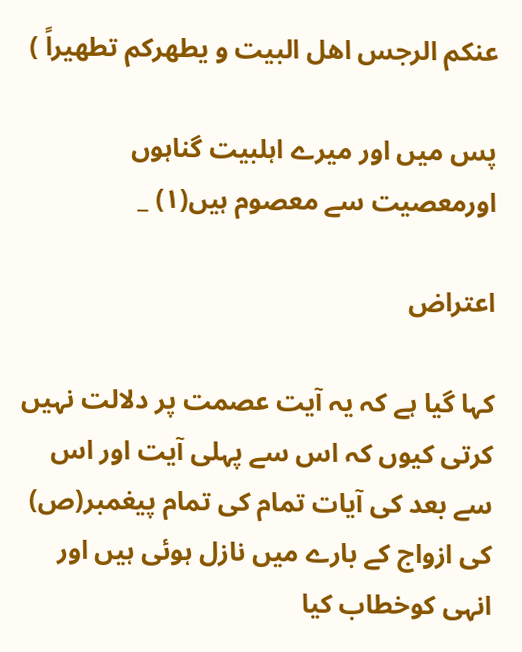عنکم الرجس اهل البیت و یطهرکم تطهیراً )

پس میں اور میرے اہلبیت گناہوں اورمعصیت سے معصوم ہیں(۱) _

اعتراض

کہا گیا ہے کہ یہ آیت عصمت پر دلالت نہیں کرتی کیوں کہ اس سے پہلی آیت اور اس سے بعد کی آیات تمام کی تمام پیغمبر(ص) کی ازواج کے بارے میں نازل ہوئی ہیں اور انہی کوخطاب کیا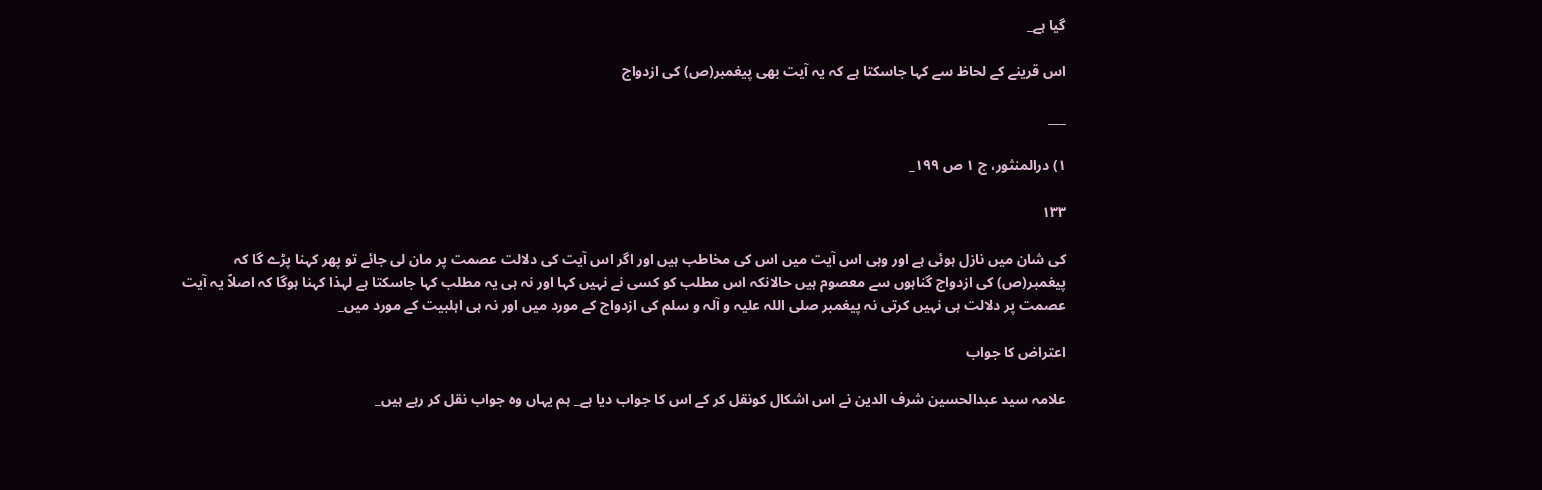گیا ہے_

اس قرینے کے لحاظ سے کہا جاسکتا ہے کہ یہ آیت بھی پیغمبر(ص) کی ازدواج

___

۱) درالمنثور، ج ۱ ص ۱۹۹_

۱۳۳

کی شان میں نازل ہوئی ہے اور وہی اس آیت میں اس کی مخاطب ہیں اور اگر اس آیت کی دلالت عصمت پر مان لی جائے تو پھر کہنا پڑے گا کہ پیغمبر(ص) کی ازدواج گناہوں سے معصوم ہیں حالانکہ اس مطلب کو کسی نے نہیں کہا اور نہ ہی یہ مطلب کہا جاسکتا ہے لہذا کہنا ہوگا کہ اصلاً یہ آیت عصمت پر دلالت ہی نہیں کرتی نہ پیغمبر صلی اللہ علیہ و آلہ و سلم کی ازدواج کے مورد میں اور نہ ہی اہلبیت کے مورد میں_

اعتراض کا جواب

علامہ سید عبدالحسین شرف الدین نے اس اشکال کونقل کر کے اس کا جواب دیا ہے_ ہم یہاں وہ جواب نقل کر رہے ہیں_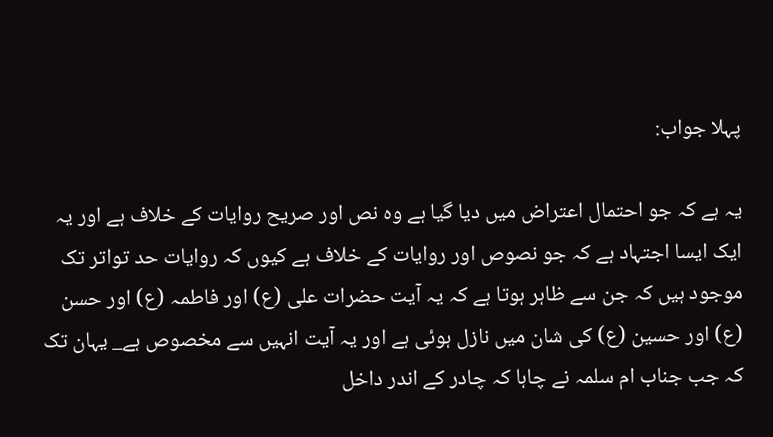پہلا جواب:

یہ ہے کہ جو احتمال اعتراض میں دیا گیا ہے وہ نص اور صریح روایات کے خلاف ہے اور یہ ایک ایسا اجتہاد ہے کہ جو نصوص اور روایات کے خلاف ہے کیوں کہ روایات حد تواتر تک موجود ہیں کہ جن سے ظاہر ہوتا ہے کہ یہ آیت حضرات علی (ع) اور فاطمہ (ع) اور حسن (ع) اور حسین (ع) کی شان میں نازل ہوئی ہے اور یہ آیت انہیں سے مخصوص ہے_ یہان تک کہ جب جناب ام سلمہ نے چاہا کہ چادر کے اندر داخل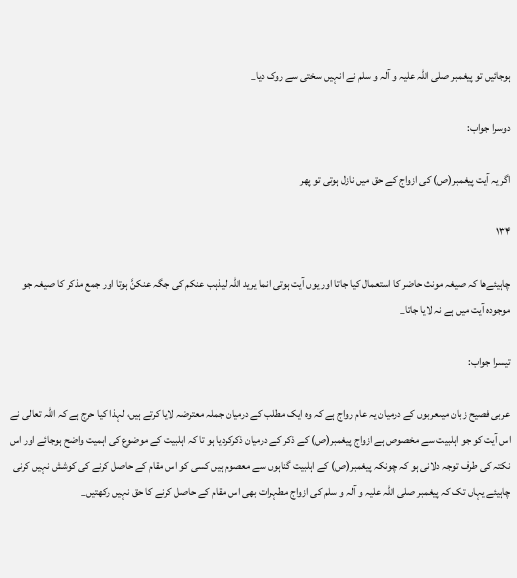ہوجائیں تو پیغمبر صلی اللہ علیہ و آلہ و سلم نے انہیں سختی سے روک دیا_

دوسرا جواب:

اگر یہ آیت پیغمبر(ص) کی ازواج کے حق میں نازل ہوتی تو پھر

۱۳۴

چاہیئےھا کہ صیغہ مونث حاضر کا استعمال کیا جاتا اور یوں آیت ہوتی انما یرید اللہ لیذہب عنکم کی جگہ عنکنَّ ہوتا اور جمع مذکر کا صیغہ جو موجودہ آیت میں ہے نہ لایا جاتا_

تیسرا جواب:

عربی فصیح زبان میںعربوں کے درمیان یہ عام رواج ہے کہ وہ ایک مطلب کے درمیان جملہ معترضہ لایا کرتے ہیں، لہذا کیا حرج ہے کہ اللہ تعالی نے اس آیت کو جو اہلبیت سے مخصوص ہے ازواج پیغمبر(ص) کے ذکر کے درمیان ذکرکردیا ہو تا کہ اہلبیت کے موضوع کی اہمیت واضح ہوجائے اور اس نکتہ کی طرف توجہ دلانی ہو کہ چونکہ پیغمبر(ص) کے اہلبیت گناہوں سے معصوم ہیں کسی کو اس مقام کے حاصل کرنے کی کوشش نہیں کرنی چاہیئے یہاں تک کہ پیغمبر صلی اللہ علیہ و آلہ و سلم کی ازواج مطہرات بھی اس مقام کے حاصل کرنے کا حق نہیں رکھتیں_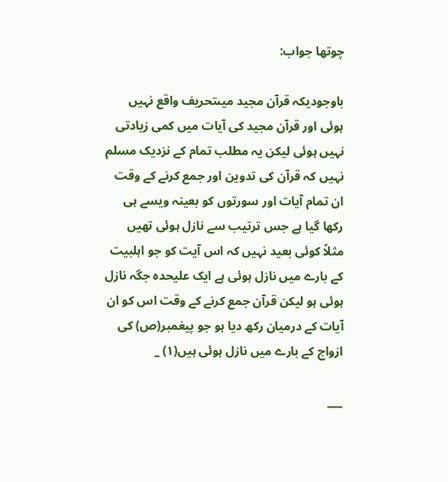چوتھا جواب:

باوجودیکہ قرآن مجید میںتحریف واقع نہیں ہوئی اور قرآن مجید کی آیات میں کمی زیادتی نہیں ہوئی لیکن یہ مطلب تمام کے نزدیک مسلم نہیں کہ قرآن کی تدوین اور جمع کرنے کے وقت ان تمام آیات اور سورتوں کو بعینہ ویسے ہی رکھا گیا ہے جس ترتیب سے نازل ہوئی تھیں مثلاً کوئی بعید نہیں کہ اس آیت کو جو اہلبیت کے بارے میں نازل ہوئی ہے ایک علیحدہ جگہ نازل ہوئی ہو لیکن قرآن جمع کرنے کے وقت اس کو ان آیات کے درمیان رکھ دیا ہو جو پیغمبر(ص) کی ازواج کے بارے میں نازل ہوئی ہیں(۱) _

___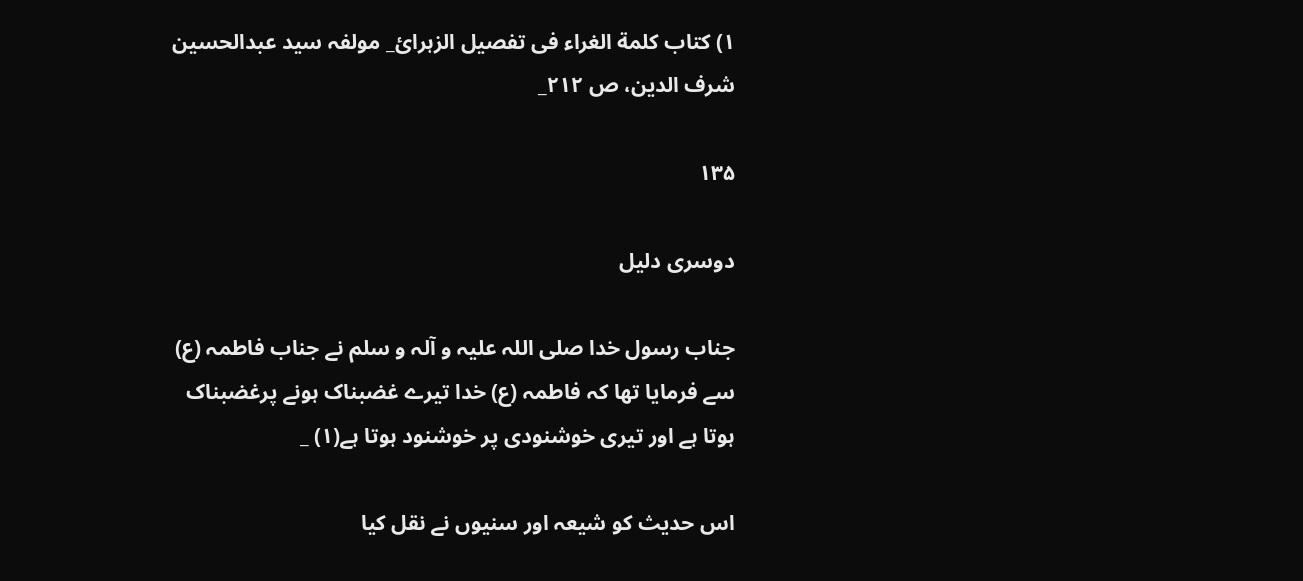۱) کتاب کلمة الغراء فی تفصیل الزہرائ_ مولفہ سید عبدالحسین شرف الدین، ص ۲۱۲_

۱۳۵

دوسری دلیل

جناب رسول خدا صلی اللہ علیہ و آلہ و سلم نے جناب فاطمہ (ع) سے فرمایا تھا کہ فاطمہ (ع) خدا تیرے غضبناک ہونے پرغضبناک ہوتا ہے اور تیری خوشنودی پر خوشنود ہوتا ہے(۱) _

اس حدیث کو شیعہ اور سنیوں نے نقل کیا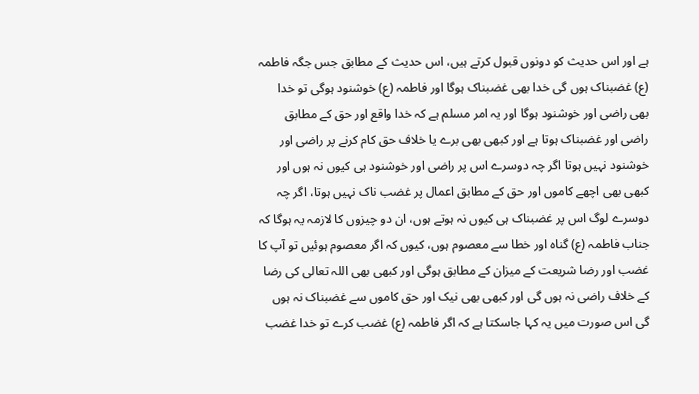ہے اور اس حدیث کو دونوں قبول کرتے ہیں، اس حدیث کے مطابق جس جگہ فاطمہ (ع) غضبناک ہوں گی خدا بھی غضبناک ہوگا اور فاطمہ (ع) خوشنود ہوگی تو خدا بھی راضی اور خوشنود ہوگا اور یہ امر مسلم ہے کہ خدا واقع اور حق کے مطابق راضی اور غضبناک ہوتا ہے اور کبھی بھی برے یا خلاف حق کام کرنے پر راضی اور خوشنود نہیں ہوتا اگر چہ دوسرے اس پر راضی اور خوشنود ہی کیوں نہ ہوں اور کبھی بھی اچھے کاموں اور حق کے مطابق اعمال پر غضب ناک نہیں ہوتا، اگر چہ دوسرے لوگ اس پر غضبناک ہی کیوں نہ ہوتے ہوں، ان دو چیزوں کا لازمہ یہ ہوگا کہ جناب فاطمہ (ع) گناہ اور خطا سے معصوم ہوں، کیوں کہ اگر معصوم ہوئیں تو آپ کا غضب اور رضا شریعت کے میزان کے مطابق ہوگی اور کبھی بھی اللہ تعالی کی رضا کے خلاف راضی نہ ہوں گی اور کبھی بھی نیک اور حق کاموں سے غضبناک نہ ہوں گی اس صورت میں یہ کہا جاسکتا ہے کہ اگر فاطمہ (ع) غضب کرے تو خدا غضب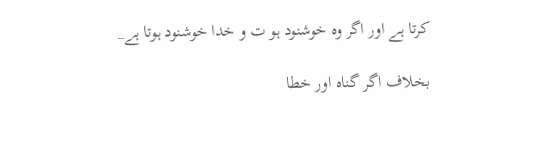کرتا ہے اور اگر وہ خوشنود ہو ت و خدا خوشنود ہوتا ہے_

بخلاف اگر گناہ اور خطا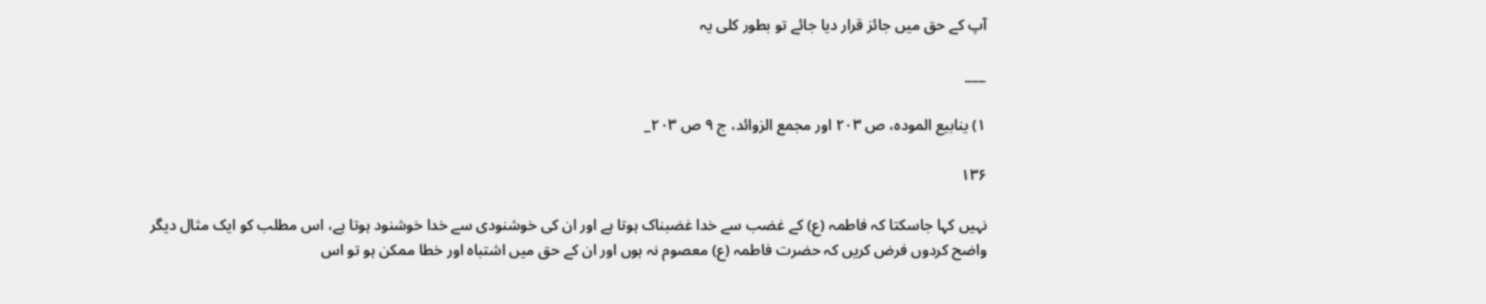آپ کے حق میں جائز قرار دیا جائے تو بطور کلی یہ

___

۱) ینابیع المودہ، ص ۲۰۳ اور مجمع الزوائد، ج ۹ ص ۲۰۳_

۱۳۶

نہیں کہا جاسکتا کہ فاطمہ (ع) کے غضب سے خدا غضبناک ہوتا ہے اور ان کی خوشنودی سے خدا خوشنود ہوتا ہے، اس مطلب کو ایک مثال دیگر واضح کردوں فرض کریں کہ حضرت فاطمہ (ع) معصوم نہ ہوں اور ان کے حق میں اشتباہ اور خطا ممکن ہو تو اس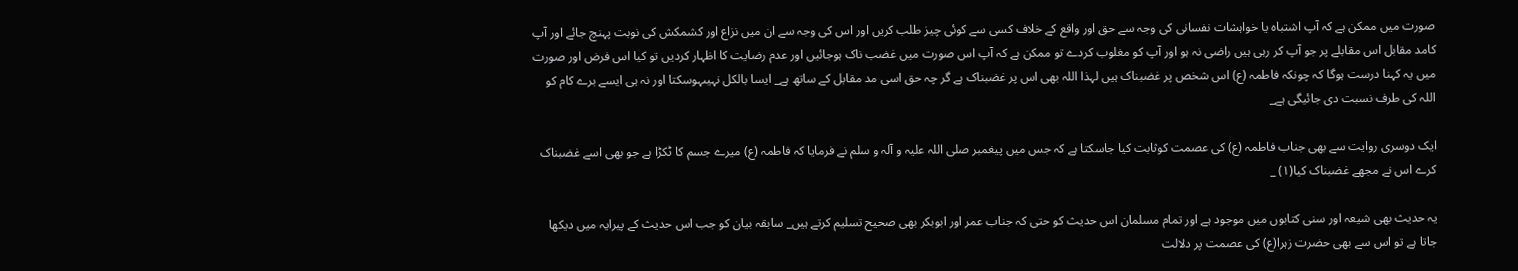صورت میں ممکن ہے کہ آپ اشتباہ یا خواہشات نفسانی کی وجہ سے حق اور واقع کے خلاف کسی سے کوئی چیز طلب کریں اور اس کی وجہ سے ان میں نزاع اور کشمکش کی نوبت پہنچ جائے اور آپ کامد مقابل اس مقابلے پر جو آپ کر رہی ہیں راضی نہ ہو اور آپ کو مغلوب کردے تو ممکن ہے کہ آپ اس صورت میں غضب ناک ہوجائیں اور عدم رضایت کا اظہار کردیں تو کیا اس فرض اور صورت میں یہ کہنا درست ہوگا کہ چونکہ فاطمہ (ع) اس شخص پر غضبناک ہیں لہذا اللہ بھی اس پر غضبناک ہے گر چہ حق اسی مد مقابل کے ساتھ ہے_ ایسا بالکل نہیںہوسکتا اور نہ ہی ایسے برے کام کو اللہ کی طرف نسبت دی جائیگی ہے_

ایک دوسری روایت سے بھی جناب فاطمہ (ع) کی عصمت کوثابت کیا جاسکتا ہے کہ جس میں پیغمبر صلی اللہ علیہ و آلہ و سلم نے فرمایا کہ فاطمہ (ع) میرے جسم کا ٹکڑا ہے جو بھی اسے غضبناک کرے اس نے مجھے غضبناک کیا(۱) _

یہ حدیث بھی شیعہ اور سنی کتابوں میں موجود ہے اور تمام مسلمان اس حدیث کو حتی کہ جناب عمر اور ابوبکر بھی صحیح تسلیم کرتے ہیں_ سابقہ بیان کو جب اس حدیث کے پیرایہ میں دیکھا جاتا ہے تو اس سے بھی حضرت زہرا(ع) کی عصمت پر دلالت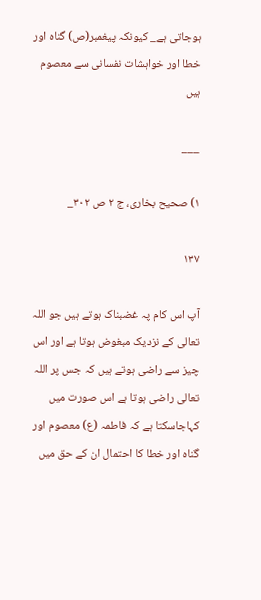ہوجاتی ہے_ کیونکہ پیغمبر(ص) گناہ اور خطا اور خواہشات نفسانی سے معصوم ہیں

___

۱) صحیح بخاری، ج ۲ ص ۳۰۲_

۱۳۷

آپ اس کام پہ غضبناک ہوتے ہیں جو اللہ تعالی کے نزدیک مبغوض ہوتا ہے اور اس چیز سے راضی ہوتے ہیں کہ جس پر اللہ تعالی راضی ہوتا ہے اس صورت میں کہاجاسکتا ہے کہ فاطمہ (ع) معصوم اور گناہ اور خطا کا احتمال ان کے حق میں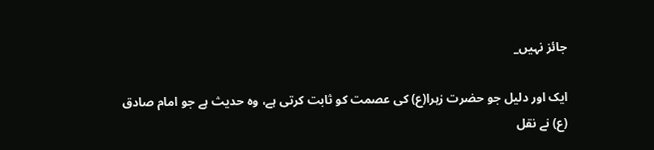جائز نہیں_

ایک اور دلیل جو حضرت زہرا(ع) کی عصمت کو ثابت کرتی ہے، وہ حدیث ہے جو امام صادق (ع) نے نقل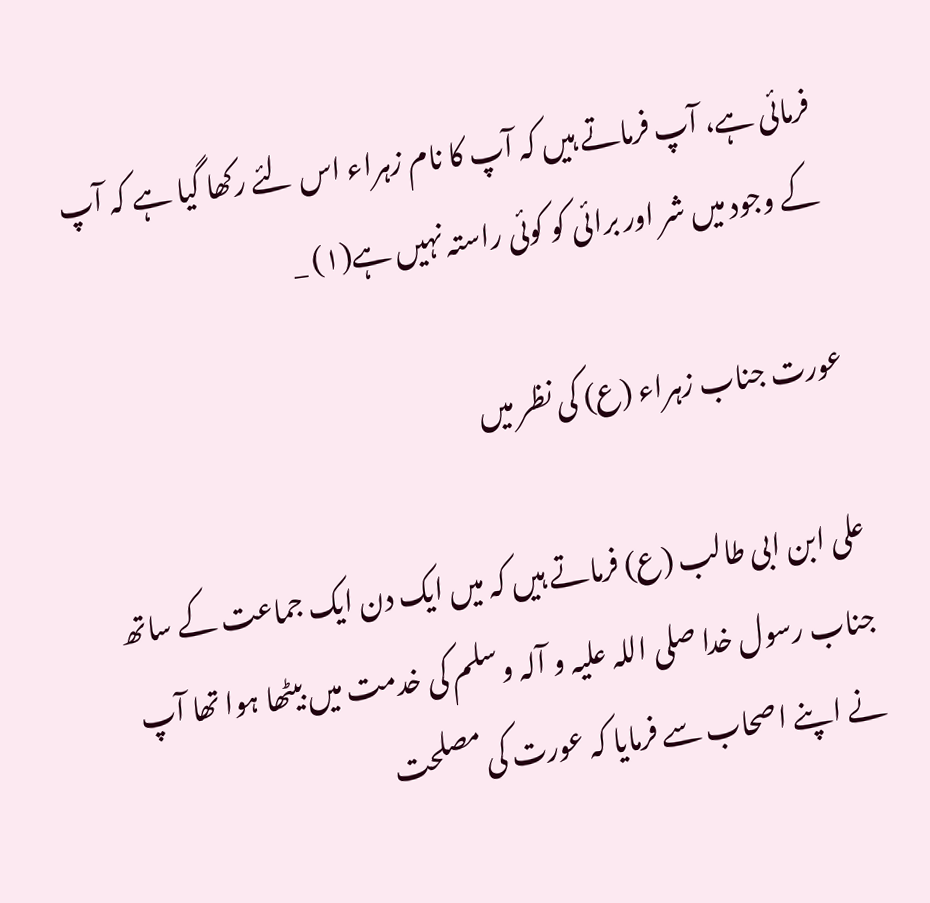فرمائی ہے، آپ فرماتے ہیں کہ آپ کا نام زہراء اس لئے رکھا گیا ہے کہ آپ کے وجود میں شر اور برائی کو کوئی راستہ نہیں ہے(۱) _

عورت جناب زہراء (ع) کی نظر میں

علی ابن ابی طالب (ع) فرماتے ہیں کہ میں ایک دن ایک جماعت کے ساتھ جناب رسول خدا صلی اللہ علیہ و آلہ و سلم کی خدمت میں بیٹھا ہوا تھا آپ نے اپنے اصحاب سے فرمایا کہ عورت کی مصلحت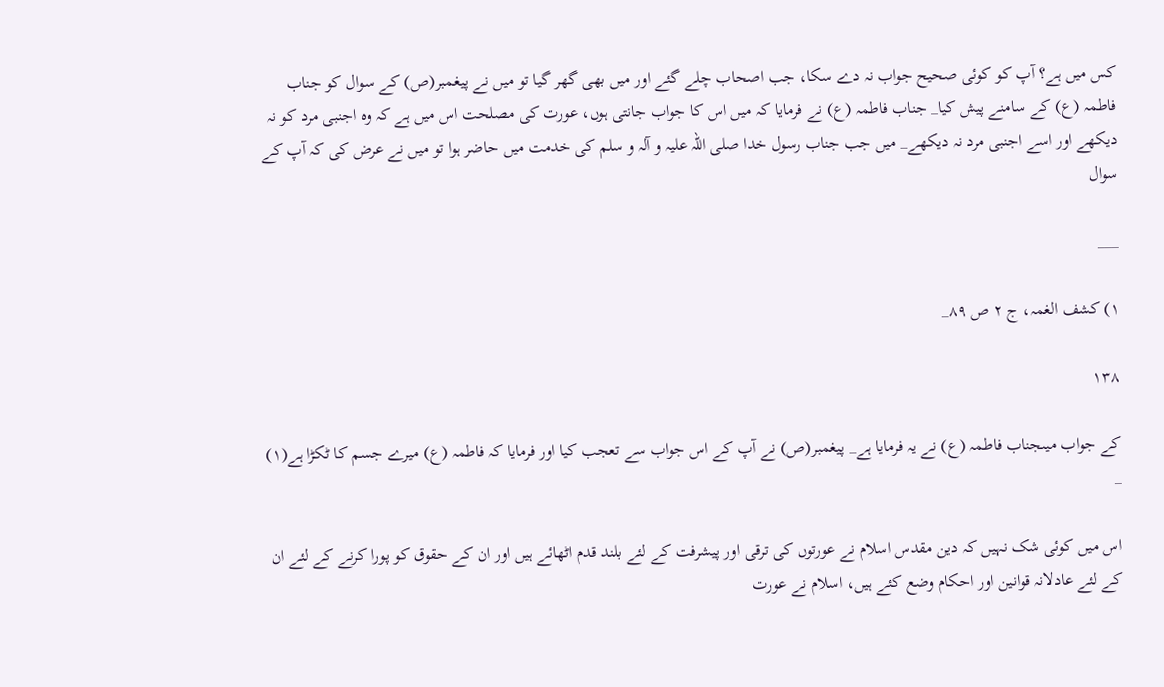کس میں ہے؟ آپ کو کوئی صحیح جواب نہ دے سکا، جب اصحاب چلے گئے اور میں بھی گھر گیا تو میں نے پیغمبر(ص) کے سوال کو جناب فاطمہ (ع) کے سامنے پیش کیا_ جناب فاطمہ (ع) نے فرمایا کہ میں اس کا جواب جانتی ہوں، عورت کی مصلحت اس میں ہے کہ وہ اجنبی مرد کو نہ دیکھے اور اسے اجنبی مرد نہ دیکھے_ میں جب جناب رسول خدا صلی اللہ علیہ و آلہ و سلم کی خدمت میں حاضر ہوا تو میں نے عرض کی کہ آپ کے سوال

___

۱) کشف الغمہ، ج ۲ ص ۸۹_

۱۳۸

کے جواب میںجناب فاطمہ (ع) نے یہ فرمایا ہے_ پیغمبر(ص) نے آپ کے اس جواب سے تعجب کیا اور فرمایا کہ فاطمہ (ع) میرے جسم کا ٹکڑا ہے(۱) _

اس میں کوئی شک نہیں کہ دین مقدس اسلام نے عورتوں کی ترقی اور پیشرفت کے لئے بلند قدم اٹھائے ہیں اور ان کے حقوق کو پورا کرنے کے لئے ان کے لئے عادلانہ قوانین اور احکام وضع کئے ہیں، اسلام نے عورت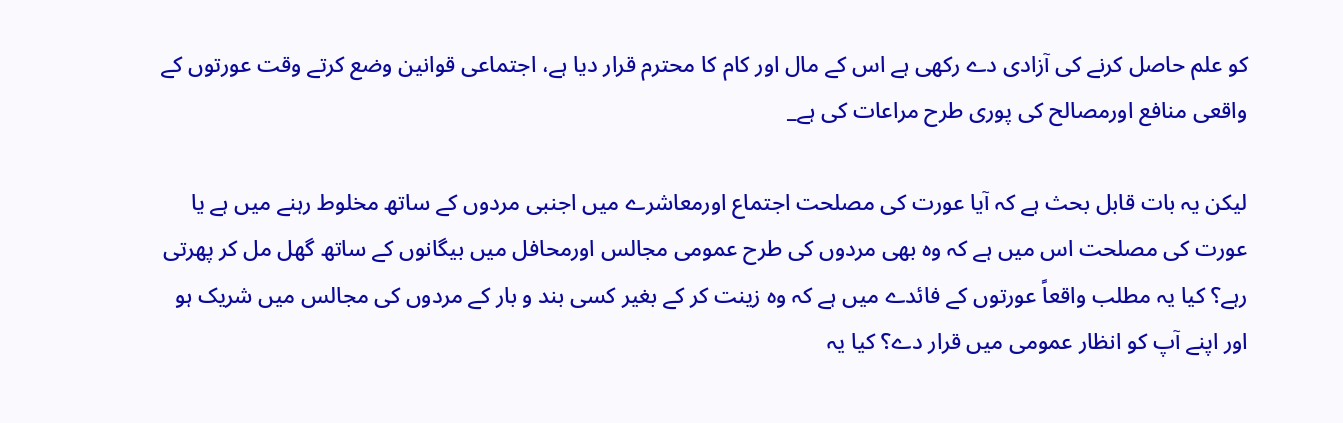کو علم حاصل کرنے کی آزادی دے رکھی ہے اس کے مال اور کام کا محترم قرار دیا ہے، اجتماعی قوانین وضع کرتے وقت عورتوں کے واقعی منافع اورمصالح کی پوری طرح مراعات کی ہے_

لیکن یہ بات قابل بحث ہے کہ آیا عورت کی مصلحت اجتماع اورمعاشرے میں اجنبی مردوں کے ساتھ مخلوط رہنے میں ہے یا عورت کی مصلحت اس میں ہے کہ وہ بھی مردوں کی طرح عمومی مجالس اورمحافل میں بیگانوں کے ساتھ گھل مل کر پھرتی رہے؟ کیا یہ مطلب واقعاً عورتوں کے فائدے میں ہے کہ وہ زینت کر کے بغیر کسی بند و بار کے مردوں کی مجالس میں شریک ہو اور اپنے آپ کو انظار عمومی میں قرار دے؟ کیا یہ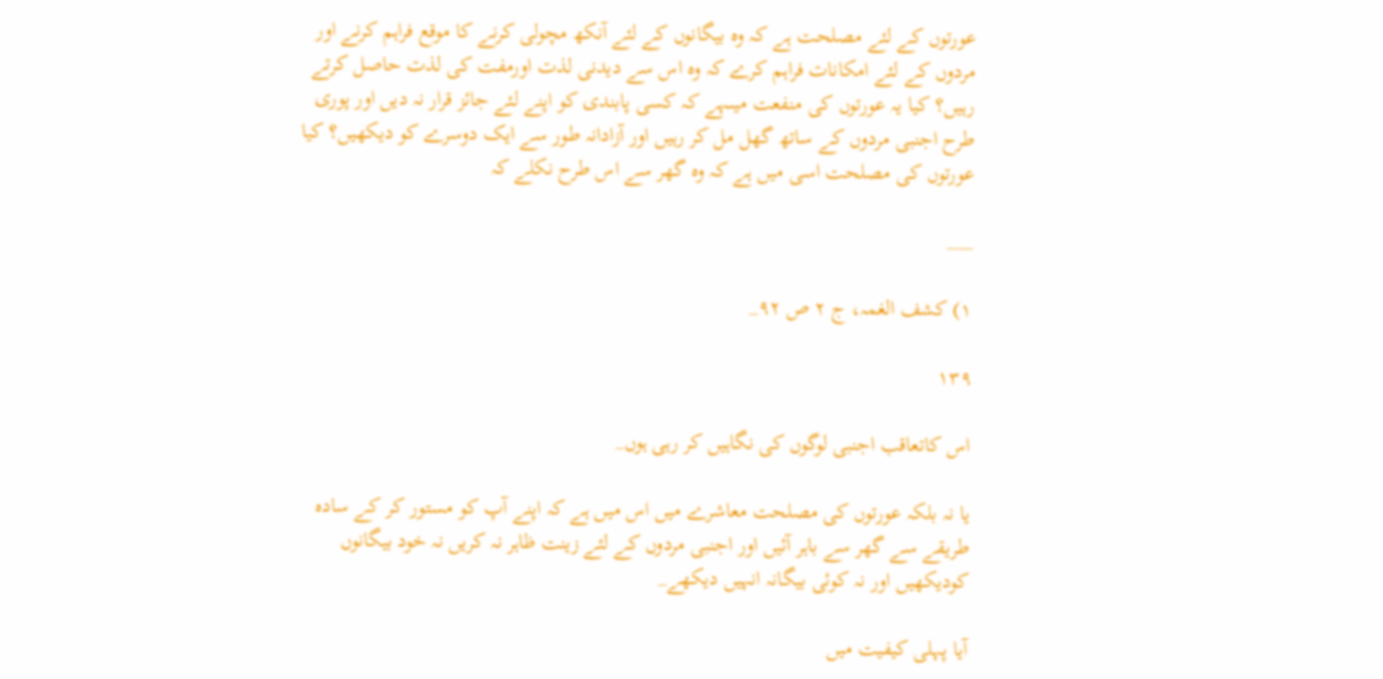عورتوں کے لئے مصلحت ہے کہ وہ بیگانوں کے لئے آنکھ مچولی کرنے کا موقع فراہم کرنے اور مردوں کے لئے امکانات فراہم کرے کہ وہ اس سے دیدنی لذت اورمفت کی لذت حاصل کرتے رہیں؟ کیا یہ عورتوں کی منفعت میںہے کہ کسی پابندی کو اپنے لئے جائز قرار نہ دیں اور پوری طرح اجنبی مردوں کے ساتھ گھل مل کر رہیں اور آزادانہ طور سے ایک دوسرے کو دیکھیں؟ کیا عورتوں کی مصلحت اسی میں ہے کہ وہ گھر سے اس طرح نکلے کہ

___

۱) کشف الغمہ، ج ۲ ص ۹۲_

۱۳۹

اس کاتعاقب اجنبی لوگوں کی نگاہیں کر رہی ہوں_

یا نہ بلکہ عورتوں کی مصلحت معاشرے میں اس میں ہے کہ اپنے آپ کو مستور کر کے سادہ طریقے سے گھر سے باہر آئیں اور اجنبی مردوں کے لئے زینت ظاہر نہ کریں نہ خود بیگانوں کودیکھیں اور نہ کوئی بیگانہ انہیں دیکھے_

آیا پہلی کیفیت میں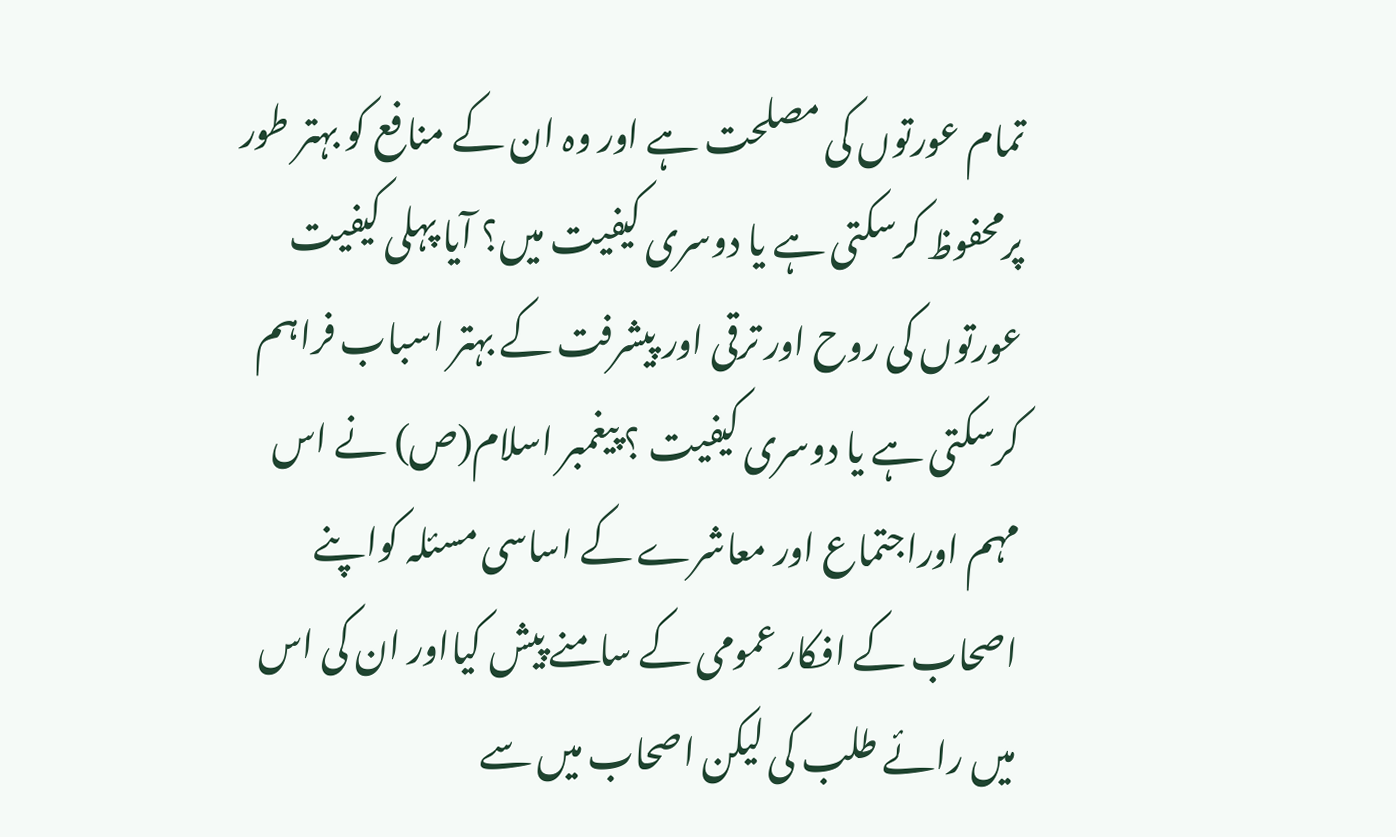تمام عورتوں کی مصلحت ہے اور وہ ان کے منافع کو بہتر طور پرمحفوظ کرسکتی ہے یا دوسری کیفیت میں؟ آیا پہلی کیفیت عورتوں کی روح اور ترقی اور پیشرفت کے بہتر اسباب فراہم کرسکتی ہے یا دوسری کیفیت ؟ پیغمبر اسلام(ص) نے اس مہم اوراجتماع اور معاشرے کے اساسی مسئلہ کواپنے اصحاب کے افکار عمومی کے سامنے پیش کیااور ان کی اس میں رائے طلب کی لیکن اصحاب میں سے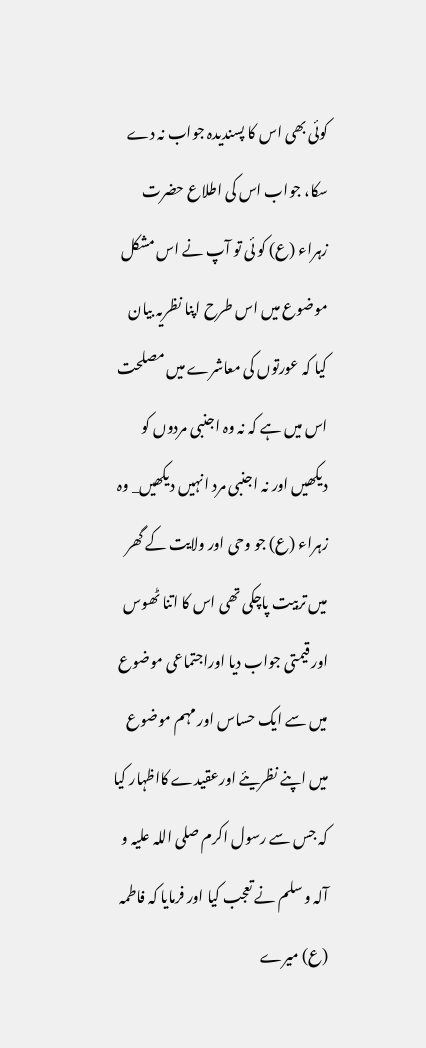کوئی بھی اس کا پسندیدہ جواب نہ دے سکا، جواب اس کی اطلاع حضرت زہراء (ع) کو ئی تو آپ نے اس مشکل موضوع میں اس طرح اپنا نظریہ بیان کیا کہ عورتوں کی معاشرے میں مصلحت اس میں ہے کہ نہ وہ اجنبی مردوں کو دیکھیں اور نہ اجنبی مرد انہیں دیکھیں_ وہ زہراء (ع) جو وحی اور ولایت کے گھر میں تربیت پاچکی تھی اس کا اتنا ٹھوس اور قیمتی جواب دیا اوراجتماعی موضوع میں سے ایک حساس اور مہم موضوع میں اپنے نظریئے اورعقیدے کااظہار کیا کہ جس سے رسول اکرم صلی اللہ علیہ و آلہ و سلم نے تعجب کیا اور فرمایا کہ فاطمہ (ع) میرے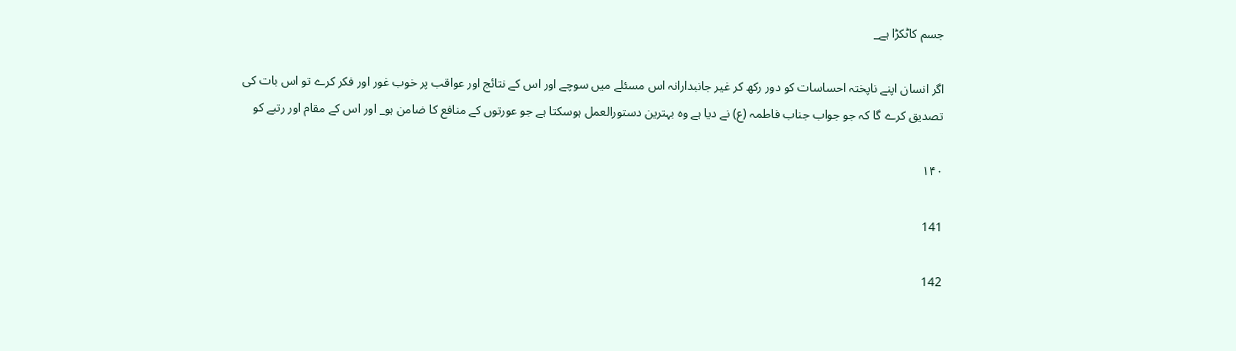جسم کاٹکڑا ہے_

اگر انسان اپنے ناپختہ احساسات کو دور رکھ کر غیر جانبدارانہ اس مسئلے میں سوچے اور اس کے نتائج اور عواقب پر خوب غور اور فکر کرے تو اس بات کی تصدیق کرے گا کہ جو جواب جناب فاطمہ (ع) نے دیا ہے وہ بہترین دستورالعمل ہوسکتا ہے جو عورتوں کے منافع کا ضامن ہو_ اور اس کے مقام اور رتبے کو

۱۴۰

141

142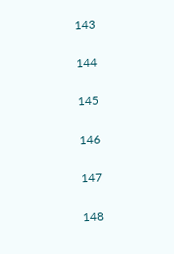143

144

145

146

147

148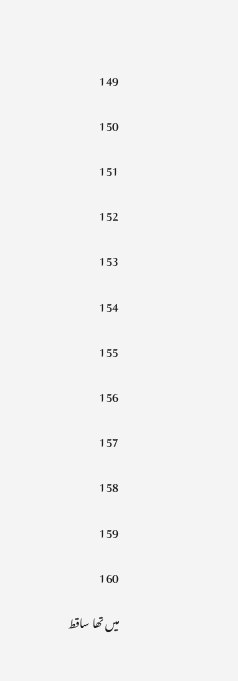149

150

151

152

153

154

155

156

157

158

159

160

میں تھا ساقط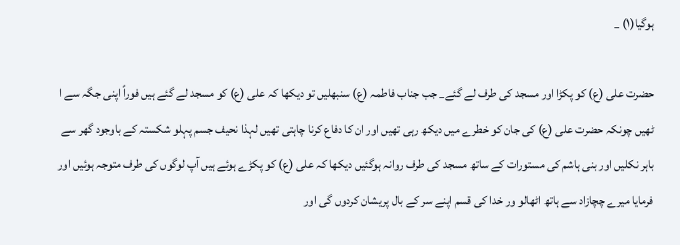ہوگیا(۱) _

حضرت علی (ع) کو پکڑا اور مسجد کی طرف لے گئے_ جب جناب فاطمہ (ع) سنبھلیں تو دیکھا کہ علی (ع) کو مسجد لے گئے ہیں فوراً اپنی جگہ سے ا ٹھیں چونکہ حضرت علی (ع) کی جان کو خطرے میں دیکھ رہی تھیں اور ان کا دفاع کرنا چاہتی تھیں لہذا نحیف جسم پہلو شکستہ کے باوجود گھر سے باہر نکلیں اور بنی ہاشم کی مستورات کے ساتھ مسجد کی طرف روانہ ہوگئیں دیکھا کہ علی (ع) کو پکڑے ہوئے ہیں آپ لوگوں کی طرف متوجہ ہوئیں اور فرمایا میرے چچازاد سے ہاتھ اٹھالو ور خدا کی قسم اپنے سر کے بال پریشان کردوں گی اور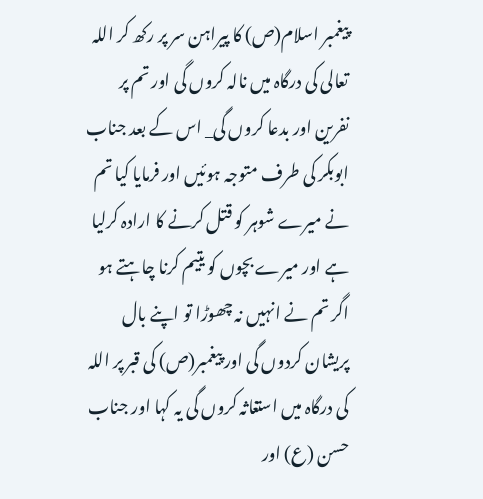پیغمبر اسلام(ص) کا پیراہن سر پر رکھ کر اللہ تعالی کی درگاہ میں نالہ کروں گی اور تم پر نفرین اور بدعا کروں گی_ اس کے بعد جناب ابوبکر کی طرف متوجہ ہوئیں اور فرمایا کیا تم نے میرے شوہر کو قتل کرنے کا ارادہ کرلیا ہے اور میرے بچوں کو یتیم کرنا چاہتے ہو اگر تم نے انہیں نہ چھوڑا تو اپنے بال پریشان کردوں گی اور پیغمبر(ص) کی قبر پر اللہ کی درگاہ میں استغاثہ کروں گی یہ کہا اور جناب حسن (ع) اور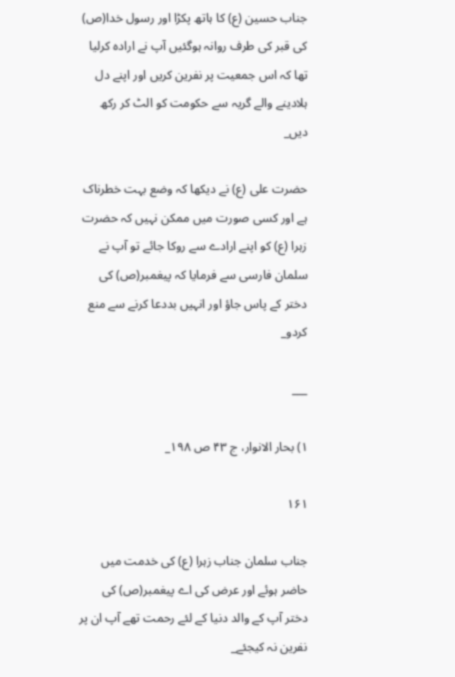جناب حسین (ع) کا ہاتھ پکڑا اور رسول خدا(ص) کی قبر کی طرف روانہ ہوگئیں آپ نے ارادہ کرلیا تھا کہ اس جمعیت پر نفرین کریں اور اپنے دل ہلادینے والے گریہ سے حکومت کو الٹ کر رکھ دیں_

حضرت علی (ع) نے دیکھا کہ وضع بہت خطرناک ہے اور کسی صورت میں ممکن نہیں کہ حضرت زہرا (ع) کو اپنے ارادے سے روکا جائے تو آپ نے سلمان فارسی سے فرمایا کہ پیغمبر(ص) کی دختر کے پاس جاؤ اور انہیں بددعا کرنے سے منع کردو_

___

۱) بحار الانوار، ج ۴۳ ص ۱۹۸_

۱۶۱

جناب سلمان جناب زہرا (ع) کی خدمت میں حاضر ہوئے اور عرض کی اے پیغمبر(ص) کی دختر آپ کے والد دنیا کے لئے رحمت تھے آپ ان پر نفرین نہ کیجئے_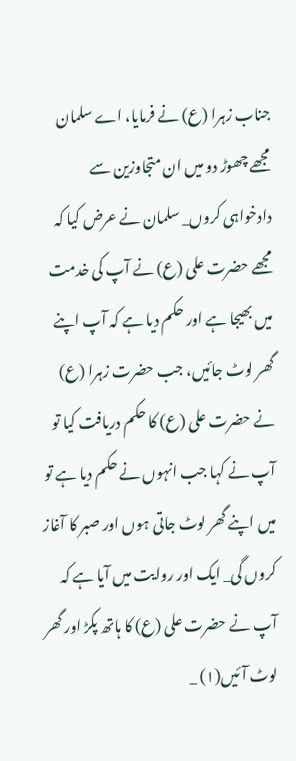جناب زہرا (ع) نے فرمایا، اے سلمان مجھے چھوڑ دو میں ان متجاوزین سے دادخواہی کروں_ سلمان نے عرض کیا کہ مجھے حضرت علی (ع) نے آپ کی خدمت میں بھیجا ہے اور حکم دیا ہے کہ آپ اپنے گھر لوٹ جائیں، جب حضرت زہرا (ع) نے حضرت علی (ع) کا حکم دریافت کیا تو آپ نے کہا جب انہوں نے حکم دیا ہے تو میں اپنے گھر لوٹ جاتی ہوں اور صبر کا آغاز کروں گی_ ایک اور روایت میں آیا ہے کہ آپ نے حضرت علی (ع) کا ہاتھ پکڑ اور گھر لوٹ آئیں(۱) _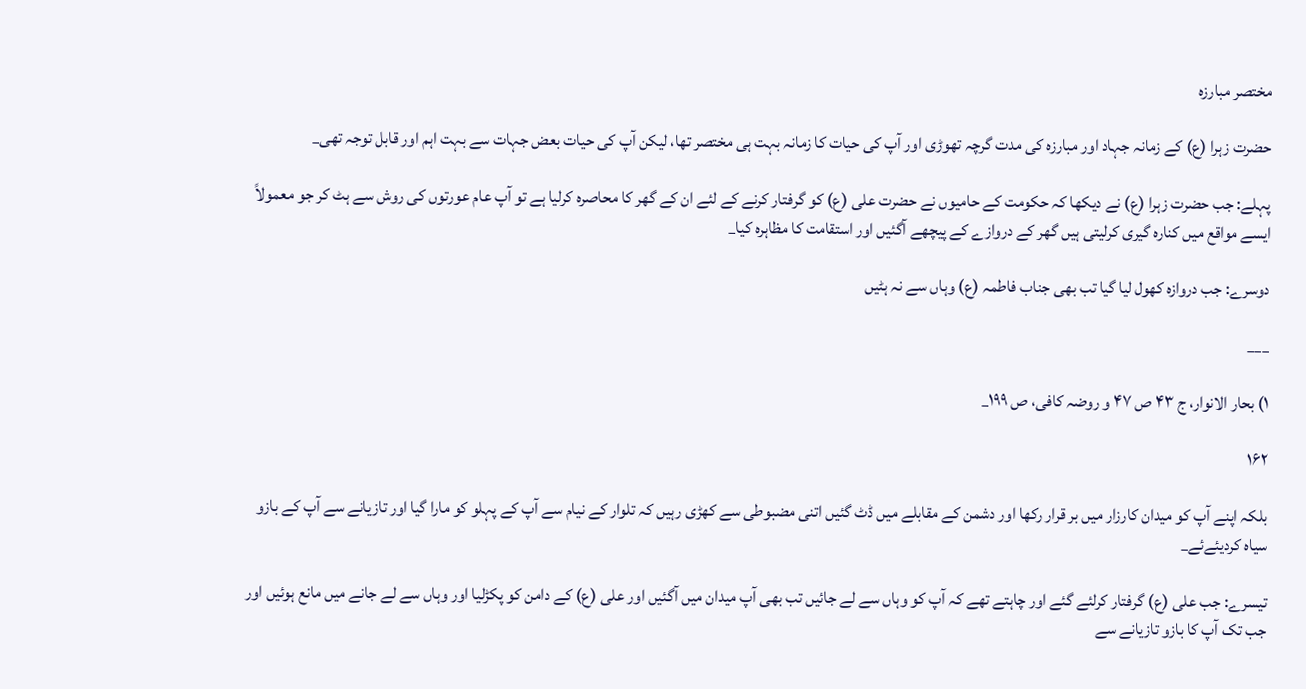مختصر مبارزہ

حضرت زہرا (ع) کے زمانہ جہاد اور مبارزہ کی مدت گرچہ تھوڑی اور آپ کی حیات کا زمانہ بہت ہی مختصر تھا، لیکن آپ کی حیات بعض جہات سے بہت اہم اور قابل توجہ تھی_

پہلے: جب حضرت زہرا (ع) نے دیکھا کہ حکومت کے حامیوں نے حضرت علی (ع) کو گرفتار کرنے کے لئے ان کے گھر کا محاصرہ کرلیا ہے تو آپ عام عورتوں کی روش سے ہٹ کر جو معمولاً ایسے مواقع میں کنارہ گیری کرلیتی ہیں گھر کے دروازے کے پیچھے آگئیں اور استقامت کا مظاہرہ کیا_

دوسرے: جب دروازہ کھول لیا گیا تب بھی جناب فاطمہ (ع) وہاں سے نہ ہٹیں

___

۱) بحار الانوار، ج ۴۳ ص ۴۷ و روضہ کافی، ص ۱۹۹_

۱۶۲

بلکہ اپنے آپ کو میدان کارزار میں بر قرار رکھا اور دشمن کے مقابلے میں ڈٹ گئیں اتنی مضبوطی سے کھڑی رہیں کہ تلوار کے نیام سے آپ کے پہلو کو مارا گیا اور تازیانے سے آپ کے بازو سیاہ کردیئےئے_

تیسرے: جب علی (ع) گرفتار کرلئے گئے اور چاہتے تھے کہ آپ کو وہاں سے لے جائیں تب بھی آپ میدان میں آگئیں اور علی (ع) کے دامن کو پکڑلیا اور وہاں سے لے جانے میں مانع ہوئیں اور جب تک آپ کا بازو تازیانے سے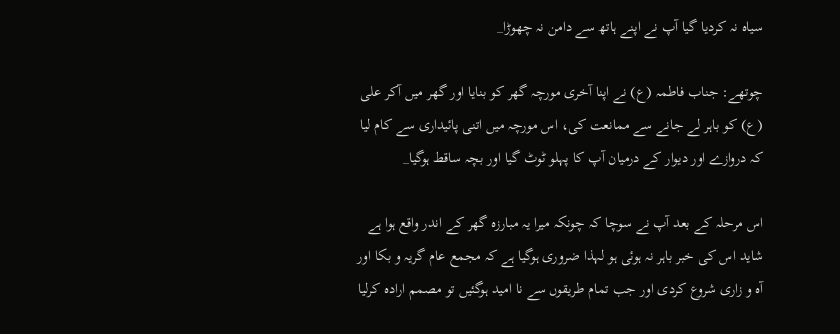سیاہ نہ کردیا گیا آپ نے اپنے ہاتھ سے دامن نہ چھوڑا_

چوتھے: جناب فاطمہ (ع) نے اپنا آخری مورچہ گھر کو بنایا اور گھر میں آکر علی (ع) کو باہر لے جانے سے ممانعت کی، اس مورچہ میں اتنی پائیداری سے کام لیا کہ دروازے اور دیوار کے درمیان آپ کا پہلو ٹوٹ گیا اور بچہ ساقط ہوگیا_

اس مرحلہ کے بعد آپ نے سوچا کہ چونکہ میرا یہ مبارزہ گھر کے اندر واقع ہوا ہے شاید اس کی خبر باہر نہ ہوئی ہو لہذا ضروری ہوگیا ہے کہ مجمع عام گریہ و بکا اور آہ و زاری شروع کردی اور جب تمام طریقوں سے نا امید ہوگئیں تو مصمم ارادہ کرلیا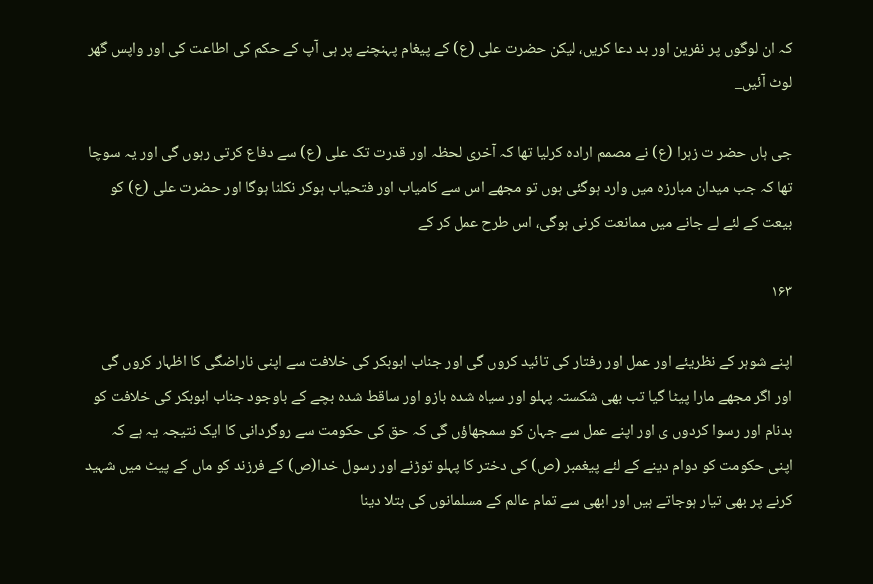کہ ان لوگوں پر نفرین اور بد دعا کریں، لیکن حضرت علی (ع) کے پیغام پہنچنے پر ہی آپ کے حکم کی اطاعت کی اور واپس گھر لوٹ آئیں_

جی ہاں حضر ت زہرا (ع) نے مصمم ارادہ کرلیا تھا کہ آخری لحظہ اور قدرت تک علی (ع) سے دفاع کرتی رہوں گی اور یہ سوچا تھا کہ جب میدان مبارزہ میں وارد ہوگئی ہوں تو مجھے اس سے کامیاب اور فتحیاب ہوکر نکلنا ہوگا اور حضرت علی (ع) کو بیعت کے لئے لے جانے میں ممانعت کرنی ہوگی، اس طرح عمل کر کے

۱۶۳

اپنے شوہر کے نظریئے اور عمل اور رفتار کی تائید کروں گی اور جناب ابوبکر کی خلافت سے اپنی ناراضگی کا اظہار کروں گی اور اگر مجھے مارا پیٹا گیا تب بھی شکستہ پہلو اور سیاہ شدہ بازو اور ساقط شدہ بچے کے باوجود جناب ابوبکر کی خلافت کو بدنام اور رسوا کردوں ی اور اپنے عمل سے جہان کو سمجھاؤں گی کہ حق کی حکومت سے روگردانی کا ایک نتیجہ یہ ہے کہ اپنی حکومت کو دوام دینے کے لئے پیغمبر (ص) کی دختر کا پہلو توڑنے اور رسول خدا(ص) کے فرزند کو ماں کے پیٹ میں شہید کرنے پر بھی تیار ہوجاتے ہیں اور ابھی سے تمام عالم کے مسلمانوں کی بتلا دینا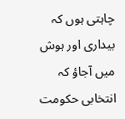چاہتی ہوں کہ بیداری اور ہوش میں آجاؤ کہ انتخابی حکومت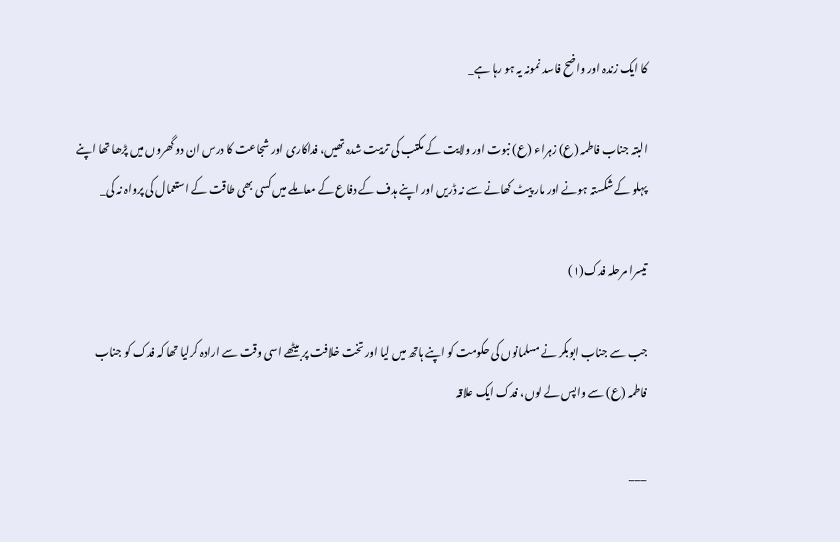کا ایک زندہ اور واضح فاسد نمونہ یہ ہو رہا ہے_

البتہ جناب فاطمہ (ع) زہراء (ع) نبوت اور ولایت کے مکتب کی تربیت شدہ تھیں، فداکاری اور شجاعت کا درس ان دو گھروں میں پڑھا تھا اپنے پہلو کے شکستہ ہونے اور مار پیٹ کھانے سے نہ ڈریں اور اپنے ہدف کے دفاع کے معاملے میں کسی بھی طاقت کے استعمال کی پرواہ نہ کی_

تیسرا مرحلہ فدک(۱)

جب سے جناب ابوبکر نے مسلمانوں کی حکومت کو اپنے ہاتھ میں لیا اور تخت خلافت پر بیٹھے اسی وقت سے ارادہ کرلیا تھا کہ فدک کو جناب فاطمہ (ع) سے واپس لے لوں، فدک ایک علاقہ

___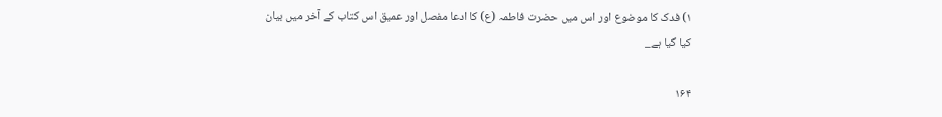۱) فدک کا موضوع اور اس میں حضرت فاطمہ (ع) کا ادعا مفصل اور عمیق اس کتاب کے آخر میں بیان کیا گیا ہے_

۱۶۴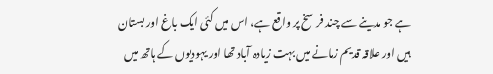ہے جو مدینے سے چند فرسخ پر واقع ہے، اس میں کئی ایک باغ اور بستان ہیں اور علاقہ قدیم زمانے میں بہت زیادہ آباد تھا اور یہودیوں کے ہاتھ میں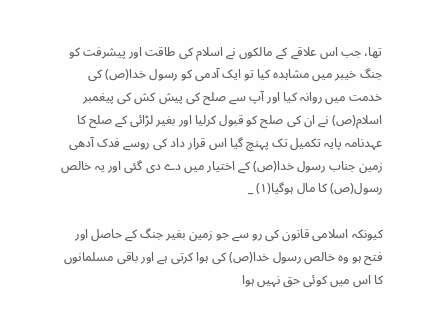تھا، جب اس علاقے کے مالکوں نے اسلام کی طاقت اور پیشرفت کو جنگ خیبر میں مشاہدہ کیا تو ایک آدمی کو رسول خدا(ص) کی خدمت میں روانہ کیا اور آپ سے صلح کی پیش کش کی پیغمبر اسلام(ص) نے ان کی صلح کو قبول کرلیا اور بغیر لڑائی کے صلح کا عہدنامہ پایہ تکمیل تک پہنچ گیا اس قرار داد کی روسے فدک آدھی زمین جناب رسول خدا(ص) کے اختیار میں دے دی گئی اور یہ خالص رسول(ص) کا مال ہوگیا(۱) _

کیونکہ اسلامی قانون کی رو سے جو زمین بغیر جنگ کے حاصل اور فتح ہو وہ خالص رسول خدا(ص) کی ہوا کرتی ہے اور باقی مسلمانوں کا اس میں کوئی حق نہیں ہوا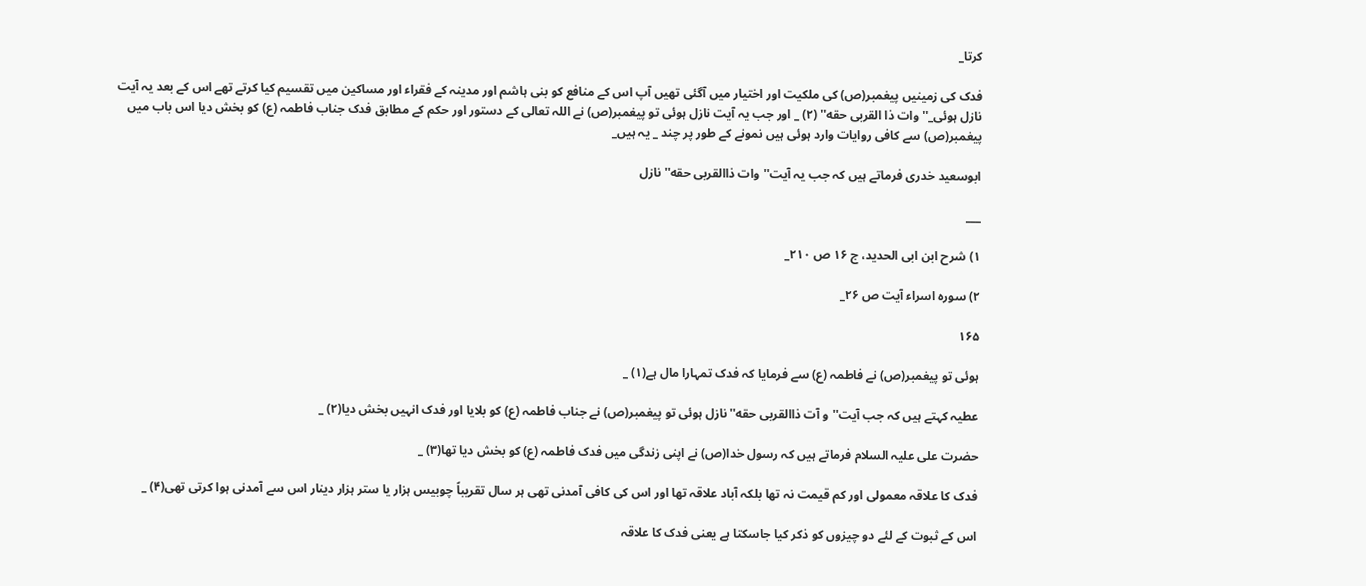کرتا_

فدک کی زمینیں پیغمبر(ص) کی ملکیت اور اختیار میں آگئی تھیں آپ اس کے منافع کو بنی ہاشم اور مدینہ کے فقراء اور مساکین میں تقسیم کیا کرتے تھے اس کے بعد یہ آیت نازل ہوئی_''وات ذا القربی حقه'' (۲) _ اور جب یہ آیت نازل ہوئی تو پیغمبر(ص) نے اللہ تعالی کے دستور اور حکم کے مطابق فدک جناب فاطمہ (ع) کو بخش دیا اس باب میں پیغمبر(ص) سے کافی روایات وارد ہوئی ہیں نمونے کے طور پر چند _ یہ ہیں_

ابوسعید خدری فرماتے ہیں کہ جب یہ آیت''وات ذاالقربی حقه'' نازل

___

۱) شرح ابن ابی الحدید، ج ۱۶ ص ۲۱۰_

۲) سورہ اسراء آیت ص ۲۶_

۱۶۵

ہوئی تو پیغمبر(ص) نے فاطمہ (ع) سے فرمایا کہ فدک تمہارا مال ہے(۱) _

عطیہ کہتے ہیں کہ جب آیت''و آت ذاالقربی حقه'' نازل ہوئی تو پیغمبر(ص) نے جناب فاطمہ (ع) کو بلایا اور فدک انہیں بخش دیا(۲) _

حضرت علی علیہ السلام فرماتے ہیں کہ رسول خدا(ص) نے اپنی زندگی میں فدک فاطمہ (ع) کو بخش دیا تھا(۳) _

فدک کا علاقہ معمولی اور کم قیمت نہ تھا بلکہ آباد علاقہ تھا اور اس کی کافی آمدنی تھی ہر سال تقریباً چوبیس ہزار یا ستر ہزار دینار اس سے آمدنی ہوا کرتی تھی(۴) _

اس کے ثبوت کے لئے دو چیزوں کو ذکر کیا جاسکتا ہے یعنی فدک کا علاقہ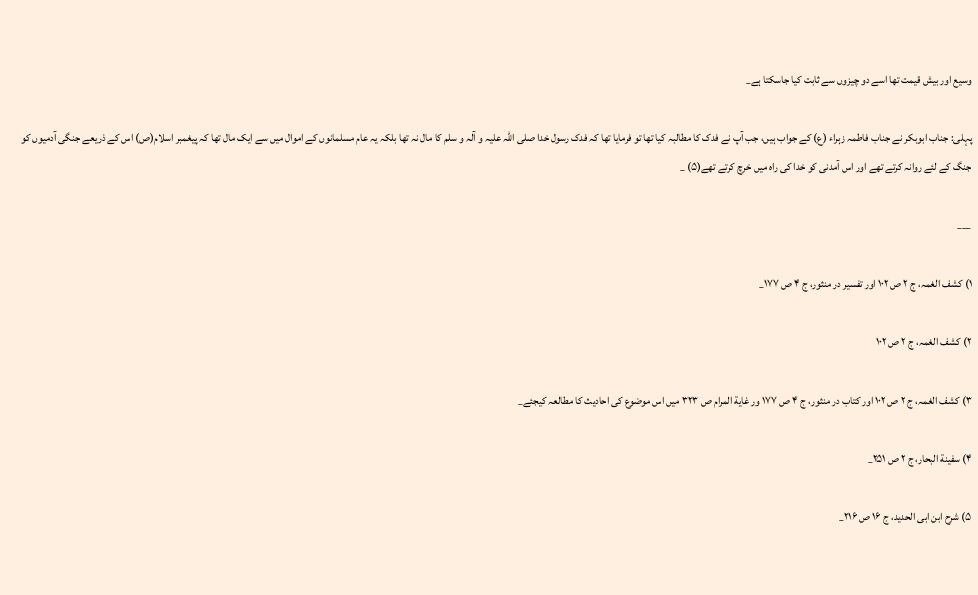وسیع اور بیش قیمت تھا اسے دو چیزوں سے ثابت کیا جاسکتا ہے_

پہلی: جناب ابوبکر نے جناب فاطمہ زہراء (ع) کے جواب ہیں، جب آپ نے فدک کا مطالبہ کیا تھا تو فرمایا تھا کہ فدک رسول خدا صلی اللہ علیہ و آلہ و سلم کا مال نہ تھا بلکہ یہ عام مسلمانوں کے اموال میں سے ایک مال تھا کہ پیغمبر اسلام(ص) اس کے ذریعے جنگی آدمیوں کو جنگ کے لئے روانہ کرتے تھے اور اس آمدنی کو خدا کی راہ میں خرچ کرتے تھے(۵) _

___

۱) کشف الغمہ، ج ۲ ص ۱۰۲ اور تفسیر در منثور، ج ۴ ص ۱۷۷_

۲) کشف الغمہ، ج ۲ ص ۱۰۲

۳) کشف الغمہ، ج ۲ ص ۱۰۲ اور کتاب در منثور، ج ۴ ص ۱۷۷ ور غایة المرام ص ۳۲۳ میں اس موضوع کی احادیث کا مطالعہ کیجئے_

۴) سفینة البحار، ج ۲ ص ۲۵۱_

۵) شرح ابن ابی الحدید، ج ۱۶ ص ۲۱۶_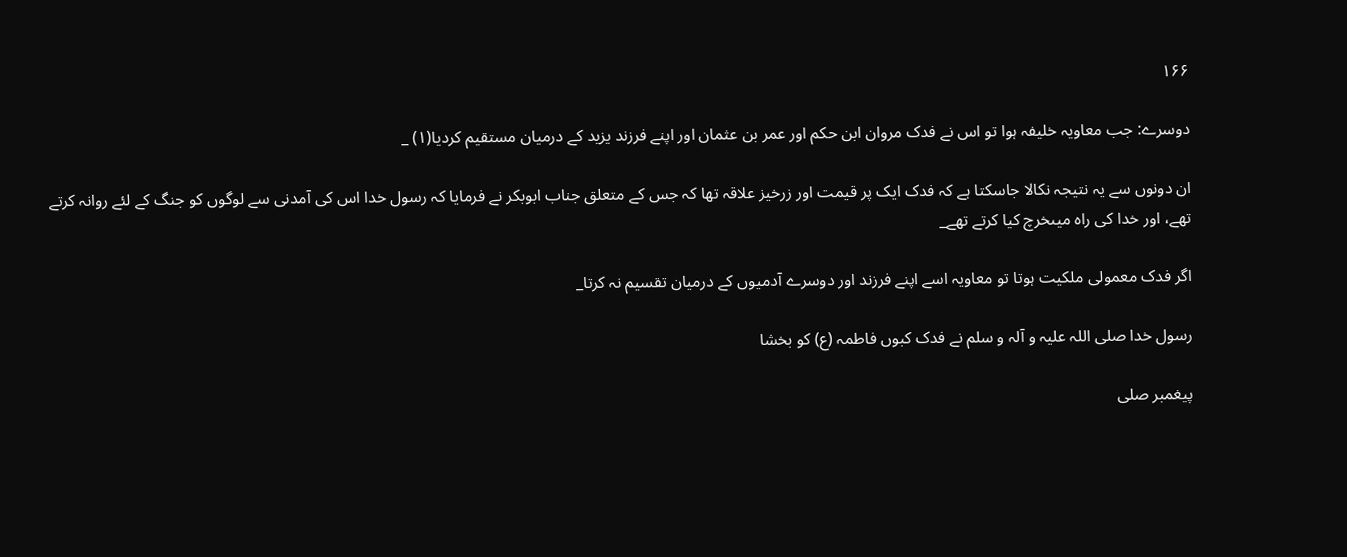۱۶۶

دوسرے: جب معاویہ خلیفہ ہوا تو اس نے فدک مروان ابن حکم اور عمر بن عثمان اور اپنے فرزند یزید کے درمیان مستقیم کردیا(۱) _

ان دونوں سے یہ نتیجہ نکالا جاسکتا ہے کہ فدک ایک پر قیمت اور زرخیز علاقہ تھا کہ جس کے متعلق جناب ابوبکر نے فرمایا کہ رسول خدا اس کی آمدنی سے لوگوں کو جنگ کے لئے روانہ کرتے تھے، اور خدا کی راہ میںخرچ کیا کرتے تھے_

اگر فدک معمولی ملکیت ہوتا تو معاویہ اسے اپنے فرزند اور دوسرے آدمیوں کے درمیان تقسیم نہ کرتا_

رسول خدا صلی اللہ علیہ و آلہ و سلم نے فدک کبوں فاطمہ (ع) کو بخشا

پیغمبر صلی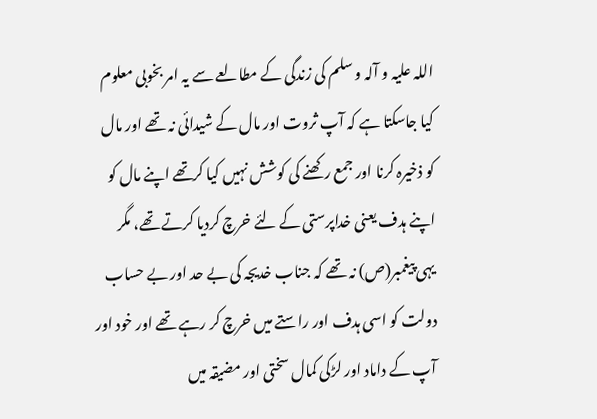اللہ علیہ و آلہ و سلم کی زندگی کے مطالعے سے یہ امر بخوبی معلوم کیا جاسکتا ہے کہ آپ ثروت اور مال کے شیدائی نہ تھے اور مال کو ذخیرہ کرنا اور جمع رکھنے کی کوشش نہیں کیا کرتھے اپنے مال کو اپنے ہدف یعنی خداپرستی کے لئے خرچ کردیا کرتے تھے، مگر یہی پیغمبر(ص) نہ تھے کہ جناب خدیجہ کی بے حد اور بے حساب دولت کو اسی ہدف اور راستے میں خرچ کر رہے تھے اور خود اور آپ کے داماد اور لڑکی کمال سختی اور مضیقہ میں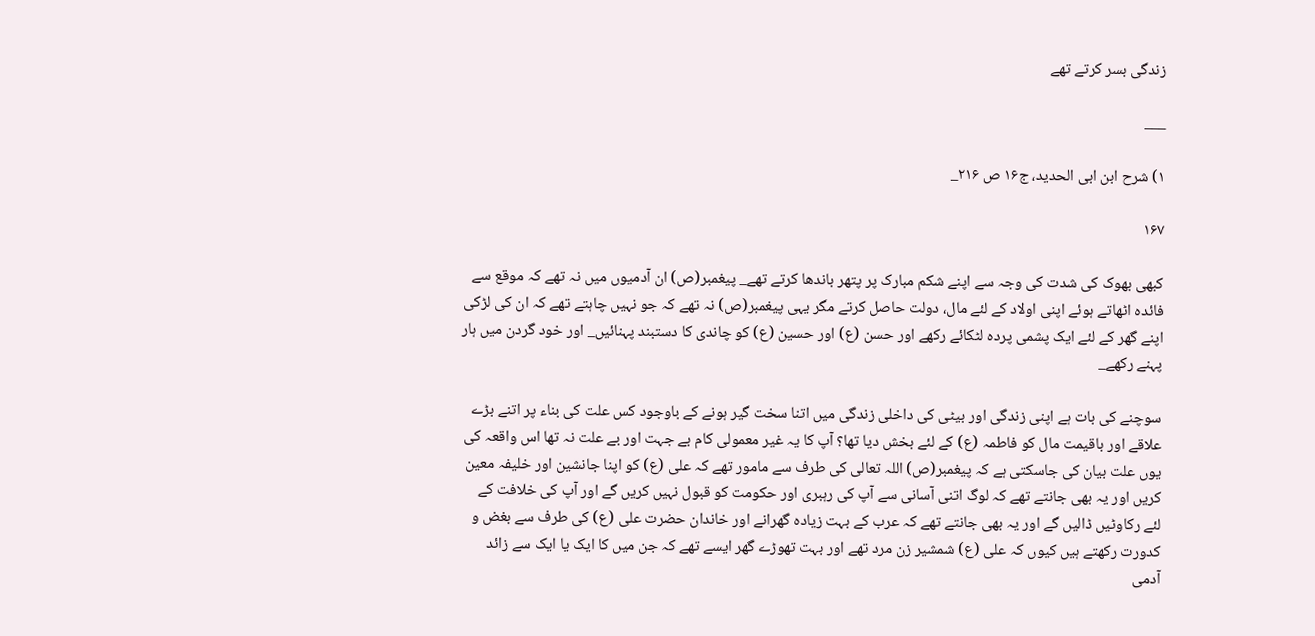زندگی بسر کرتے تھے

___

۱) شرح ابن ابی الحدید، ج۱۶ ص ۲۱۶_

۱۶۷

کبھی بھوک کی شدت کی وجہ سے اپنے شکم مبارک پر پتھر باندھا کرتے تھے_ پیغمبر(ص) ان آدمیوں میں نہ تھے کہ موقع سے فائدہ اٹھاتے ہوئے اپنی اولاد کے لئے مال، دولت حاصل کرتے مگر یہی پیغمبر(ص) نہ تھے کہ جو نہیں چاہتے تھے کہ ان کی لڑکی اپنے گھر کے لئے ایک پشمی پردہ لٹکائے رکھے اور حسن (ع) اور حسین (ع) کو چاندی کا دستبند پہنائیں_ اور خود گردن میں ہار پہنے رکھے_

سوچنے کی بات ہے اپنی زندگی اور بیٹی کی داخلی زندگی میں اتنا سخت گیر ہونے کے باوجود کس علت کی بناء پر اتنے بڑے علاقے اور باقیمت مال کو فاطمہ (ع) کے لئے بخش دیا تھا؟ آپ کا یہ غیر معمولی کام بے جہت اور بے علت نہ تھا اس واقعہ کی یوں علت بیان کی جاسکتی ہے کہ پیغمبر(ص) اللہ تعالی کی طرف سے مامور تھے کہ علی (ع) کو اپنا جانشین اور خلیفہ معین کریں اور یہ بھی جانتے تھے کہ لوگ اتنی آسانی سے آپ کی رہبری اور حکومت کو قبول نہیں کریں گے اور آپ کی خلافت کے لئے رکاوٹیں ڈالیں گے اور یہ بھی جانتے تھے کہ عرب کے بہت زیادہ گھرانے اور خاندان حضرت علی (ع) کی طرف سے بغض و کدورت رکھتے ہیں کیوں کہ علی (ع) شمشیر زن مرد تھے اور بہت تھوڑے گھر ایسے تھے کہ جن میں کا ایک یا ایک سے زائد آدمی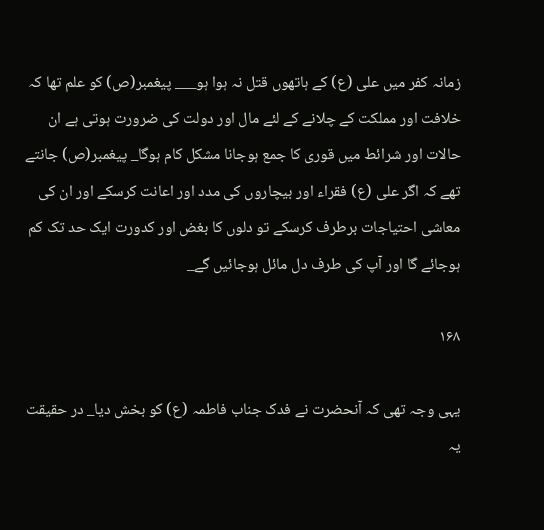زمانہ کفر میں علی (ع) کے ہاتھوں قتل نہ ہوا ہو___ پیغمبر(ص) کو علم تھا کہ خلافت اور مملکت کے چلانے کے لئے مال اور دولت کی ضرورت ہوتی ہے ان حالات اور شرائط میں قوری کا جمع ہوجانا مشکل کام ہوگا_ پیغمبر(ص) جانتے تھے کہ اگر علی (ع) فقراء اور بیچاروں کی مدد اور اعانت کرسکے اور ان کی معاشی احتیاجات برطرف کرسکے تو دلوں کا بغض اور کدورت ایک حد تک کم ہوجائے گا اور آپ کی طرف دل مائل ہوجائیں گے_

۱۶۸

یہی وجہ تھی کہ آنحضرت نے فدک جناب فاطمہ (ع) کو بخش دیا_ در حقیقت یہ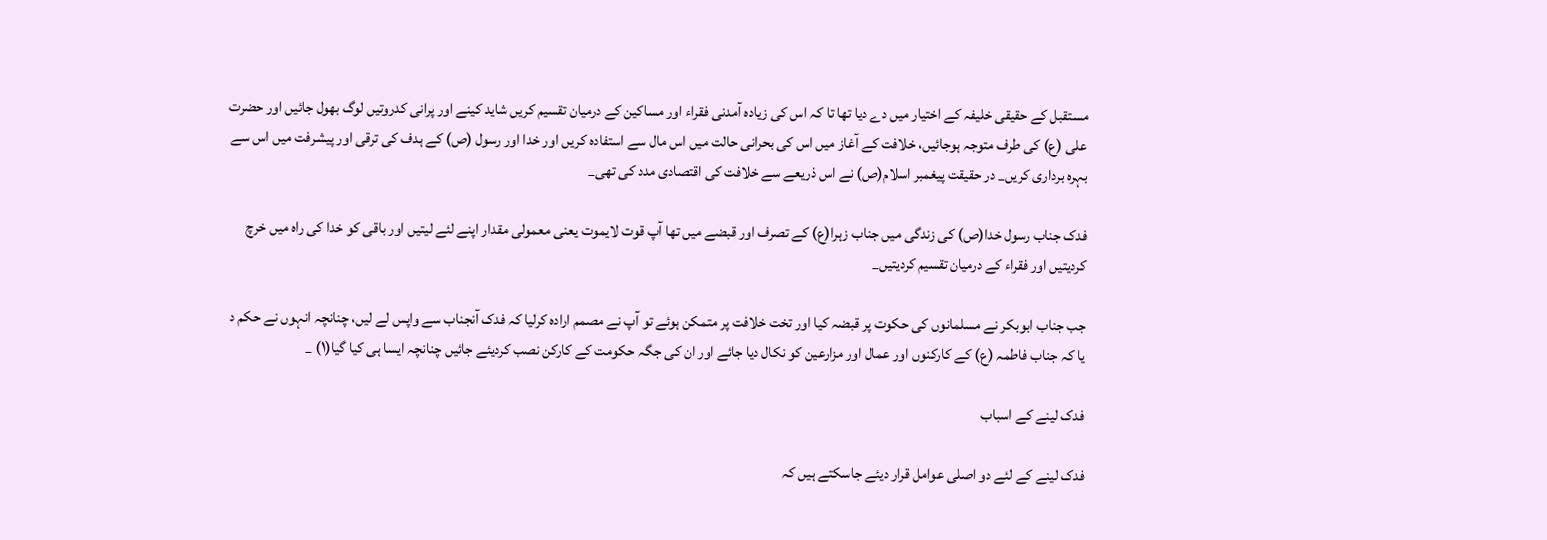مستقبل کے حقیقی خلیفہ کے اختیار میں دے دیا تھا تا کہ اس کی زیادہ آمدنی فقراء اور مساکین کے درمیان تقسیم کریں شاید کینے اور پرانی کدروتیں لوگ بھول جائیں اور حضرت علی (ع) کی طرف متوجہ ہوجائیں، خلافت کے آغاز میں اس کی بحرانی حالت میں اس مال سے استفادہ کریں اور خدا اور رسول (ص) کے ہدف کی ترقی اور پیشرفت میں اس سے بہرہ برداری کریں_ در حقیقت پیغمبر اسلام(ص) نے اس ذریعے سے خلافت کی اقتصادی مدد کی تھی_

فدک جناب رسول خدا(ص) کی زندگی میں جناب زہرا(ع) کے تصرف اور قبضے میں تھا آپ قوت لایموت یعنی معمولی مقدار اپنے لئے لیتیں اور باقی کو خدا کی راہ میں خرچ کردیتیں اور فقراء کے درمیان تقسیم کردیتیں_

جب جناب ابوبکر نے مسلمانوں کی حکوت پر قبضہ کیا اور تخت خلافت پر متمکن ہوئے تو آپ نے مصمم ارادہ کرلیا کہ فدک آنجناب سے واپس لے لیں، چنانچہ انہوں نے حکم د یا کہ جناب فاطمہ (ع) کے کارکنوں اور عمال اور مزارعین کو نکال دیا جائے اور ان کی جگہ حکومت کے کارکن نصب کردیئے جائیں چنانچہ ایسا ہی کیا گیا(۱) _

فدک لینے کے اسباب

فدک لینے کے لئے دو اصلی عوامل قرار دیئے جاسکتے ہیں کہ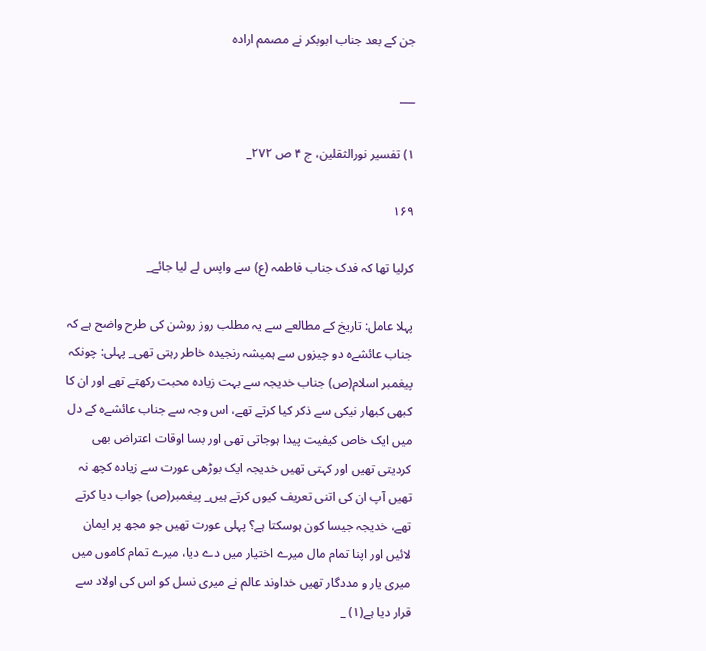جن کے بعد جناب ابوبکر نے مصمم ارادہ

___

۱) تفسیر نورالثقلین، ج ۴ ص ۲۷۲_

۱۶۹

کرلیا تھا کہ فدک جناب فاطمہ (ع) سے واپس لے لیا جائے_

پہلا عامل: تاریخ کے مطالعے سے یہ مطلب روز روشن کی طرح واضح ہے کہ جناب عائشےہ دو چیزوں سے ہمیشہ رنجیدہ خاطر رہتی تھی_ پہلی: چونکہ پیغمبر اسلام(ص) جناب خدیجہ سے بہت زیادہ محبت رکھتے تھے اور ان کا کبھی کبھار نیکی سے ذکر کیا کرتے تھے، اس وجہ سے جناب عائشےہ کے دل میں ایک خاص کیفیت پیدا ہوجاتی تھی اور بسا اوقات اعتراض بھی کردیتی تھیں اور کہتی تھیں خدیجہ ایک بوڑھی عورت سے زیادہ کچھ نہ تھیں آپ ان کی اتنی تعریف کیوں کرتے ہیں_ پیغمبر(ص) جواب دیا کرتے تھے، خدیجہ جیسا کون ہوسکتا ہے؟ پہلی عورت تھیں جو مجھ پر ایمان لائیں اور اپنا تمام مال میرے اختیار میں دے دیا، میرے تمام کاموں میں میری یار و مددگار تھیں خداوند عالم نے میری نسل کو اس کی اولاد سے قرار دیا ہے(۱) _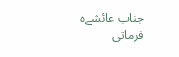جناب عائشےہ فرماتی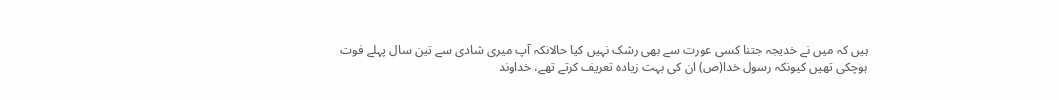ہیں کہ میں نے خدیجہ جتنا کسی عورت سے بھی رشک نہیں کیا حالانکہ آپ میری شادی سے تین سال پہلے فوت ہوچکی تھیں کیونکہ رسول خدا(ص) ان کی بہت زیادہ تعریف کرتے تھے، خداوند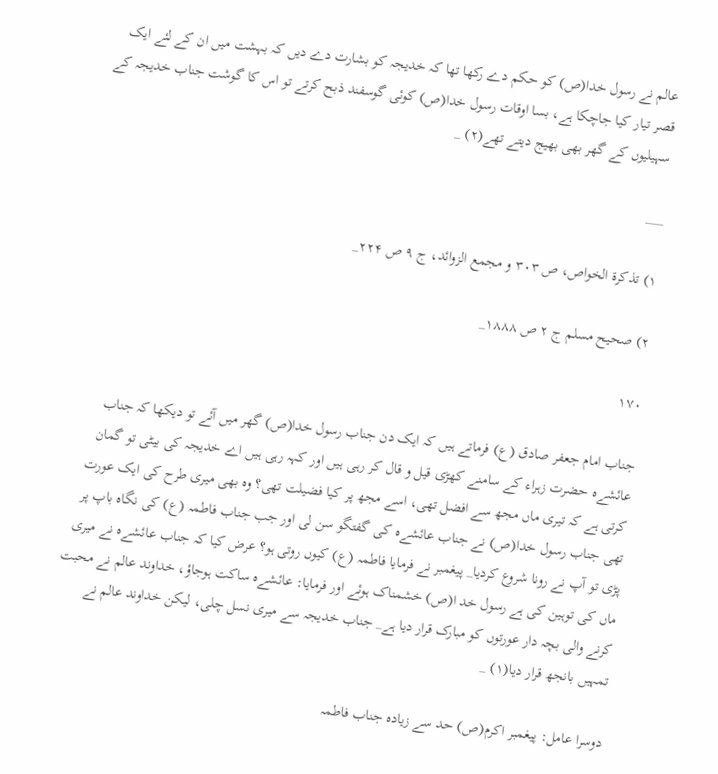عالم نے رسول خدا(ص) کو حکم دے رکھا تھا کہ خدیجہ کو بشارت دے دیں کہ بہشت میں ان کے لئے ایک قصر تیار کیا جاچکا ہے، بسا اوقات رسول خدا(ص) کوئی گوسفند ذبح کرتے تو اس کا گوشت جناب خدیجہ کے سہیلیوں کے گھر بھی بھیج دیتے تھے(۲) _

___

۱) تذکرة الخواص، ص ۳۰۳ و مجمع الزوائد، ج ۹ ص ۲۲۴_

۲) صحیح مسلم ج ۲ ص ۱۸۸۸_

۱۷۰

جناب امام جعفر صادق (ع) فرماتے ہیں کہ ایک دن جناب رسول خدا(ص) گھر میں آئے تو دیکھا کہ جناب عائشےہ حضرت زہراء کے سامنے کھڑی قیل و قال کر رہی ہیں اور کہہ رہی ہیں اے خدیجہ کی بیٹی تو گمان کرتی ہے کہ تیری ماں مجھ سے افضل تھی، اسے مجھ پر کیا فضیلت تھی؟ وہ بھی میری طرح کی ایک عورت تھی جناب رسول خدا(ص) نے جناب عائشےہ کی گفتگو سن لی اور جب جناب فاطمہ (ع) کی نگاہ باپ پر پڑی تو آپ نے رونا شروع کردیا_ پیغمبر نے فرمایا فاطمہ (ع) کیوں روتی ہو؟ عرض کیا کہ جناب عائشےہ نے میری ماں کی توہین کی ہے رسول خد ا(ص) خشمناک ہوئے اور فرمایا: عائشےہ ساکت ہوجاؤ، خداوند عالم نے محبت کرنے والی بچہ دار عورتوں کو مبارک قرار دیا ہے_ جناب خدیجہ سے میری نسل چلی، لیکن خداوند عالم نے تمہیں بانجھ قرار دیا(۱) _

دوسرا عامل: پیغمبر اکرم(ص) حد سے زیادہ جناب فاطمہ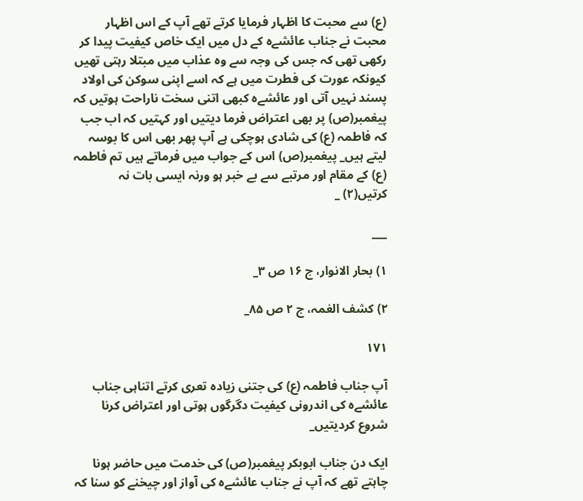(ع) سے محبت کا اظہار فرمایا کرتے تھے آپ کے اس اظہار محبت نے جناب عائشےہ کے دل میں ایک خاص کیفیت پیدا کر رکھی تھی کہ جس کی وجہ سے وہ عذاب میں مبتلا رہتی تھیں کیونکہ عورت کی فطرت میں ہے کہ اسے اپنی سوکن کی اولاد پسند نہیں آتی اور عائشےہ کبھی اتنی سخت ناراحت ہوتیں کہ پیغمبر(ص) پر بھی اعتراض فرما دیتیں اور کہتیں کہ اب جب کہ فاطمہ (ع) کی شادی ہوچکی ہے آپ پھر بھی اس کا بوسہ لیتے ہیں_ پیغمبر(ص) اس کے جواب میں فرماتے ہیں تم فاطمہ (ع) کے مقام اور مرتبے سے بے خبر ہو ورنہ ایسی بات نہ کرتیں(۲) _

___

۱) بحار الانوار، ج ۱۶ ص ۳_

۲) کشف الغمہ، ج ۲ ص ۸۵_

۱۷۱

آپ جناب فاطمہ (ع) کی جتنی زیادہ تعری کرتے اتناہی جناب عائشےہ کی اندرونی کیفیت دگرگوں ہوتی اور اعتراض کرنا شروع کردیتیں_

ایک دن جناب ابوبکر پیغمبر(ص) کی خدمت میں حاضر ہونا چاہتے تھے کہ آپ نے جناب عائشےہ کی آواز اور چیخنے کو سنا کہ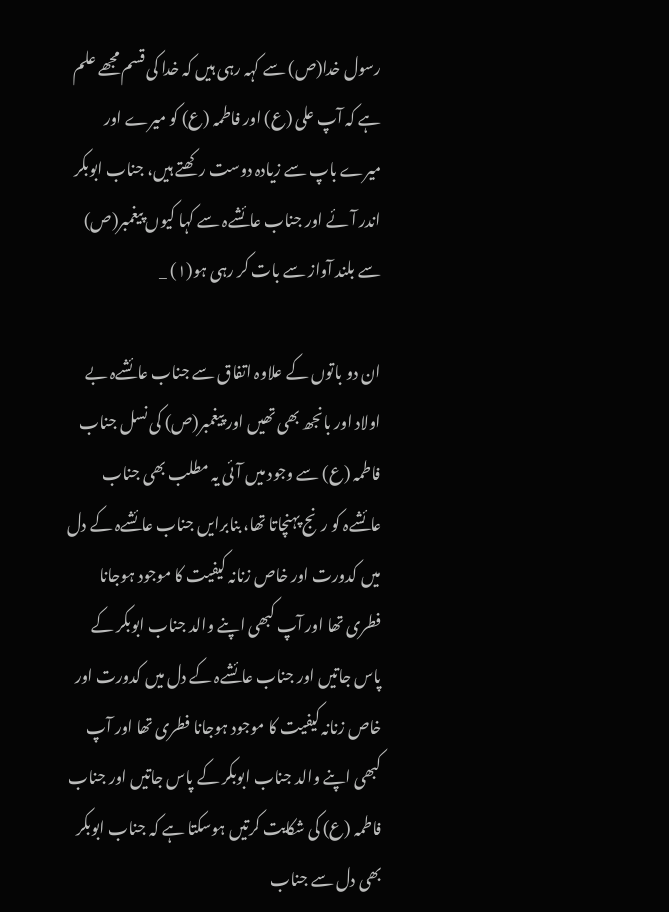رسول خدا(ص) سے کہہ رہی ہیں کہ خدا کی قسم مجھے علم ہے کہ آپ علی (ع) اور فاطمہ (ع) کو میرے اور میرے باپ سے زیادہ دوست رکھتے ہیں، جناب ابوبکر اندر آئے اور جناب عائشےہ سے کہا کیوں پیغمبر(ص) سے بلند آواز سے بات کر رہی ہو(۱) _

ان دو باتوں کے علاوہ اتفاق سے جناب عائشےہ بے اولاد اور بانجھ بھی تھیں اور پیغمبر(ص) کی نسل جناب فاطمہ (ع) سے وجود میں آئی یہ مطلب بھی جناب عائشےہ کو رنج پہنچاتا تھا، بنابرایں جناب عائشےہ کے دل میں کدورت اور خاص زنانہ کیفیت کا موجود ہوجانا فطری تھا اور آپ کبھی اپنے والد جناب ابوبکر کے پاس جاتیں اور جناب عائشےہ کے دل میں کدورت اور خاص زنانہ کیفیت کا موجود ہوجانا فطری تھا اور آپ کبھی اپنے والد جناب ابوبکر کے پاس جاتیں اور جناب فاطمہ (ع) کی شکایت کرتیں ہوسکتا ہے کہ جناب ابوبکر بھی دل سے جناب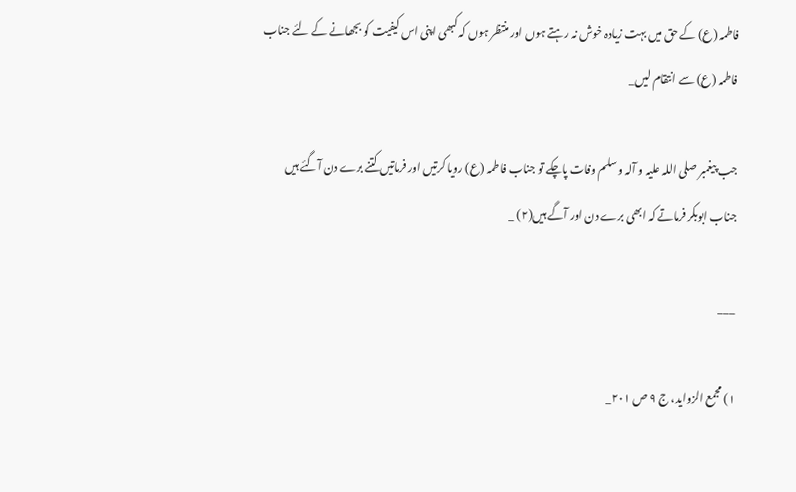فاطمہ (ع) کے حق میں بہت زیادہ خوش نہ رہتے ہوں اور منتظر ہوں کہ کبھی اپنی اس کیفیت کو بجھانے کے لئے جناب فاطمہ (ع) سے انتقام لیں_

جب پیغمبر صلی اللہ علیہ و آلہ و سلم وفات پاچکے تو جناب فاطمہ (ع) رویا کرتیں اور فرماتیں کتنے برے دن آگئے ہیں جناب ابوبکر فرماتے کہ ابھی برے دن اور آگے ہیں(۲) _

___

۱) مجمع الزواید، ج ۹ ص ۲۰۱_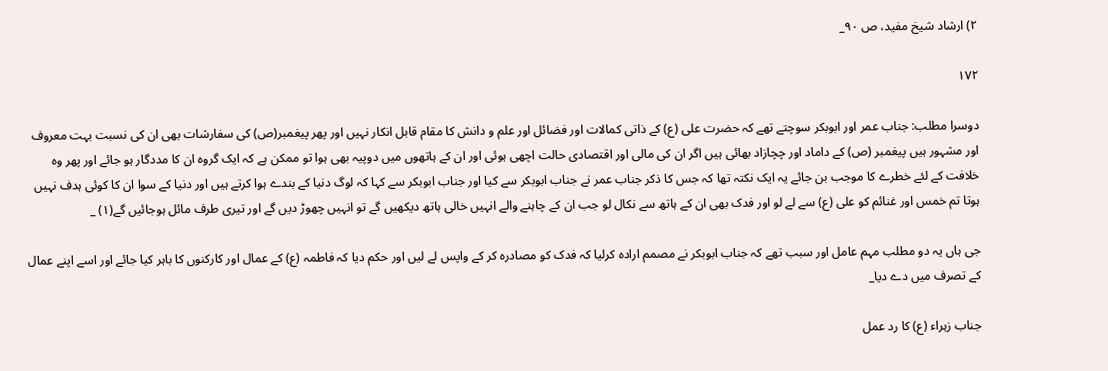۲) ارشاد شیخ مفید، ص ۹۰_

۱۷۲

دوسرا مطلب: جناب عمر اور ابوبکر سوچتے تھے کہ حضرت علی (ع) کے ذاتی کمالات اور فضائل اور علم و دانش کا مقام قابل انکار نہیں اور پھر پیغمبر(ص) کی سفارشات بھی ان کی نسبت بہت معروف اور مشہور ہیں پیغمبر (ص) کے داماد اور چچازاد بھائی ہیں اگر ان کی مالی اور اقتصادی حالت اچھی ہوئی اور ان کے ہاتھوں میں دوپیہ بھی ہوا تو ممکن ہے کہ ایک گروہ ان کا مددگار ہو جائے اور پھر وہ خلافت کے لئے خطرے کا موجب بن جائے یہ ایک نکتہ تھا کہ جس کا ذکر جناب عمر نے جناب ابوبکر سے کیا اور جناب ابوبکر سے کہا کہ لوگ دنیا کے بندے ہوا کرتے ہیں اور دنیا کے سوا ان کا کوئی ہدف نہیں ہوتا تم خمس اور غنائم کو علی (ع) سے لے لو اور فدک بھی ان کے ہاتھ سے نکال لو جب ان کے چاہنے والے انہیں خالی ہاتھ دیکھیں گے تو انہیں چھوڑ دیں گے اور تیری طرف مائل ہوجائیں گے(۱) _

جی ہاں یہ دو مطلب مہم عامل اور سبب تھے کہ جناب ابوبکر نے مصمم ارادہ کرلیا کہ فدک کو مصادرہ کر کے واپس لے لیں اور حکم دیا کہ فاطمہ (ع) کے عمال اور کارکنوں کا باہر کیا جائے اور اسے اپنے عمال کے تصرف میں دے دیا_

جناب زہراء (ع) کا رد عمل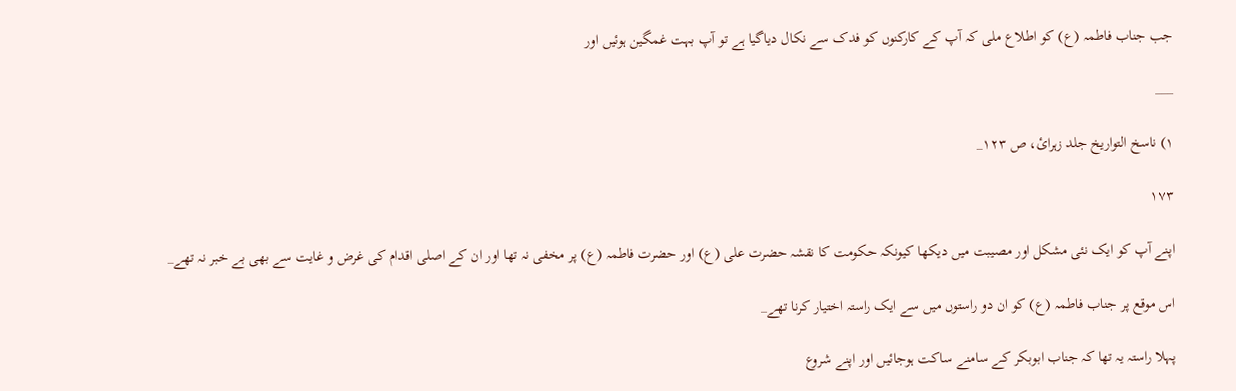جب جناب فاطمہ (ع) کو اطلاع ملی کہ آپ کے کارکنوں کو فدک سے نکال دیاگیا ہے تو آپ بہت غمگین ہوئیں اور

___

۱) ناسخ التواریخ جلد زہرائ، ص ۱۲۳_

۱۷۳

اپنے آپ کو ایک نئی مشکل اور مصیبت میں دیکھا کیونکہ حکومت کا نقشہ حضرت علی (ع) اور حضرت فاطمہ (ع) پر مخفی نہ تھا اور ان کے اصلی اقدام کی غرض و غایت سے بھی بے خبر نہ تھے_

اس موقع پر جناب فاطمہ (ع) کو ان دو راستوں میں سے ایک راستہ اختیار کرنا تھے_

پہلا راستہ یہ تھا کہ جناب ابوبکر کے سامنے ساکت ہوجائیں اور اپنے شروع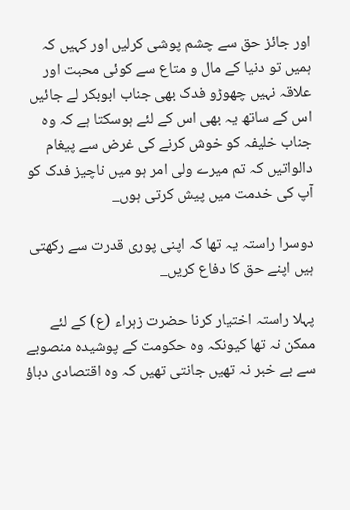اور جائز حق سے چشم پوشی کرلیں اور کہیں کہ ہمیں تو دنیا کے مال و متاع سے کوئی محبت اور علاقہ نہیں چھوڑو فدک بھی جناب ابوبکر لے جائیں اس کے ساتھ یہ بھی اس کے لئے ہوسکتا ہے کہ وہ جناب خلیفہ کو خوش کرنے کی غرض سے پیغام دالواتیں کہ تم میرے ولی امر ہو میں ناچیز فدک کو آپ کی خدمت میں پیش کرتی ہوں_

دوسرا راستہ یہ تھا کہ اپنی پوری قدرت سے رکھتی ہیں اپنے حق کا دفاع کریں_

پہلا راستہ اختیار کرنا حضرت زہراء (ع) کے لئے ممکن نہ تھا کیونکہ وہ حکومت کے پوشیدہ منصوبے سے بے خبر نہ تھیں جانتی تھیں کہ وہ اقتصادی دباؤ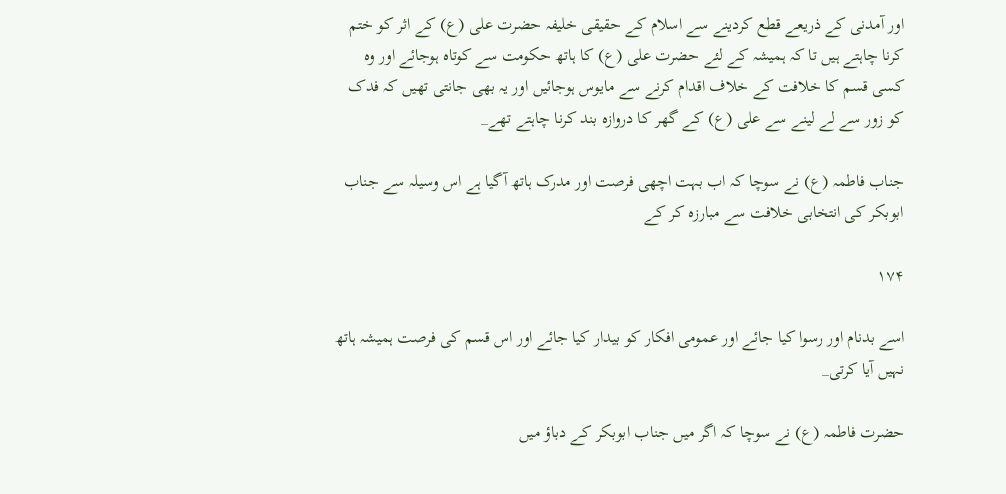اور آمدنی کے ذریعے قطع کردینے سے اسلام کے حقیقی خلیفہ حضرت علی (ع) کے اثر کو ختم کرنا چاہتے ہیں تا کہ ہمیشہ کے لئے حضرت علی (ع) کا ہاتھ حکومت سے کوتاہ ہوجائے اور وہ کسی قسم کا خلافت کے خلاف اقدام کرنے سے مایوس ہوجائیں اور یہ بھی جانتی تھیں کہ فدک کو زور سے لے لینے سے علی (ع) کے گھر کا دروازہ بند کرنا چاہتے تھے_

جناب فاطمہ (ع) نے سوچا کہ اب بہت اچھی فرصت اور مدرک ہاتھ آگیا ہے اس وسیلہ سے جناب ابوبکر کی انتخابی خلافت سے مبارزہ کر کے

۱۷۴

اسے بدنام اور رسوا کیا جائے اور عمومی افکار کو بیدار کیا جائے اور اس قسم کی فرصت ہمیشہ ہاتھ نہیں آیا کرتی_

حضرت فاطمہ (ع) نے سوچا کہ اگر میں جناب ابوبکر کے دباؤ میں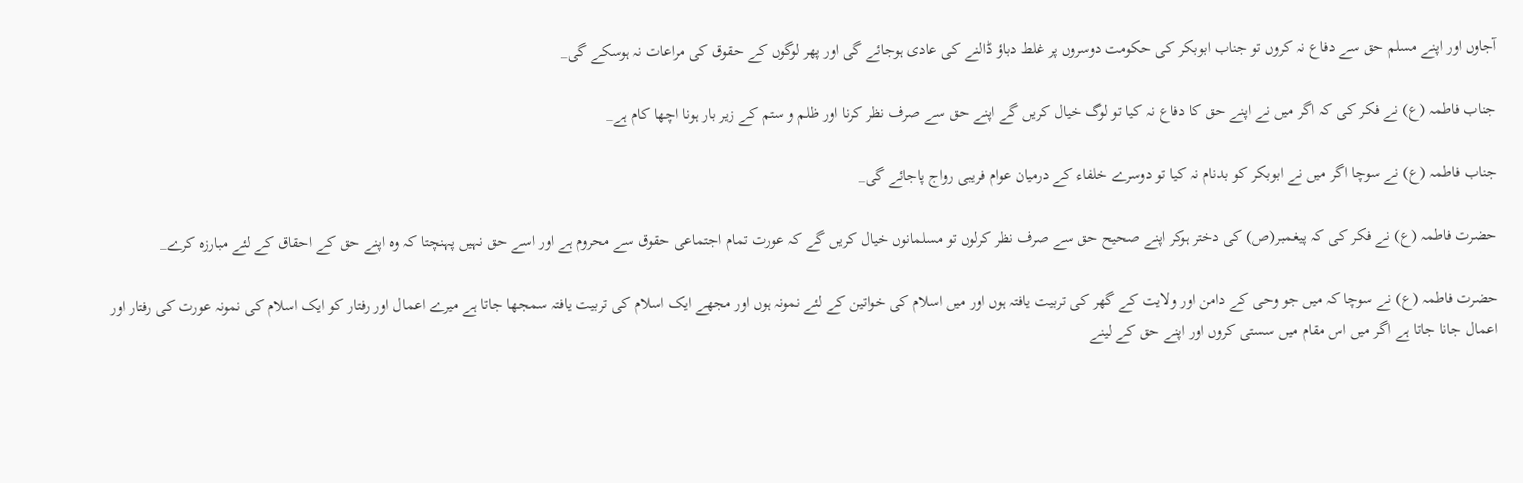آجاوں اور اپنے مسلم حق سے دفاع نہ کروں تو جناب ابوبکر کی حکومت دوسروں پر غلط دباؤ ڈالنے کی عادی ہوجائے گی اور پھر لوگوں کے حقوق کی مراعات نہ ہوسکے گی_

جناب فاطمہ (ع) نے فکر کی کہ اگر میں نے اپنے حق کا دفاع نہ کیا تو لوگ خیال کریں گے اپنے حق سے صرف نظر کرنا اور ظلم و ستم کے زیر بار ہونا اچھا کام ہے_

جناب فاطمہ (ع) نے سوچا اگر میں نے ابوبکر کو بدنام نہ کیا تو دوسرے خلفاء کے درمیان عوام فریبی رواج پاجائے گی_

حضرت فاطمہ (ع) نے فکر کی کہ پیغمبر(ص) کی دختر ہوکر اپنے صحیح حق سے صرف نظر کرلوں تو مسلمانوں خیال کریں گے کہ عورت تمام اجتماعی حقوق سے محروم ہے اور اسے حق نہیں پہنچتا کہ وہ اپنے حق کے احقاق کے لئے مبارزہ کرے_

حضرت فاطمہ (ع) نے سوچا کہ میں جو وحی کے دامن اور ولایت کے گھر کی تربیت یافتہ ہوں اور میں اسلام کی خواتین کے لئے نمونہ ہوں اور مجھے ایک اسلام کی تربیت یافتہ سمجھا جاتا ہے میرے اعمال اور رفتار کو ایک اسلام کی نمونہ عورت کی رفتار اور اعمال جانا جاتا ہے اگر میں اس مقام میں سستی کروں اور اپنے حق کے لینے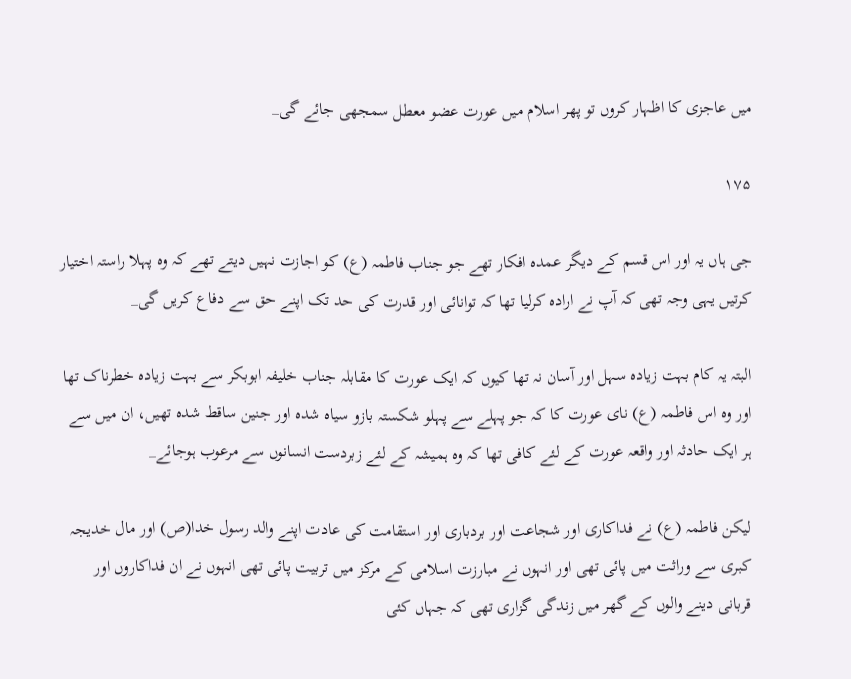میں عاجزی کا اظہار کروں تو پھر اسلام میں عورت عضو معطل سمجھی جائے گی_

۱۷۵

جی ہاں یہ اور اس قسم کے دیگر عمدہ افکار تھے جو جناب فاطمہ (ع) کو اجازت نہیں دیتے تھے کہ وہ پہلا راستہ اختیار کرتیں یہی وجہ تھی کہ آپ نے ارادہ کرلیا تھا کہ توانائی اور قدرت کی حد تک اپنے حق سے دفاع کریں گی_

البتہ یہ کام بہت زیادہ سہل اور آسان نہ تھا کیوں کہ ایک عورت کا مقابلہ جناب خلیفہ ابوبکر سے بہت زیادہ خطرناک تھا اور وہ اس فاطمہ (ع) نای عورت کا کہ جو پہلے سے پہلو شکستہ بازو سیاہ شدہ اور جنین ساقط شدہ تھیں، ان میں سے ہر ایک حادثہ اور واقعہ عورت کے لئے کافی تھا کہ وہ ہمیشہ کے لئے زبردست انسانوں سے مرعوب ہوجائے_

لیکن فاطمہ (ع) نے فداکاری اور شجاعت اور بردباری اور استقامت کی عادت اپنے والد رسول خدا(ص) اور مال خدیجہ کبری سے وراثت میں پائی تھی اور انہوں نے مبارزت اسلامی کے مرکز میں تربیت پائی تھی انہوں نے ان فداکاروں اور قربانی دینے والوں کے گھر میں زندگی گزاری تھی کہ جہاں کئی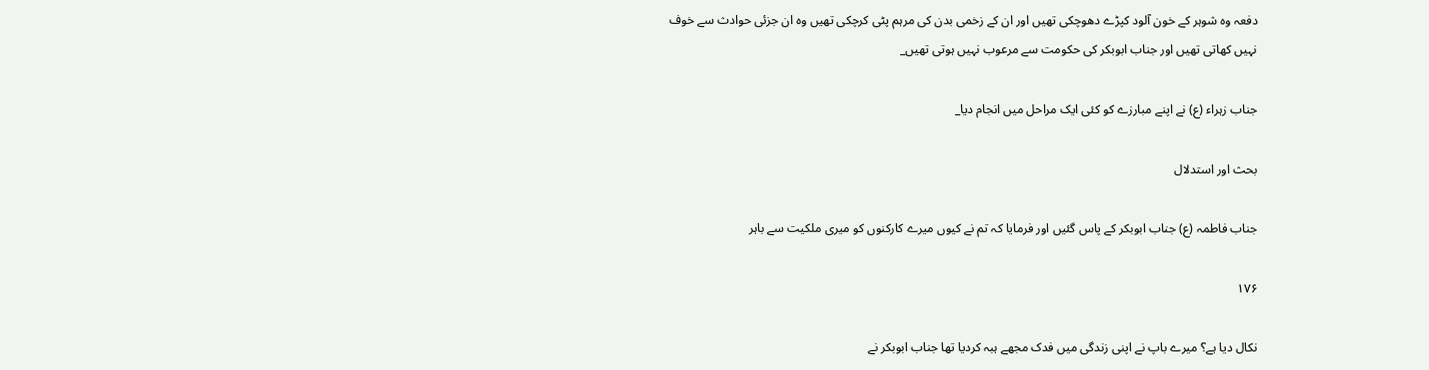دفعہ وہ شوہر کے خون آلود کپڑے دھوچکی تھیں اور ان کے زخمی بدن کی مرہم پٹی کرچکی تھیں وہ ان جزئی حوادث سے خوف نہیں کھاتی تھیں اور جناب ابوبکر کی حکومت سے مرعوب نہیں ہوتی تھیں_

جناب زہراء (ع) نے اپنے مبارزے کو کئی ایک مراحل میں انجام دیا_

بحث اور استدلال

جناب فاطمہ (ع) جناب ابوبکر کے پاس گئیں اور فرمایا کہ تم نے کیوں میرے کارکنوں کو میری ملکیت سے باہر

۱۷۶

نکال دیا ہے؟ میرے باپ نے اپنی زندگی میں فدک مجھے ہبہ کردیا تھا جناب ابوبکر نے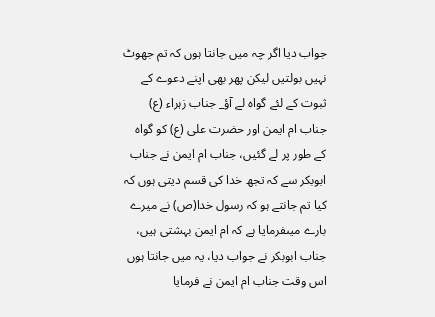جواب دیا اگر چہ میں جانتا ہوں کہ تم جھوٹ نہیں بولتیں لیکن پھر بھی اپنے دعوے کے ثبوت کے لئے گواہ لے آؤ_ جناب زہراء (ع) جناب ام ایمن اور حضرت علی (ع) کو گواہ کے طور پر لے گئیں، جناب ام ایمن نے جناب ابوبکر سے کہ تجھ خدا کی قسم دیتی ہوں کہ کیا تم جانتے ہو کہ رسول خدا(ص) نے میرے بارے میںفرمایا ہے کہ ام ایمن بہشتی ہیں، جناب ابوبکر نے جواب دیا، یہ میں جانتا ہوں اس وقت جناب ام ایمن نے فرمایا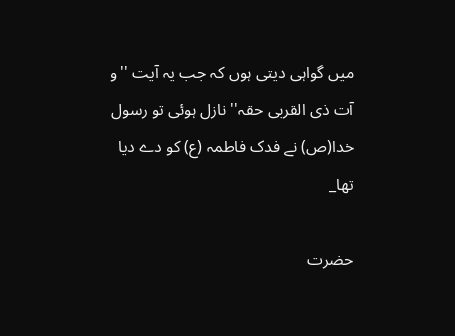میں گواہی دیتی ہوں کہ جب یہ آیت ''و آت ذی القربی حقہ'' نازل ہوئی تو رسول خدا(ص) نے فدک فاطمہ (ع) کو دے دیا تھا_

حضرت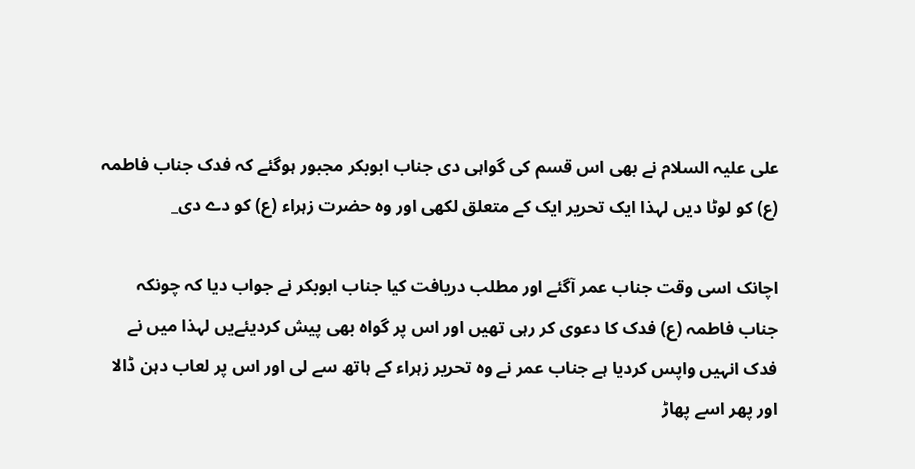علی علیہ السلام نے بھی اس قسم کی گواہی دی جناب ابوبکر مجبور ہوگئے کہ فدک جناب فاطمہ (ع) کو لوٹا دیں لہذا ایک تحریر ایک کے متعلق لکھی اور وہ حضرت زہراء (ع) کو دے دی_

اچانک اسی وقت جناب عمر آگئے اور مطلب دریافت کیا جناب ابوبکر نے جواب دیا کہ چونکہ جناب فاطمہ (ع) فدک کا دعوی کر رہی تھیں اور اس پر گواہ بھی پیش کردیئےیں لہذا میں نے فدک انہیں واپس کردیا ہے جناب عمر نے وہ تحریر زہراء کے ہاتھ سے لی اور اس پر لعاب دہن ڈالا اور پھر اسے پھاڑ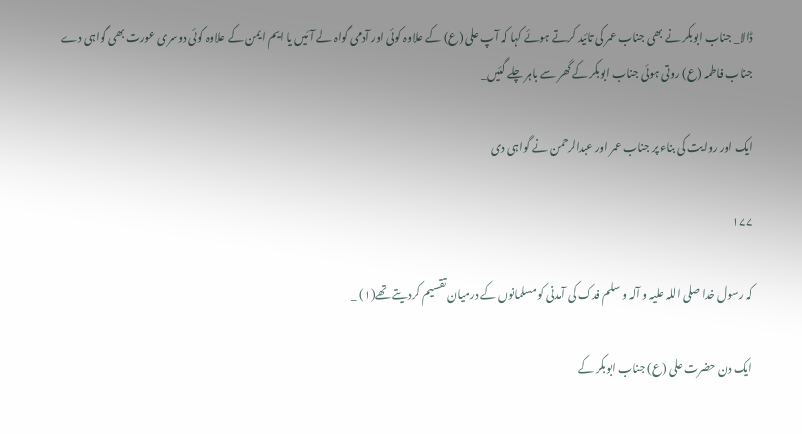ڈالا_ جناب ابوبکر نے بھی جناب عمر کی تائید کرتے ہوئے کہا کہ آپ علی (ع) کے علاوہ کوئی اور آدمی گواہ لے آئیں یا ایم ایمن کے علاوہ کوئی دوسری عورت بھی گواہی دے جناب فاطمہ (ع) روتی ہوئی جناب ابوبکر کے گھر سے باہر چلے گئیں_

ایک اور روایت کی بناء پر جناب عمر اور عبدالرحمن نے گواہی دی

۱۷۷

کہ رسول خدا صلی اللہ علیہ و آلہ و سلم فدک کی آمدنی کو مسلمانوں کے درمیان تقسیم کردیتے تھے(۱) _

ایک دن حضرت علی (ع) جناب ابوبکر کے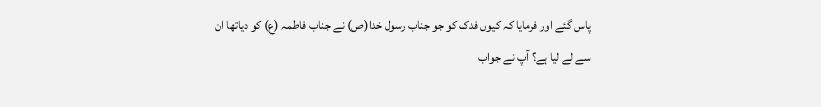پاس گئے اور فرمایا کہ کیوں فدک کو جو جناب رسول خدا(ص) نے جناب فاطمہ (ع) کو دیاتھا ان سے لے لیا ہے؟ آپ نے جواب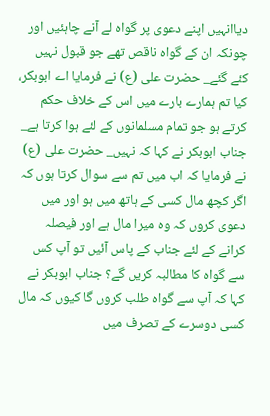دیاانہیں اپنے دعوی پر گواہ لے آنے چاہئیں اور چونکہ ان کے گواہ ناقص تھے جو قبول نہیں کئے گئے_ حضرت علی (ع) نے فرمایا اے ابوبکر، کیا تم ہمارے بارے میں اس کے خلاف حکم کرتے ہو جو تمام مسلمانوں کے لئے ہوا کرتا ہے_ جناب ابوبکر نے کہا کہ نہیں_ حضرت علی (ع) نے فرمایا کہ اب میں تم سے سوال کرتا ہوں کہ اگر کچھ مال کسی کے ہاتھ میں ہو اور میں دعوی کروں کہ وہ میرا مال ہے اور فیصلہ کرانے کے لئے جناب کے پاس آئیں تو آپ کس سے گواہ کا مطالبہ کریں گے؟ جناب ابوبکر نے کہا کہ آپ سے گواہ طلب کروں گا کیوں کہ مال کسی دوسرے کے تصرف میں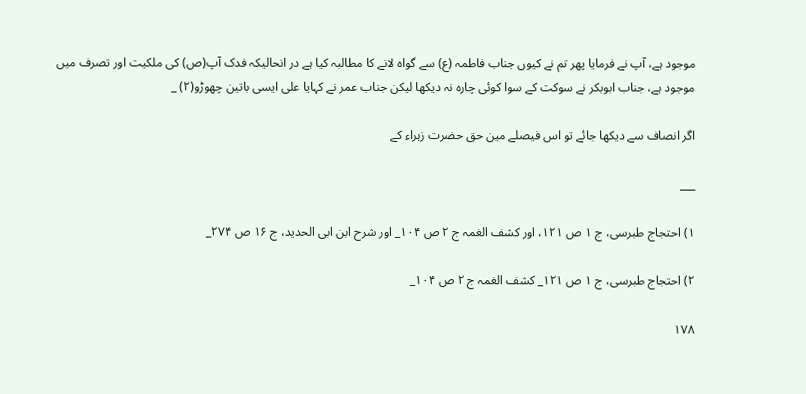موجود ہے، آپ نے فرمایا پھر تم نے کیوں جناب فاطمہ (ع) سے گواہ لانے کا مطالبہ کیا ہے در انحالیکہ فدک آپ(ص) کی ملکیت اور تصرف میں موجود ہے، جناب ابوبکر نے سوکت کے سوا کوئی چارہ نہ دیکھا لیکن جناب عمر نے کہایا علی ایسی باتین چھوڑو(۲) _

اگر انصاف سے دیکھا جائے تو اس فیصلے مین حق حضرت زہراء کے

___

۱) احتجاج طبرسی، ج ۱ ص ۱۲۱، اور کشف الغمہ ج ۲ ص ۱۰۴_ اور شرح ابن ابی الحدید، ج ۱۶ ص ۲۷۴_

۲) احتجاج طبرسی، ج ۱ ص ۱۲۱_ کشف الغمہ ج ۲ ص ۱۰۴_

۱۷۸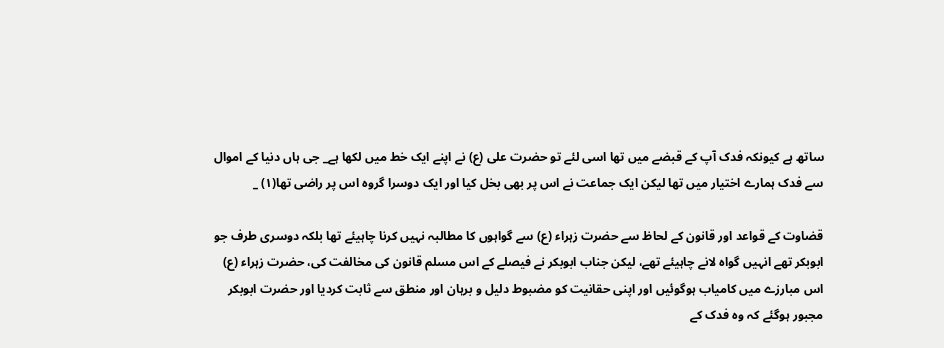ساتھ ہے کیونکہ فدک آپ کے قبضے میں تھا اسی لئے تو حضرت علی (ع) نے اپنے ایک خط میں لکھا ہے_ جی ہاں دنیا کے اموال سے فدک ہمارے اختیار میں تھا لیکن ایک جماعت نے اس پر بھی بخل کیا اور ایک دوسرا گروہ اس پر راضی تھا(۱) _

قضاوت کے قواعد اور قانون کے لحاظ سے حضرت زہراء (ع) سے گواہوں کا مطالبہ نہیں کرنا چاہیئے تھا بلکہ دوسری طرف جو ابوبکر تھے انہیں گواہ لانے چاہیئے تھے، لیکن جناب ابوبکر نے فیصلے کے اس مسلم قانون کی مخالفت کی، حضرت زہراء (ع) اس مبارزے میں کامیاب ہوگوئیں اور اپنی حقانیت کو مضبوط دلیل و برہان اور منطق سے ثابت کردیا اور حضرت ابوبکر مجبور ہوگئے کہ وہ فدک کے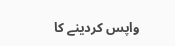واپس کردینے کا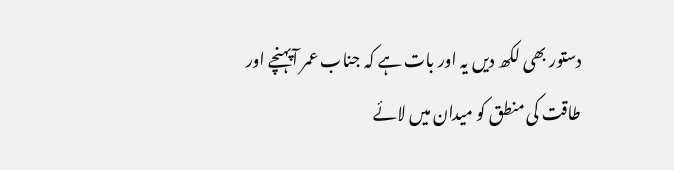دستور بھی لکھ دیں یہ اور بات ہے کہ جناب عمر آپہنچے اور طاقت کی منطق کو میدان میں لائے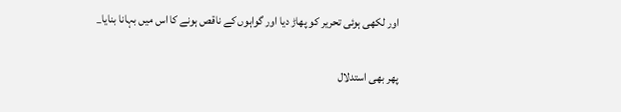اور لکھی ہوئی تحریر کو پھاڑ دیا اور گواہوں کے ناقص ہونے کا اس میں بہانا بنایا_

پھر بھی استدلال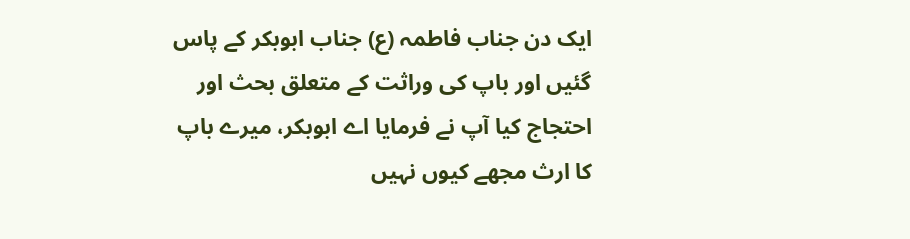ایک دن جناب فاطمہ (ع) جناب ابوبکر کے پاس گئیں اور باپ کی وراثت کے متعلق بحث اور احتجاج کیا آپ نے فرمایا اے ابوبکر، میرے باپ کا ارث مجھے کیوں نہیں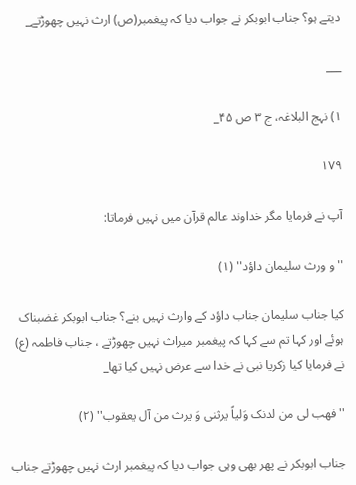دیتے ہو؟ جناب ابوبکر نے جواب دیا کہ پیغمبر(ص) ارث نہیں چھوڑتے_

___

۱) نہج البلاغہ، ج ۳ ص ۴۵_

۱۷۹

آپ نے فرمایا مگر خداوند عالم قرآن میں نہیں فرماتا:

''و ورث سلیمان داؤد'' (۱)

کیا جناب سلیمان جناب داؤد کے وارث نہیں بنے؟ جناب ابوبکر غضبناک ہوئے اور کہا تم سے کہا کہ پیغمبر میراث نہیں چھوڑتے ، جناب فاطمہ (ع) نے فرمایا کیا زکریا نبی نے خدا سے عرض نہیں کیا تھا_

''فهب لی من لدنک وَلیاً یرثنی وَ یرث من آل یعقوب'' (۲)

جناب ابوبکر نے پھر بھی وہی جواب دیا کہ پیغمبر ارث نہیں چھوڑتے جناب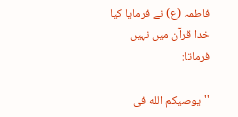فاطمہ (ع) نے فرمایا کیا خدا قرآن میں نہیں فرماتا:

''یوصیکم الله فی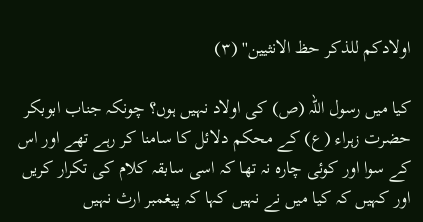اولادکم للذکر حظ الانثیین'' (۳)

کیا میں رسول اللہ (ص) کی اولاد نہیں ہوں؟ چونکہ جناب ابوبکر حضرت زہراء (ع) کے محکم دلائل کا سامنا کر رہے تھے اور اس کے سوا اور کوئی چارہ نہ تھا کہ اسی سابقہ کلام کی تکرار کریں اور کہیں کہ کیا میں نے نہیں کہا کہ پیغمبر ارث نہیں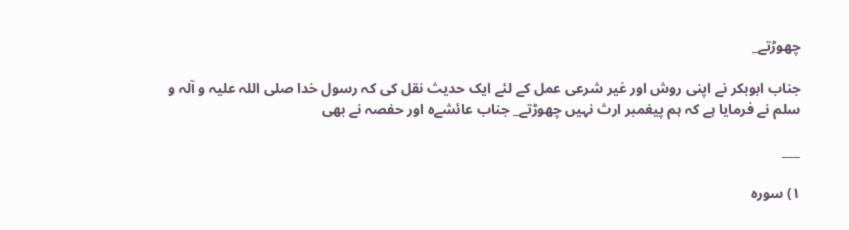چھوڑتے_

جناب ابوبکر نے اپنی روش اور غیر شرعی عمل کے لئے ایک حدیث نقل کی کہ رسول خدا صلی اللہ علیہ و آلہ و سلم نے فرمایا ہے کہ ہم پیغمبر ارث نہیں چھوڑتے_ جناب عائشےہ اور حفصہ نے بھی

___

۱) سورہ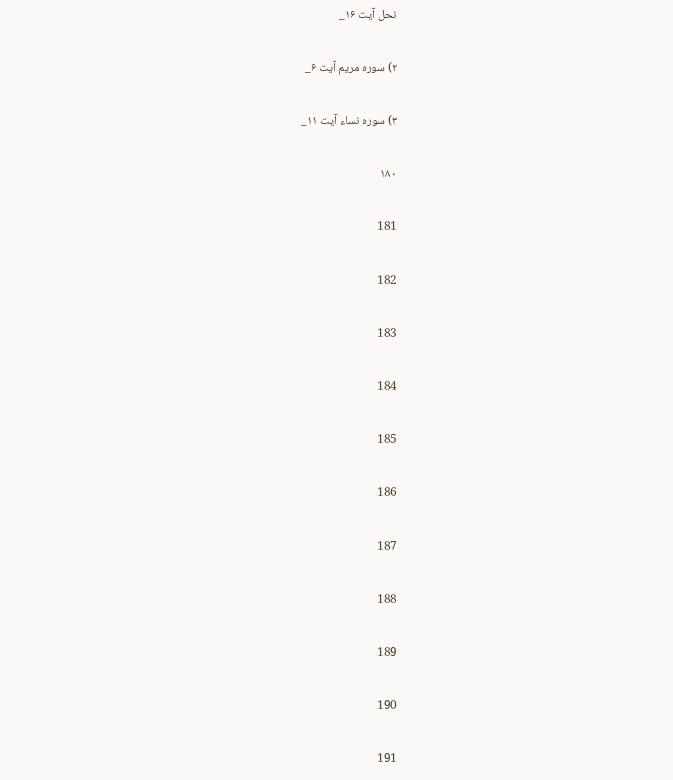نحل آیت ۱۶_

۲) سورہ مریم آیت ۶_

۳) سورہ نساء آیت ۱۱_

۱۸۰

181

182

183

184

185

186

187

188

189

190

191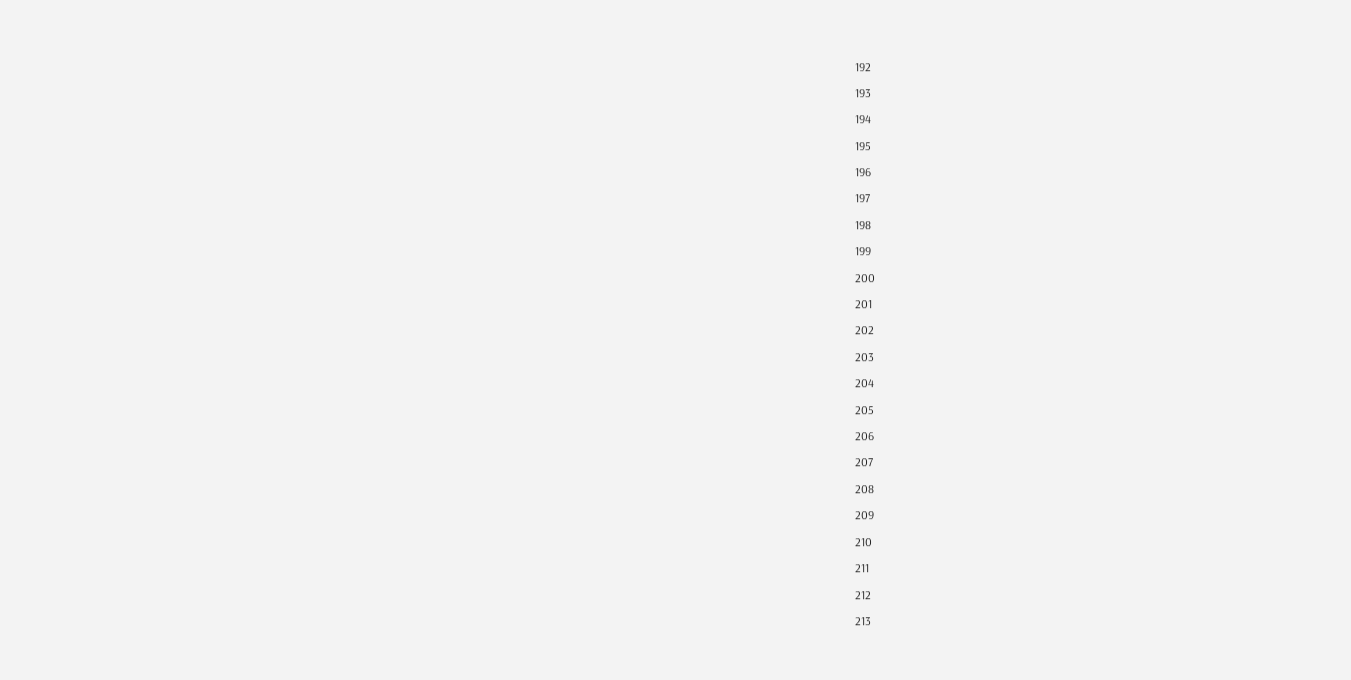192

193

194

195

196

197

198

199

200

201

202

203

204

205

206

207

208

209

210

211

212

213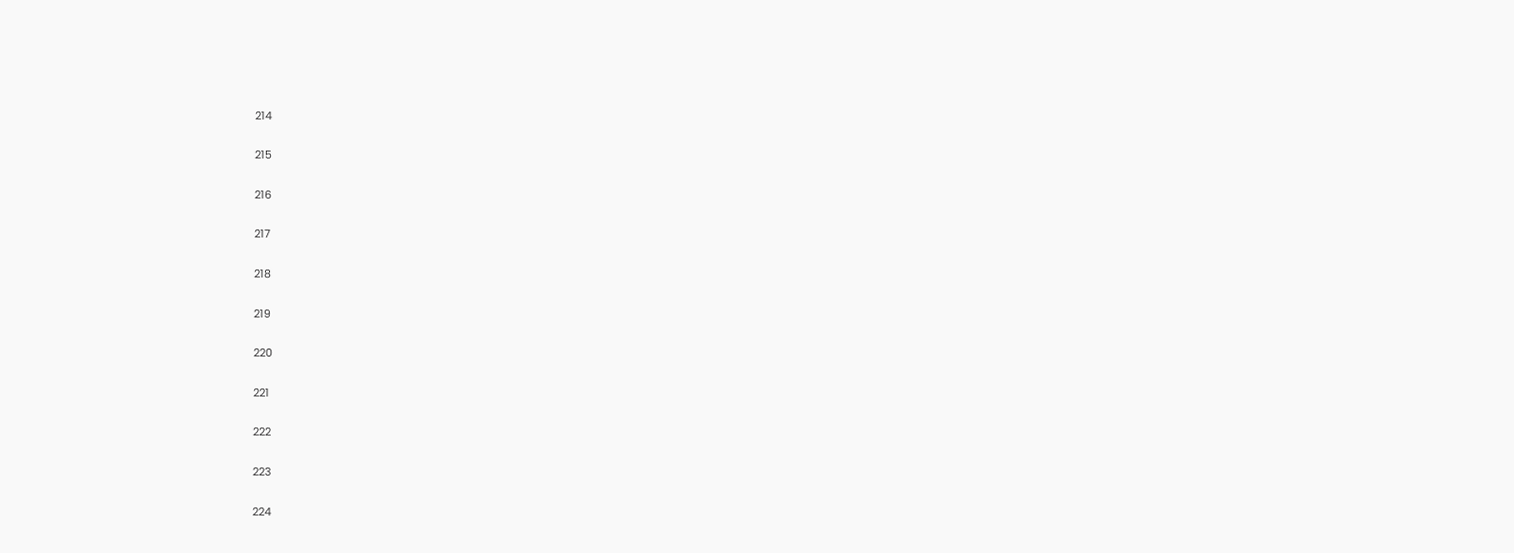214

215

216

217

218

219

220

221

222

223

224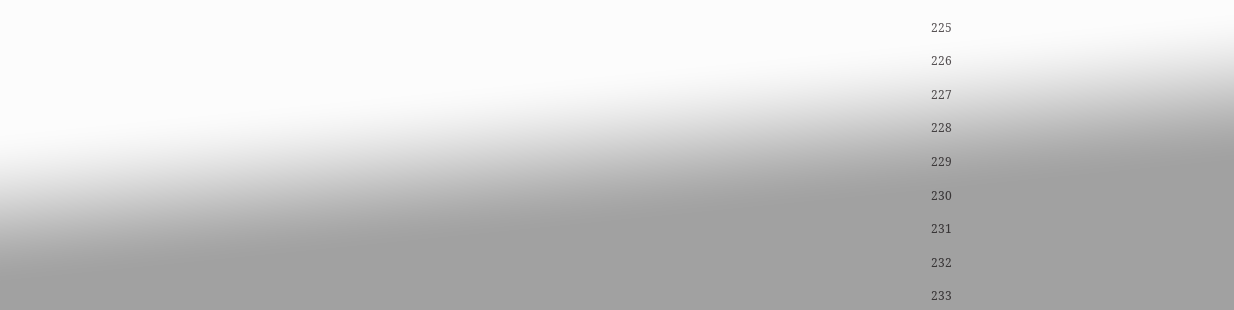225

226

227

228

229

230

231

232

233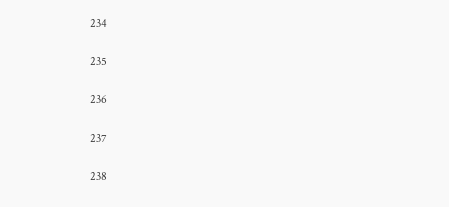234

235

236

237

238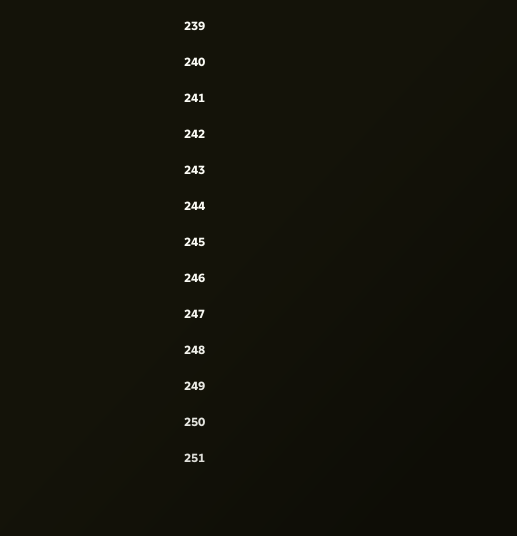239

240

241

242

243

244

245

246

247

248

249

250

251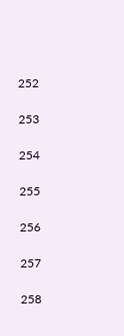252

253

254

255

256

257

258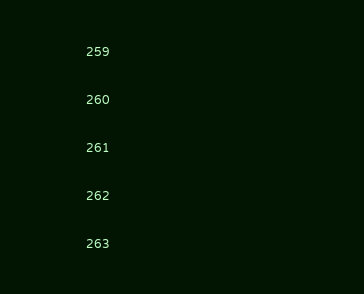259

260

261

262

263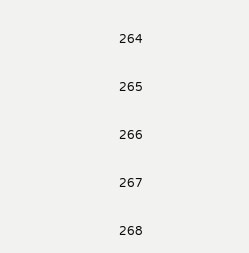264

265

266

267

268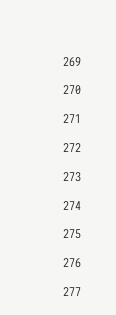269

270

271

272

273

274

275

276

277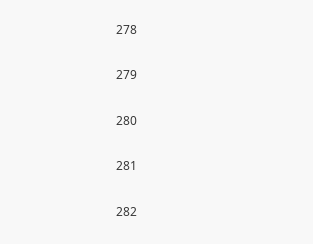278

279

280

281

282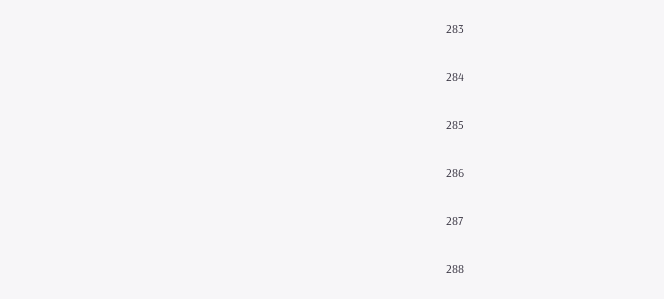283

284

285

286

287

288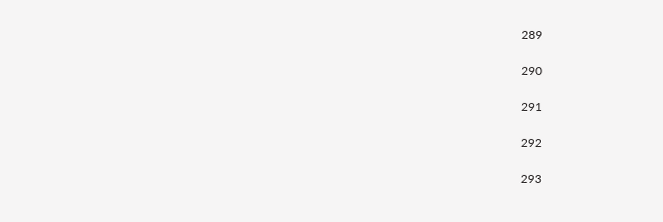289

290

291

292

293